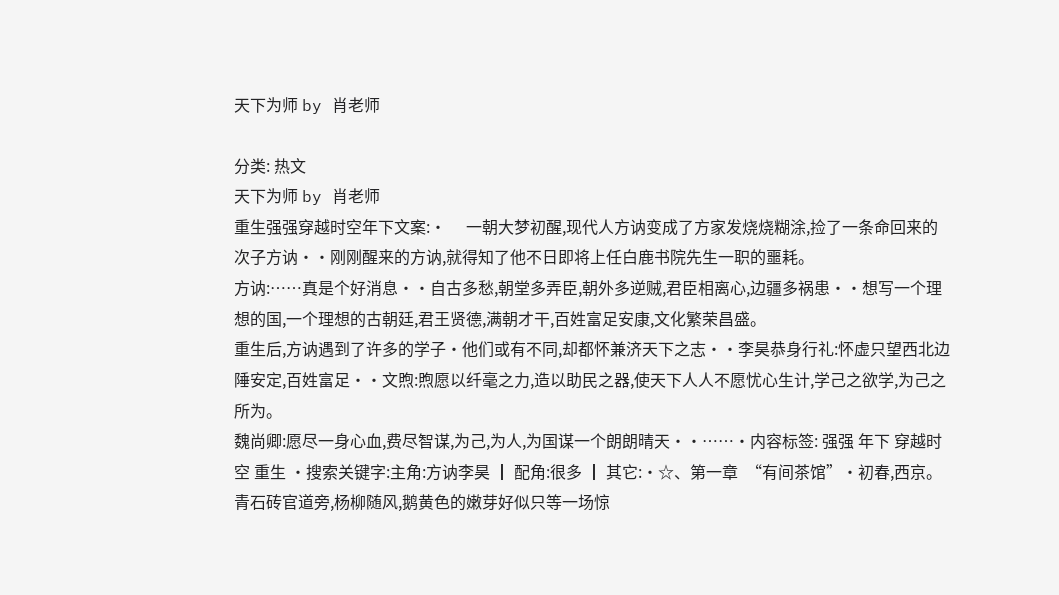天下为师 by 肖老师

分类: 热文
天下为师 by 肖老师
重生强强穿越时空年下文案:·     一朝大梦初醒,现代人方讷变成了方家发烧烧糊涂,捡了一条命回来的次子方讷··刚刚醒来的方讷,就得知了他不日即将上任白鹿书院先生一职的噩耗。
方讷:……真是个好消息··自古多愁,朝堂多弄臣,朝外多逆贼,君臣相离心,边疆多祸患··想写一个理想的国,一个理想的古朝廷,君王贤德,满朝才干,百姓富足安康,文化繁荣昌盛。
重生后,方讷遇到了许多的学子·他们或有不同,却都怀兼济天下之志··李昊恭身行礼:怀虚只望西北边陲安定,百姓富足··文煦:煦愿以纤毫之力,造以助民之器,使天下人人不愿忧心生计,学己之欲学,为己之所为。
魏尚卿:愿尽一身心血,费尽智谋,为己,为人,为国谋一个朗朗晴天··……·内容标签: 强强 年下 穿越时空 重生 ·搜索关键字:主角:方讷李昊 ┃ 配角:很多 ┃ 其它:·☆、第一章  “有间茶馆”·初春,西京。
青石砖官道旁,杨柳随风,鹅黄色的嫩芽好似只等一场惊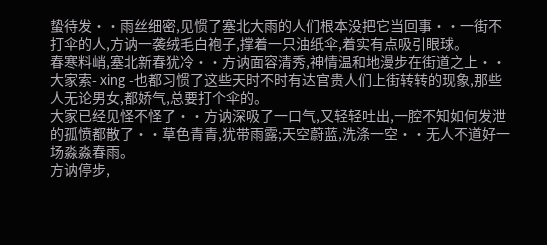蛰待发··雨丝细密,见惯了塞北大雨的人们根本没把它当回事··一街不打伞的人,方讷一袭绒毛白袍子,撑着一只油纸伞,着实有点吸引眼球。
春寒料峭,塞北新春犹冷··方讷面容清秀,神情温和地漫步在街道之上··大家索- xing -也都习惯了这些天时不时有达官贵人们上街转转的现象,那些人无论男女,都娇气,总要打个伞的。
大家已经见怪不怪了··方讷深吸了一口气,又轻轻吐出,一腔不知如何发泄的孤愤都散了··草色青青,犹带雨露;天空蔚蓝,洗涤一空··无人不道好一场淼淼春雨。
方讷停步,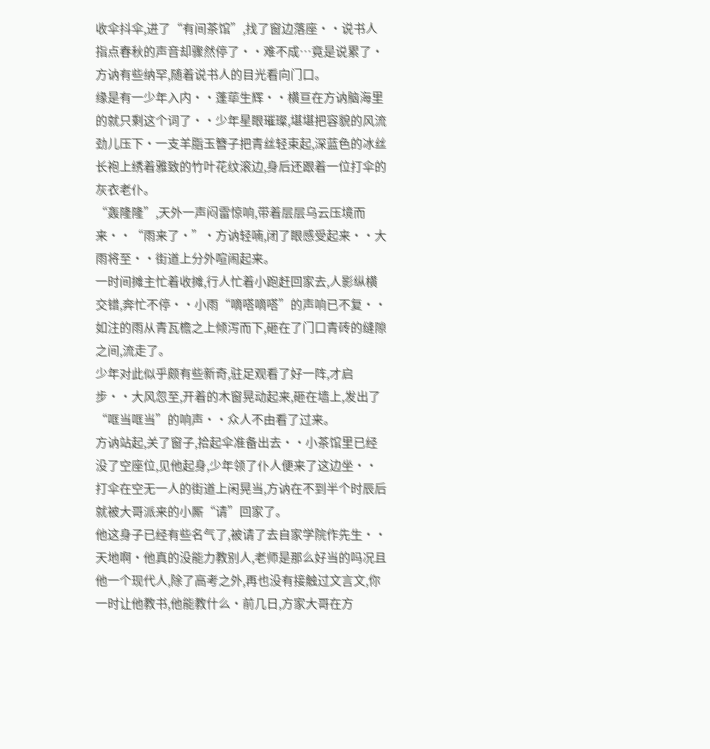收伞抖伞,进了“有间茶馆”,找了窗边落座··说书人指点春秋的声音却骤然停了··难不成…竟是说累了·方讷有些纳罕,随着说书人的目光看向门口。
缘是有一少年入内··蓬荜生辉··横亘在方讷脑海里的就只剩这个词了··少年星眼璀璨,堪堪把容貌的风流劲儿压下·一支羊脂玉簪子把青丝轻束起,深蓝色的冰丝长袍上绣着雅致的竹叶花纹滚边,身后还跟着一位打伞的灰衣老仆。
“轰隆隆”,天外一声闷雷惊响,带着层层乌云压境而来··“雨来了·”·方讷轻喃,闭了眼感受起来··大雨将至··街道上分外喧闹起来。
一时间摊主忙着收摊,行人忙着小跑赶回家去,人影纵横交错,奔忙不停··小雨“嘀嗒嘀嗒”的声响已不复··如注的雨从青瓦檐之上倾泻而下,砸在了门口青砖的缝隙之间,流走了。
少年对此似乎颇有些新奇,驻足观看了好一阵,才启步··大风忽至,开着的木窗晃动起来,砸在墙上,发出了“哐当哐当”的响声··众人不由看了过来。
方讷站起,关了窗子,拾起伞准备出去··小茶馆里已经没了空座位,见他起身,少年领了仆人便来了这边坐··打伞在空无一人的街道上闲晃当,方讷在不到半个时辰后就被大哥派来的小厮“请”回家了。
他这身子已经有些名气了,被请了去自家学院作先生··天地啊·他真的没能力教别人,老师是那么好当的吗况且他一个现代人,除了高考之外,再也没有接触过文言文,你一时让他教书,他能教什么·前几日,方家大哥在方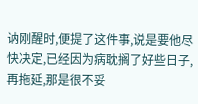讷刚醒时,便提了这件事,说是要他尽快决定,已经因为病耽搁了好些日子,再拖延,那是很不妥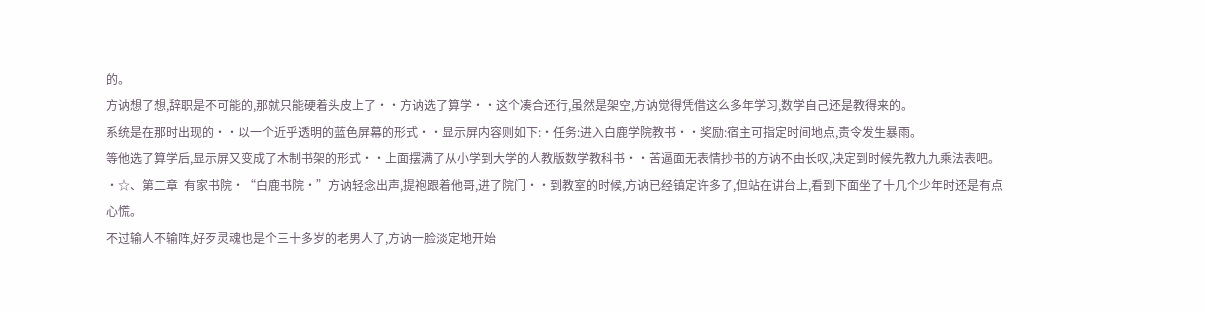的。
方讷想了想,辞职是不可能的,那就只能硬着头皮上了··方讷选了算学··这个凑合还行,虽然是架空,方讷觉得凭借这么多年学习,数学自己还是教得来的。
系统是在那时出现的··以一个近乎透明的蓝色屏幕的形式··显示屏内容则如下:·任务:进入白鹿学院教书··奖励:宿主可指定时间地点,责令发生暴雨。
等他选了算学后,显示屏又变成了木制书架的形式··上面摆满了从小学到大学的人教版数学教科书··苦逼面无表情抄书的方讷不由长叹,决定到时候先教九九乘法表吧。
·☆、第二章  有家书院·“白鹿书院·”方讷轻念出声,提袍跟着他哥,进了院门··到教室的时候,方讷已经镇定许多了,但站在讲台上,看到下面坐了十几个少年时还是有点心慌。
不过输人不输阵,好歹灵魂也是个三十多岁的老男人了,方讷一脸淡定地开始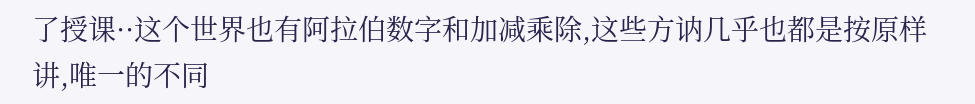了授课··这个世界也有阿拉伯数字和加减乘除,这些方讷几乎也都是按原样讲,唯一的不同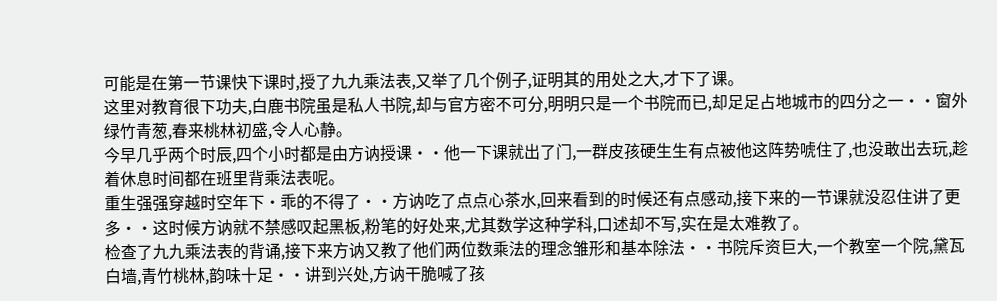可能是在第一节课快下课时,授了九九乘法表,又举了几个例子,证明其的用处之大,才下了课。
这里对教育很下功夫,白鹿书院虽是私人书院,却与官方密不可分,明明只是一个书院而已,却足足占地城市的四分之一··窗外绿竹青葱,春来桃林初盛,令人心静。
今早几乎两个时辰,四个小时都是由方讷授课··他一下课就出了门,一群皮孩硬生生有点被他这阵势唬住了,也没敢出去玩,趁着休息时间都在班里背乘法表呢。
重生强强穿越时空年下·乖的不得了··方讷吃了点点心茶水,回来看到的时候还有点感动,接下来的一节课就没忍住讲了更多··这时候方讷就不禁感叹起黑板,粉笔的好处来,尤其数学这种学科,口述却不写,实在是太难教了。
检查了九九乘法表的背诵,接下来方讷又教了他们两位数乘法的理念雏形和基本除法··书院斥资巨大,一个教室一个院,黛瓦白墙,青竹桃林,韵味十足··讲到兴处,方讷干脆喊了孩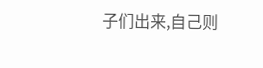子们出来,自己则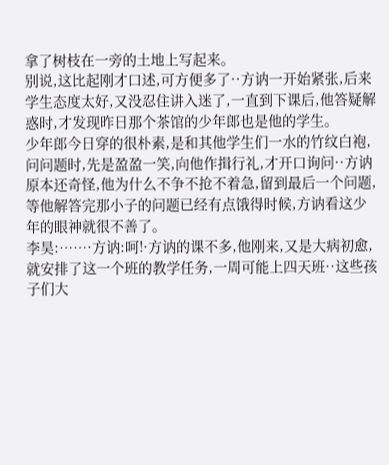拿了树枝在一旁的土地上写起来。
别说,这比起刚才口述,可方便多了··方讷一开始紧张,后来学生态度太好,又没忍住讲入迷了,一直到下课后,他答疑解惑时,才发现昨日那个茶馆的少年郎也是他的学生。
少年郎今日穿的很朴素,是和其他学生们一水的竹纹白袍,问问题时,先是盈盈一笑,向他作揖行礼,才开口询问··方讷原本还奇怪,他为什么不争不抢不着急,留到最后一个问题,等他解答完那小子的问题已经有点饿得时候,方讷看这少年的眼神就很不善了。
李昊:……·方讷:呵!·方讷的课不多,他刚来,又是大病初愈,就安排了这一个班的教学任务,一周可能上四天班··这些孩子们大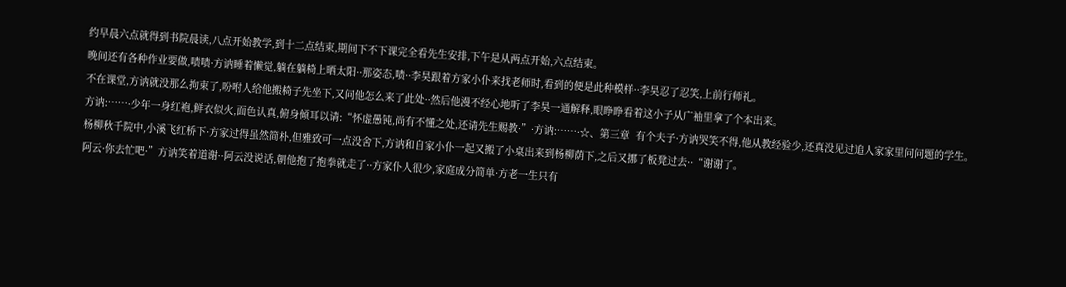约早晨六点就得到书院晨读,八点开始教学,到十二点结束,期间下不下课完全看先生安排,下午是从两点开始,六点结束。
晚间还有各种作业要做,啧啧·方讷睡着懒觉,躺在躺椅上晒太阳··那姿态,啧··李昊跟着方家小仆来找老师时,看到的便是此种模样··李昊忍了忍笑,上前行师礼。
不在课堂,方讷就没那么拘束了,吩咐人给他搬椅子先坐下,又问他怎么来了此处··然后他漫不经心地听了李昊一通解释,眼睁睁看着这小子从广袖里拿了个本出来。
方讷:……·少年一身红袍,鲜衣似火,面色认真,俯身倾耳以请:“怀虚愚钝,尚有不懂之处,还请先生赐教·”·方讷:……·☆、第三章  有个夫子·方讷哭笑不得,他从教经验少,还真没见过追人家家里问问题的学生。
杨柳秋千院中,小溪飞红桥下·方家过得虽然简朴,但雅致可一点没舍下,方讷和自家小仆一起又搬了小桌出来到杨柳荫下,之后又挪了板凳过去··“谢谢了。
阿云·你去忙吧·”方讷笑着道谢··阿云没说话,朝他抱了抱拳就走了··方家仆人很少,家庭成分简单·方老一生只有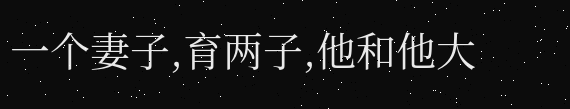一个妻子,育两子,他和他大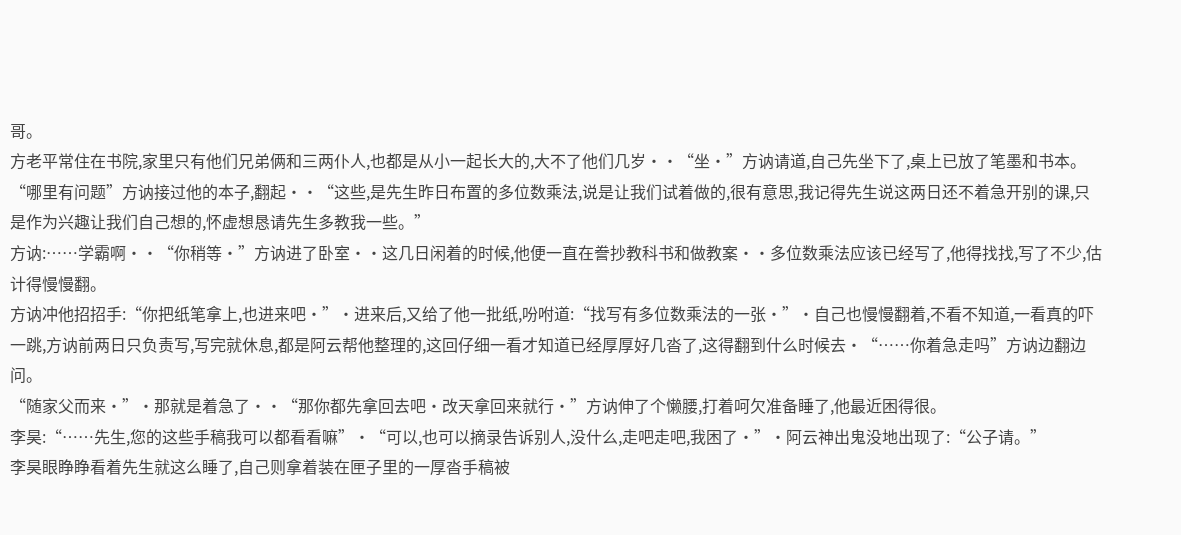哥。
方老平常住在书院,家里只有他们兄弟俩和三两仆人,也都是从小一起长大的,大不了他们几岁··“坐·”方讷请道,自己先坐下了,桌上已放了笔墨和书本。
“哪里有问题”方讷接过他的本子,翻起··“这些,是先生昨日布置的多位数乘法,说是让我们试着做的,很有意思,我记得先生说这两日还不着急开别的课,只是作为兴趣让我们自己想的,怀虚想恳请先生多教我一些。”
方讷:……学霸啊··“你稍等·”方讷进了卧室··这几日闲着的时候,他便一直在誊抄教科书和做教案··多位数乘法应该已经写了,他得找找,写了不少,估计得慢慢翻。
方讷冲他招招手:“你把纸笔拿上,也进来吧·”·进来后,又给了他一批纸,吩咐道:“找写有多位数乘法的一张·”·自己也慢慢翻着,不看不知道,一看真的吓一跳,方讷前两日只负责写,写完就休息,都是阿云帮他整理的,这回仔细一看才知道已经厚厚好几沓了,这得翻到什么时候去·“……你着急走吗”方讷边翻边问。
“随家父而来·”·那就是着急了··“那你都先拿回去吧·改天拿回来就行·”方讷伸了个懒腰,打着呵欠准备睡了,他最近困得很。
李昊:“……先生,您的这些手稿我可以都看看嘛”·“可以,也可以摘录告诉别人,没什么,走吧走吧,我困了·”·阿云神出鬼没地出现了:“公子请。”
李昊眼睁睁看着先生就这么睡了,自己则拿着装在匣子里的一厚沓手稿被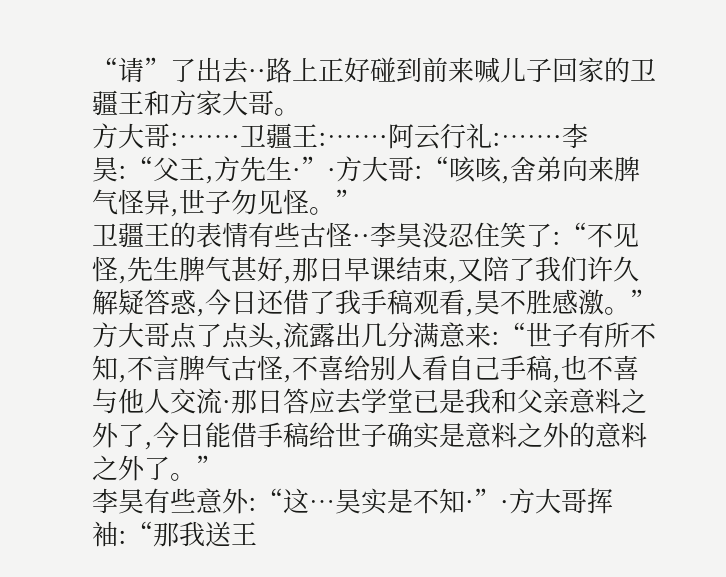“请”了出去··路上正好碰到前来喊儿子回家的卫疆王和方家大哥。
方大哥:……·卫疆王:……·阿云行礼:……·李昊:“父王,方先生·”·方大哥:“咳咳,舍弟向来脾气怪异,世子勿见怪。”
卫疆王的表情有些古怪··李昊没忍住笑了:“不见怪,先生脾气甚好,那日早课结束,又陪了我们许久解疑答惑,今日还借了我手稿观看,昊不胜感激。”
方大哥点了点头,流露出几分满意来:“世子有所不知,不言脾气古怪,不喜给别人看自己手稿,也不喜与他人交流·那日答应去学堂已是我和父亲意料之外了,今日能借手稿给世子确实是意料之外的意料之外了。”
李昊有些意外:“这…昊实是不知·”·方大哥挥袖:“那我送王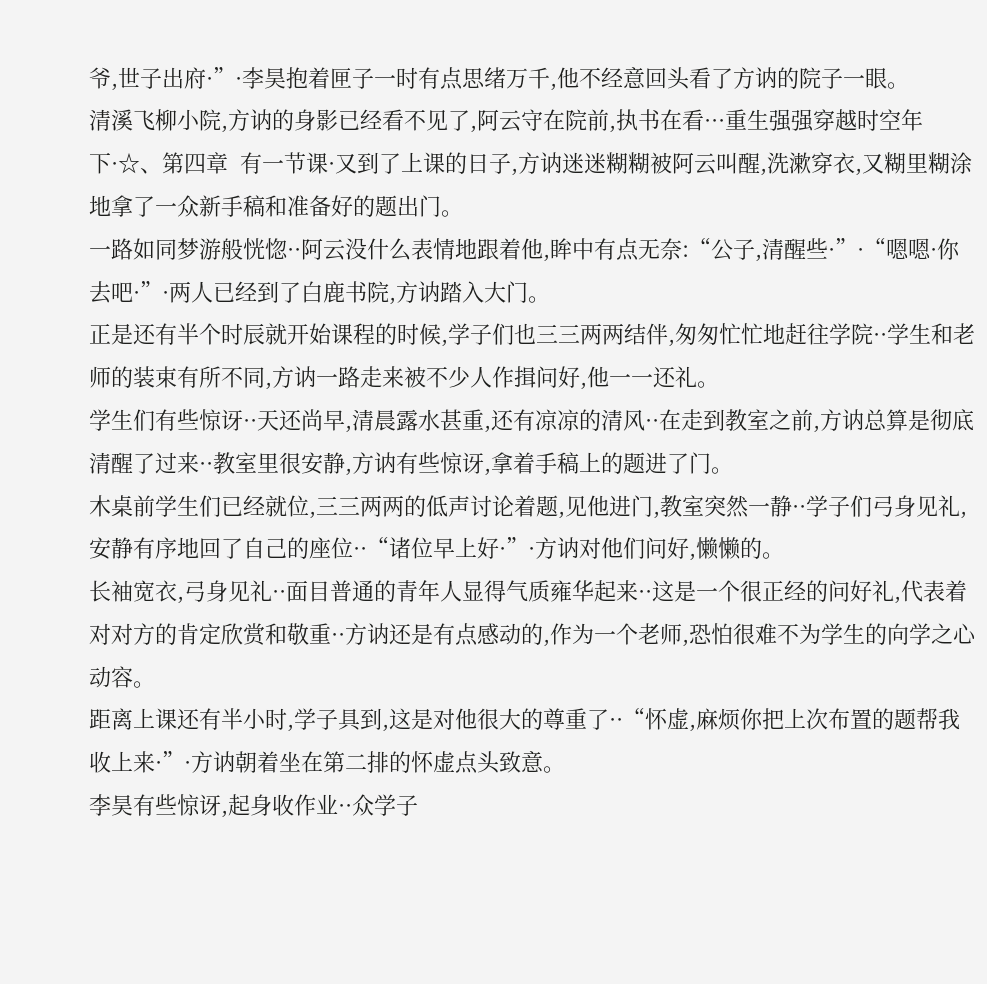爷,世子出府·”·李昊抱着匣子一时有点思绪万千,他不经意回头看了方讷的院子一眼。
清溪飞柳小院,方讷的身影已经看不见了,阿云守在院前,执书在看···重生强强穿越时空年下·☆、第四章  有一节课·又到了上课的日子,方讷迷迷糊糊被阿云叫醒,洗漱穿衣,又糊里糊涂地拿了一众新手稿和准备好的题出门。
一路如同梦游般恍惚··阿云没什么表情地跟着他,眸中有点无奈:“公子,清醒些·”·“嗯嗯·你去吧·”·两人已经到了白鹿书院,方讷踏入大门。
正是还有半个时辰就开始课程的时候,学子们也三三两两结伴,匆匆忙忙地赶往学院··学生和老师的装束有所不同,方讷一路走来被不少人作揖问好,他一一还礼。
学生们有些惊讶··天还尚早,清晨露水甚重,还有凉凉的清风··在走到教室之前,方讷总算是彻底清醒了过来··教室里很安静,方讷有些惊讶,拿着手稿上的题进了门。
木桌前学生们已经就位,三三两两的低声讨论着题,见他进门,教室突然一静··学子们弓身见礼,安静有序地回了自己的座位··“诸位早上好·”·方讷对他们问好,懒懒的。
长袖宽衣,弓身见礼··面目普通的青年人显得气质雍华起来··这是一个很正经的问好礼,代表着对对方的肯定欣赏和敬重··方讷还是有点感动的,作为一个老师,恐怕很难不为学生的向学之心动容。
距离上课还有半小时,学子具到,这是对他很大的尊重了··“怀虚,麻烦你把上次布置的题帮我收上来·”·方讷朝着坐在第二排的怀虚点头致意。
李昊有些惊讶,起身收作业··众学子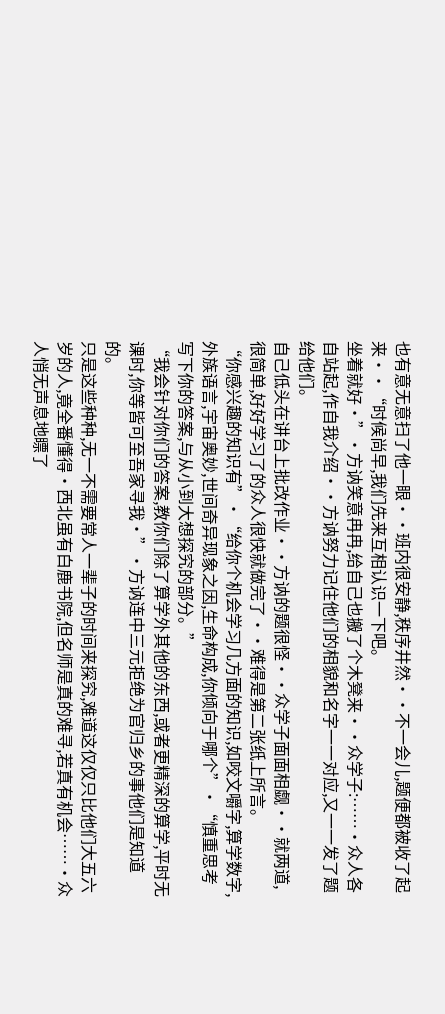也有意无意扫了他一眼··班内很安静,秩序井然··不一会儿,题便都被收了起来··“时候尚早,我们先来互相认识一下吧。
坐着就好·”·方讷笑意冉冉,给自己也搬了个木凳来··众学子:……·众人各自站起,作自我介绍··方讷努力记住他们的相貌和名字一一对应,又一一发了题给他们。
自己低头在讲台上批改作业··方讷的题很怪··众学子面面相觑··就两道,很简单,好好学习了的众人很快就做完了··难得是第二张纸上所言。
“你感兴趣的知识有”·“给你个机会学习几方面的知识,如咬文嚼字,算学数字,外族语言,宇宙奥妙,世间奇异现象之因,生命构成,你倾向于哪个”·“慎重思考写下你的答案,与从小到大想探究的部分。”
“我会针对你们的答案,教你们除了算学外其他的东西,或者更精深的算学,平时无课时,你等皆可至吾家寻我·”·方讷连中三元拒绝为官归乡的事他们是知道的。
只是这些种种,无一不需要常人一辈子的时间来探究,难道这仅仅只比他们大五六岁的人,竟全番懂得·西北虽有白鹿书院,但名师是真的难寻,若真有机会……·众人悄无声息地瞟了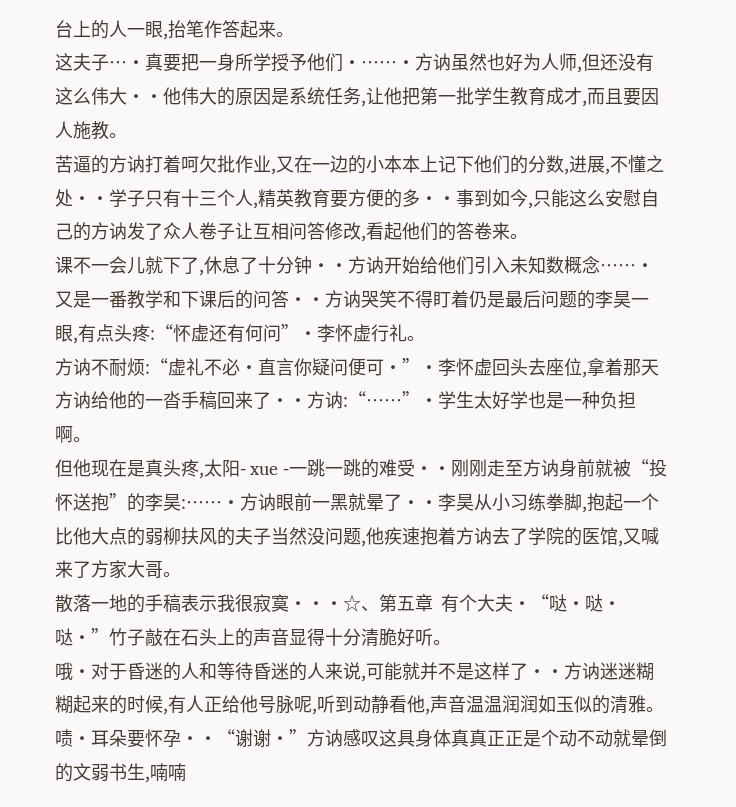台上的人一眼,抬笔作答起来。
这夫子…·真要把一身所学授予他们·……·方讷虽然也好为人师,但还没有这么伟大··他伟大的原因是系统任务,让他把第一批学生教育成才,而且要因人施教。
苦逼的方讷打着呵欠批作业,又在一边的小本本上记下他们的分数,进展,不懂之处··学子只有十三个人,精英教育要方便的多··事到如今,只能这么安慰自己的方讷发了众人卷子让互相问答修改,看起他们的答卷来。
课不一会儿就下了,休息了十分钟··方讷开始给他们引入未知数概念……·又是一番教学和下课后的问答··方讷哭笑不得盯着仍是最后问题的李昊一眼,有点头疼:“怀虚还有何问”·李怀虚行礼。
方讷不耐烦:“虚礼不必·直言你疑问便可·”·李怀虚回头去座位,拿着那天方讷给他的一沓手稿回来了··方讷:“……”·学生太好学也是一种负担啊。
但他现在是真头疼,太阳- xue -一跳一跳的难受··刚刚走至方讷身前就被“投怀送抱”的李昊:……·方讷眼前一黑就晕了··李昊从小习练拳脚,抱起一个比他大点的弱柳扶风的夫子当然没问题,他疾速抱着方讷去了学院的医馆,又喊来了方家大哥。
散落一地的手稿表示我很寂寞···☆、第五章  有个大夫·“哒·哒·哒·”竹子敲在石头上的声音显得十分清脆好听。
哦·对于昏迷的人和等待昏迷的人来说,可能就并不是这样了··方讷迷迷糊糊起来的时候,有人正给他号脉呢,听到动静看他,声音温温润润如玉似的清雅。
啧·耳朵要怀孕··“谢谢·”方讷感叹这具身体真真正正是个动不动就晕倒的文弱书生,喃喃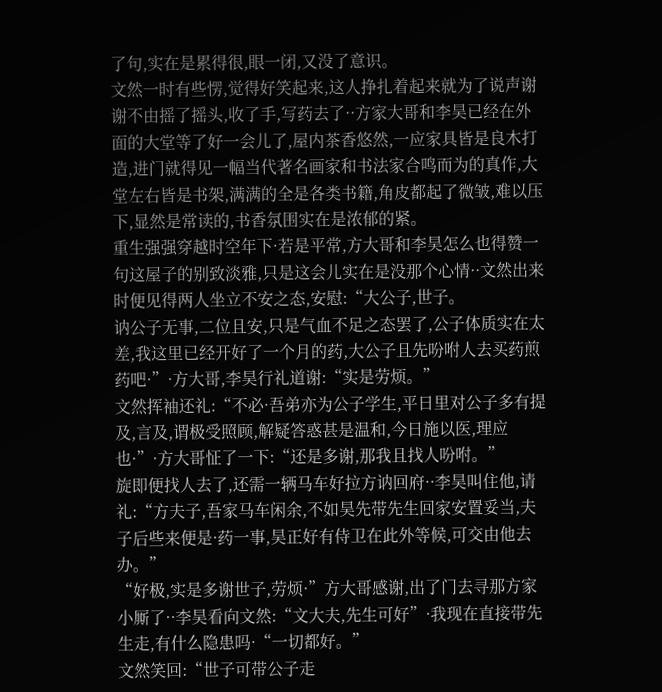了句,实在是累得很,眼一闭,又没了意识。
文然一时有些愣,觉得好笑起来,这人挣扎着起来就为了说声谢谢不由摇了摇头,收了手,写药去了··方家大哥和李昊已经在外面的大堂等了好一会儿了,屋内茶香悠然,一应家具皆是良木打造,进门就得见一幅当代著名画家和书法家合鸣而为的真作,大堂左右皆是书架,满满的全是各类书籍,角皮都起了微皱,难以压下,显然是常读的,书香氛围实在是浓郁的紧。
重生强强穿越时空年下·若是平常,方大哥和李昊怎么也得赞一句这屋子的别致淡雅,只是这会儿实在是没那个心情··文然出来时便见得两人坐立不安之态,安慰:“大公子,世子。
讷公子无事,二位且安,只是气血不足之态罢了,公子体质实在太差,我这里已经开好了一个月的药,大公子且先吩咐人去买药煎药吧·”·方大哥,李昊行礼道谢:“实是劳烦。”
文然挥袖还礼:“不必·吾弟亦为公子学生,平日里对公子多有提及,言及,谓极受照顾,解疑答惑甚是温和,今日施以医,理应也·”·方大哥怔了一下:“还是多谢,那我且找人吩咐。”
旋即便找人去了,还需一辆马车好拉方讷回府··李昊叫住他,请礼:“方夫子,吾家马车闲余,不如昊先带先生回家安置妥当,夫子后些来便是·药一事,昊正好有侍卫在此外等候,可交由他去办。”
“好极,实是多谢世子,劳烦·”方大哥感谢,出了门去寻那方家小厮了··李昊看向文然:“文大夫,先生可好”·我现在直接带先生走,有什么隐患吗·“一切都好。”
文然笑回:“世子可带公子走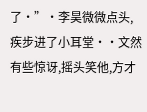了·”·李昊微微点头,疾步进了小耳堂··文然有些惊讶,摇头笑他,方才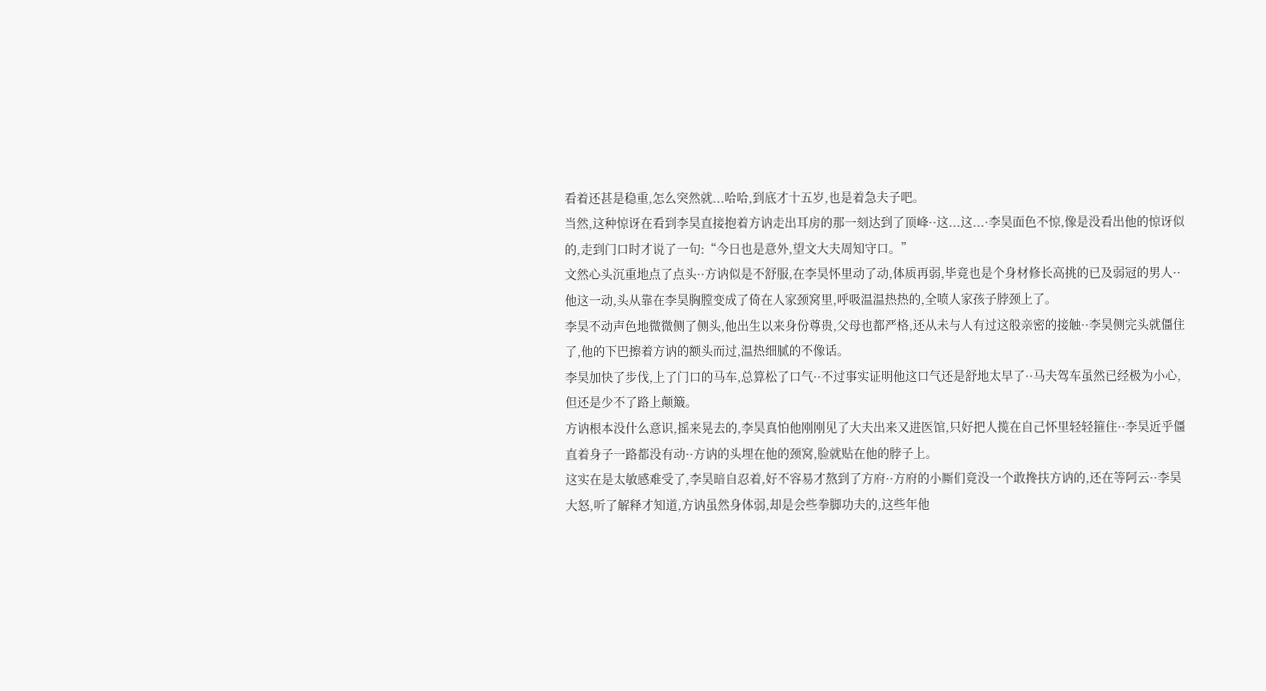看着还甚是稳重,怎么突然就...哈哈,到底才十五岁,也是着急夫子吧。
当然,这种惊讶在看到李昊直接抱着方讷走出耳房的那一刻达到了顶峰··这...这...·李昊面色不惊,像是没看出他的惊讶似的,走到门口时才说了一句:“今日也是意外,望文大夫周知守口。”
文然心头沉重地点了点头··方讷似是不舒服,在李昊怀里动了动,体质再弱,毕竟也是个身材修长高挑的已及弱冠的男人··他这一动,头从靠在李昊胸膛变成了倚在人家颈窝里,呼吸温温热热的,全喷人家孩子脖颈上了。
李昊不动声色地微微侧了侧头,他出生以来身份尊贵,父母也都严格,还从未与人有过这般亲密的接触··李昊侧完头就僵住了,他的下巴擦着方讷的额头而过,温热细腻的不像话。
李昊加快了步伐,上了门口的马车,总算松了口气··不过事实证明他这口气还是舒地太早了··马夫驾车虽然已经极为小心,但还是少不了路上颠簸。
方讷根本没什么意识,摇来晃去的,李昊真怕他刚刚见了大夫出来又进医馆,只好把人揽在自己怀里轻轻箍住··李昊近乎僵直着身子一路都没有动··方讷的头埋在他的颈窝,脸就贴在他的脖子上。
这实在是太敏感难受了,李昊暗自忍着,好不容易才熬到了方府··方府的小厮们竟没一个敢搀扶方讷的,还在等阿云··李昊大怒,听了解释才知道,方讷虽然身体弱,却是会些拳脚功夫的,这些年他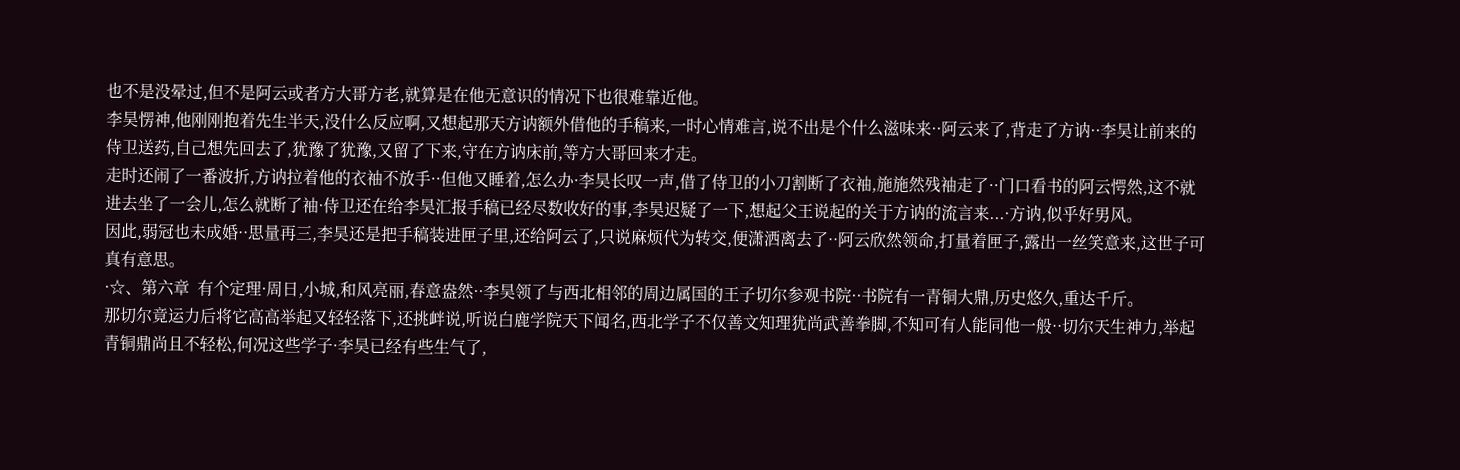也不是没晕过,但不是阿云或者方大哥方老,就算是在他无意识的情况下也很难靠近他。
李昊愣神,他刚刚抱着先生半天,没什么反应啊,又想起那天方讷额外借他的手稿来,一时心情难言,说不出是个什么滋味来··阿云来了,背走了方讷··李昊让前来的侍卫送药,自己想先回去了,犹豫了犹豫,又留了下来,守在方讷床前,等方大哥回来才走。
走时还闹了一番波折,方讷拉着他的衣袖不放手··但他又睡着,怎么办·李昊长叹一声,借了侍卫的小刀割断了衣袖,施施然残袖走了··门口看书的阿云愕然,这不就进去坐了一会儿,怎么就断了袖·侍卫还在给李昊汇报手稿已经尽数收好的事,李昊迟疑了一下,想起父王说起的关于方讷的流言来...·方讷,似乎好男风。
因此,弱冠也未成婚··思量再三,李昊还是把手稿装进匣子里,还给阿云了,只说麻烦代为转交,便潇洒离去了··阿云欣然领命,打量着匣子,露出一丝笑意来,这世子可真有意思。
·☆、第六章  有个定理·周日,小城,和风亮丽,春意盎然··李昊领了与西北相邻的周边属国的王子切尔参观书院··书院有一青铜大鼎,历史悠久,重达千斤。
那切尔竟运力后将它高高举起又轻轻落下,还挑衅说,听说白鹿学院天下闻名,西北学子不仅善文知理犹尚武善拳脚,不知可有人能同他一般··切尔天生神力,举起青铜鼎尚且不轻松,何况这些学子·李昊已经有些生气了,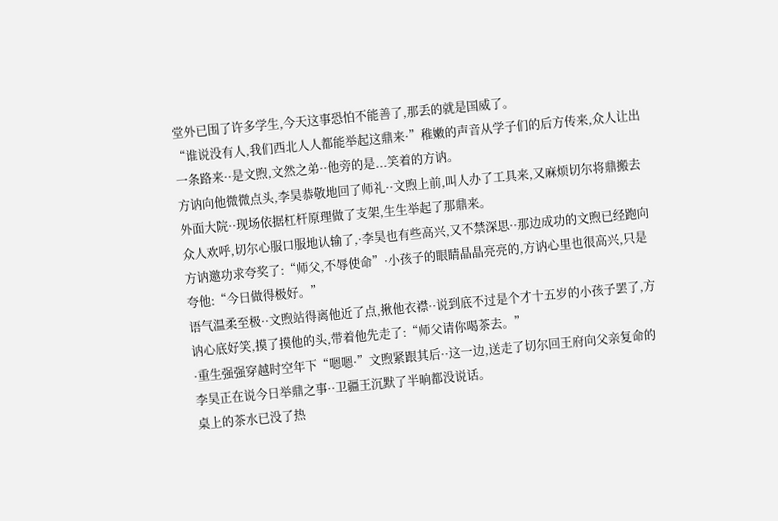堂外已围了许多学生,今天这事恐怕不能善了,那丢的就是国威了。
“谁说没有人,我们西北人人都能举起这鼎来·”稚嫩的声音从学子们的后方传来,众人让出一条路来··是文煦,文然之弟··他旁的是...笑着的方讷。
方讷向他微微点头,李昊恭敬地回了师礼··文煦上前,叫人办了工具来,又麻烦切尔将鼎搬去外面大院··现场依据杠杆原理做了支架,生生举起了那鼎来。
众人欢呼,切尔心服口服地认输了,·李昊也有些高兴,又不禁深思··那边成功的文煦已经跑向方讷邀功求夸奖了:“师父,不辱使命”·小孩子的眼睛晶晶亮亮的,方讷心里也很高兴,只是夸他:“今日做得极好。”
语气温柔至极··文煦站得离他近了点,揪他衣襟··说到底不过是个才十五岁的小孩子罢了,方讷心底好笑,摸了摸他的头,带着他先走了:“师父请你喝茶去。”
·重生强强穿越时空年下“嗯嗯·”文煦紧跟其后··这一边,送走了切尔回王府向父亲复命的李昊正在说今日举鼎之事··卫疆王沉默了半晌都没说话。
桌上的茶水已没了热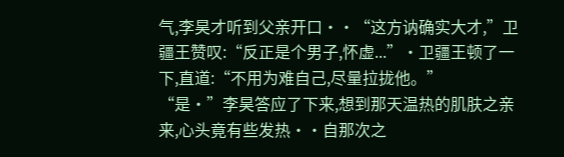气,李昊才听到父亲开口··“这方讷确实大才,”卫疆王赞叹:“反正是个男子,怀虚...”·卫疆王顿了一下,直道:“不用为难自己,尽量拉拢他。”
“是·”李昊答应了下来,想到那天温热的肌肤之亲来,心头竟有些发热··自那次之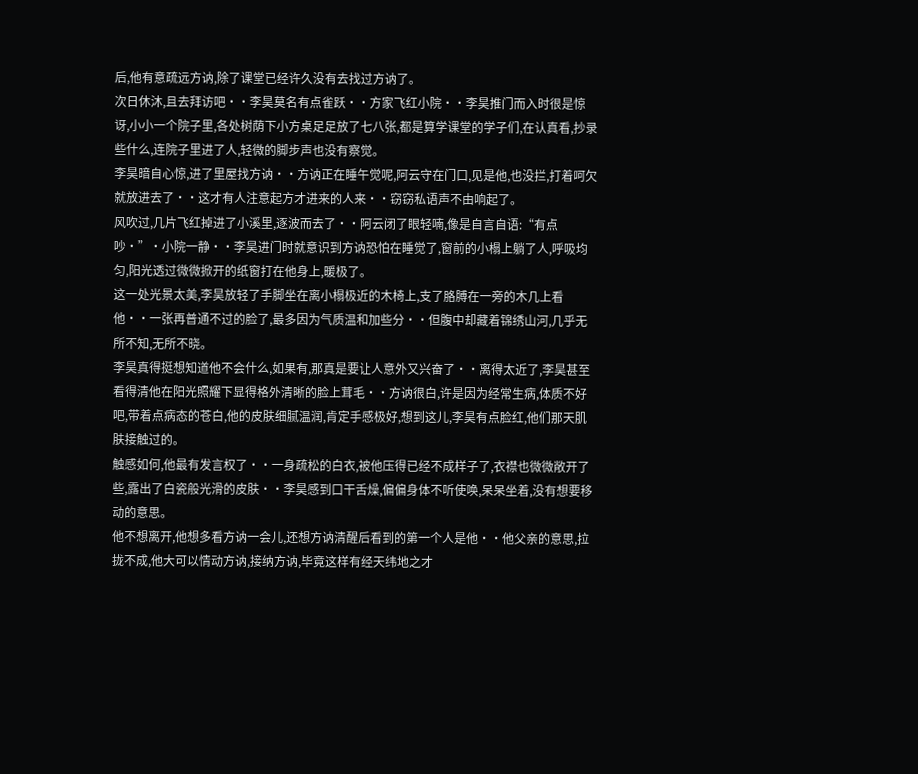后,他有意疏远方讷,除了课堂已经许久没有去找过方讷了。
次日休沐,且去拜访吧··李昊莫名有点雀跃··方家飞红小院··李昊推门而入时很是惊讶,小小一个院子里,各处树荫下小方桌足足放了七八张,都是算学课堂的学子们,在认真看,抄录些什么,连院子里进了人,轻微的脚步声也没有察觉。
李昊暗自心惊,进了里屋找方讷··方讷正在睡午觉呢,阿云守在门口,见是他,也没拦,打着呵欠就放进去了··这才有人注意起方才进来的人来··窃窃私语声不由响起了。
风吹过,几片飞红掉进了小溪里,逐波而去了··阿云闭了眼轻喃,像是自言自语:“有点吵·”·小院一静··李昊进门时就意识到方讷恐怕在睡觉了,窗前的小榻上躺了人,呼吸均匀,阳光透过微微掀开的纸窗打在他身上,暖极了。
这一处光景太美,李昊放轻了手脚坐在离小榻极近的木椅上,支了胳膊在一旁的木几上看他··一张再普通不过的脸了,最多因为气质温和加些分··但腹中却藏着锦绣山河,几乎无所不知,无所不晓。
李昊真得挺想知道他不会什么,如果有,那真是要让人意外又兴奋了··离得太近了,李昊甚至看得清他在阳光照耀下显得格外清晰的脸上茸毛··方讷很白,许是因为经常生病,体质不好吧,带着点病态的苍白,他的皮肤细腻温润,肯定手感极好,想到这儿,李昊有点脸红,他们那天肌肤接触过的。
触感如何,他最有发言权了··一身疏松的白衣,被他压得已经不成样子了,衣襟也微微敞开了些,露出了白瓷般光滑的皮肤··李昊感到口干舌燥,偏偏身体不听使唤,呆呆坐着,没有想要移动的意思。
他不想离开,他想多看方讷一会儿,还想方讷清醒后看到的第一个人是他··他父亲的意思,拉拢不成,他大可以情动方讷,接纳方讷,毕竟这样有经天纬地之才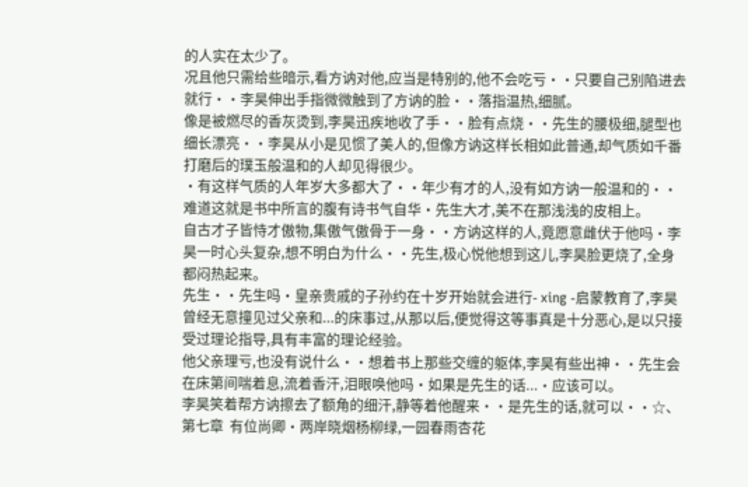的人实在太少了。
况且他只需给些暗示,看方讷对他,应当是特别的,他不会吃亏··只要自己别陷进去就行··李昊伸出手指微微触到了方讷的脸··落指温热,细腻。
像是被燃尽的香灰烫到,李昊迅疾地收了手··脸有点烧··先生的腰极细,腿型也细长漂亮··李昊从小是见惯了美人的,但像方讷这样长相如此普通,却气质如千番打磨后的璞玉般温和的人却见得很少。
·有这样气质的人年岁大多都大了··年少有才的人,没有如方讷一般温和的··难道这就是书中所言的腹有诗书气自华·先生大才,美不在那浅浅的皮相上。
自古才子皆恃才傲物,集傲气傲骨于一身··方讷这样的人,竟愿意雌伏于他吗·李昊一时心头复杂,想不明白为什么··先生,极心悦他想到这儿,李昊脸更烧了,全身都闷热起来。
先生··先生吗·皇亲贵戚的子孙约在十岁开始就会进行- xing -启蒙教育了,李昊曾经无意撞见过父亲和...的床事过,从那以后,便觉得这等事真是十分恶心,是以只接受过理论指导,具有丰富的理论经验。
他父亲理亏,也没有说什么··想着书上那些交缠的躯体,李昊有些出神··先生会在床第间喘着息,流着香汗,泪眼唤他吗·如果是先生的话...·应该可以。
李昊笑着帮方讷擦去了额角的细汗,静等着他醒来··是先生的话,就可以··☆、第七章  有位尚卿·两岸晓烟杨柳绿,一园春雨杏花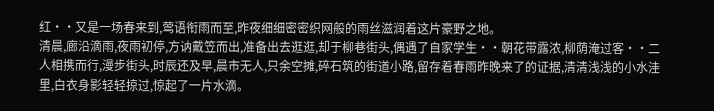红··又是一场春来到,莺语衔雨而至,昨夜细细密密织网般的雨丝滋润着这片豪野之地。
清晨,廊沿滴雨,夜雨初停,方讷戴笠而出,准备出去逛逛,却于柳巷街头,偶遇了自家学生··朝花带露浓,柳荫淹过客··二人相携而行,漫步街头,时辰还及早,晨市无人,只余空摊,碎石筑的街道小路,留存着春雨昨晚来了的证据,清清浅浅的小水洼里,白衣身影轻轻掠过,惊起了一片水滴。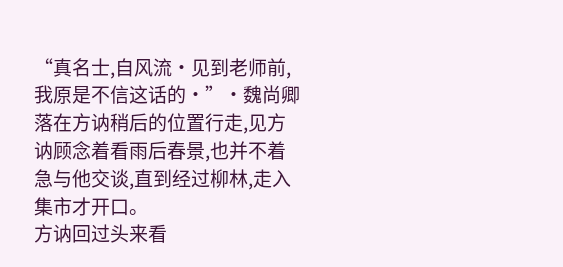“真名士,自风流·见到老师前,我原是不信这话的·”·魏尚卿落在方讷稍后的位置行走,见方讷顾念着看雨后春景,也并不着急与他交谈,直到经过柳林,走入集市才开口。
方讷回过头来看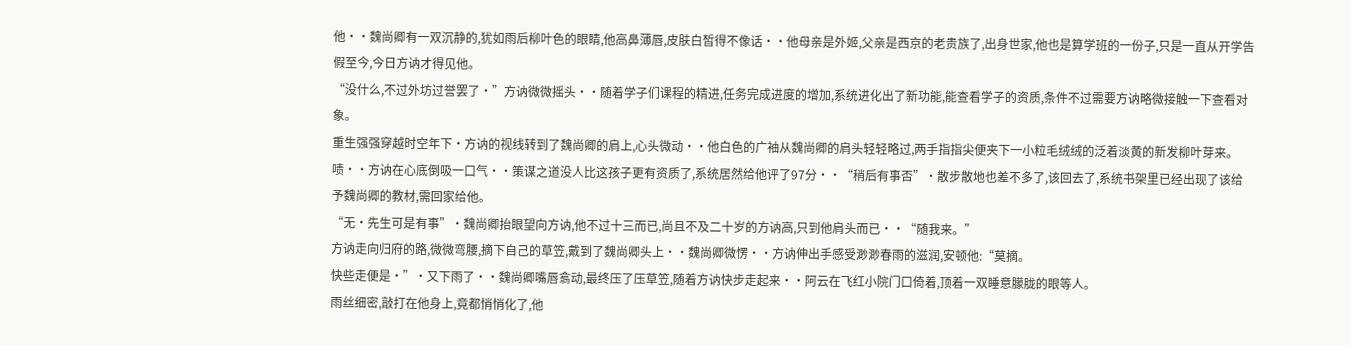他··魏尚卿有一双沉静的,犹如雨后柳叶色的眼睛,他高鼻薄唇,皮肤白皙得不像话··他母亲是外姬,父亲是西京的老贵族了,出身世家,他也是算学班的一份子,只是一直从开学告假至今,今日方讷才得见他。
“没什么,不过外坊过誉罢了·”方讷微微摇头··随着学子们课程的精进,任务完成进度的增加,系统进化出了新功能,能查看学子的资质,条件不过需要方讷略微接触一下查看对象。
重生强强穿越时空年下·方讷的视线转到了魏尚卿的肩上,心头微动··他白色的广袖从魏尚卿的肩头轻轻略过,两手指指尖便夹下一小粒毛绒绒的泛着淡黄的新发柳叶芽来。
啧··方讷在心底倒吸一口气··策谋之道没人比这孩子更有资质了,系统居然给他评了97分··“稍后有事否”·散步散地也差不多了,该回去了,系统书架里已经出现了该给予魏尚卿的教材,需回家给他。
“无·先生可是有事”·魏尚卿抬眼望向方讷,他不过十三而已,尚且不及二十岁的方讷高,只到他肩头而已··“随我来。”
方讷走向归府的路,微微弯腰,摘下自己的草笠,戴到了魏尚卿头上··魏尚卿微愣··方讷伸出手感受渺渺春雨的滋润,安顿他:“莫摘。
快些走便是·”·又下雨了··魏尚卿嘴唇翕动,最终压了压草笠,随着方讷快步走起来··阿云在飞红小院门口倚着,顶着一双睡意朦胧的眼等人。
雨丝细密,敲打在他身上,竟都悄悄化了,他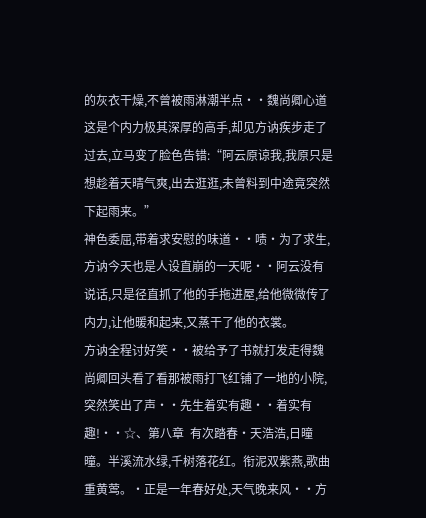的灰衣干燥,不曾被雨淋潮半点··魏尚卿心道这是个内力极其深厚的高手,却见方讷疾步走了过去,立马变了脸色告错:“阿云原谅我,我原只是想趁着天晴气爽,出去逛逛,未曾料到中途竟突然下起雨来。”
神色委屈,带着求安慰的味道··啧·为了求生,方讷今天也是人设直崩的一天呢··阿云没有说话,只是径直抓了他的手拖进屋,给他微微传了内力,让他暖和起来,又蒸干了他的衣裳。
方讷全程讨好笑··被给予了书就打发走得魏尚卿回头看了看那被雨打飞红铺了一地的小院,突然笑出了声··先生着实有趣··着实有趣!··☆、第八章  有次踏春·天浩浩,日曈曈。半溪流水绿,千树落花红。衔泥双紫燕,歌曲重黄莺。·正是一年春好处,天气晚来风··方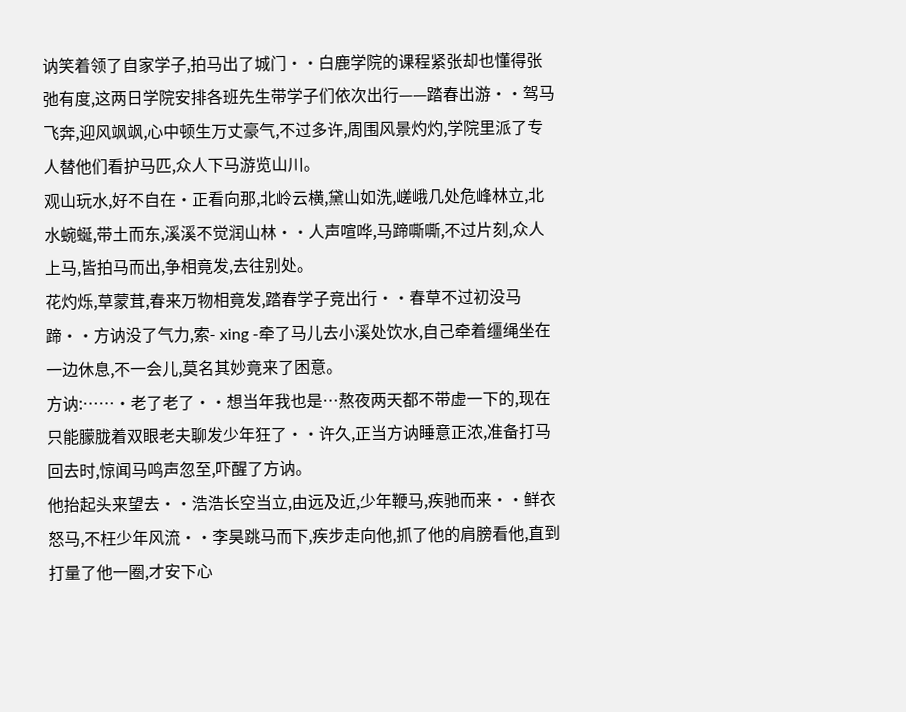讷笑着领了自家学子,拍马出了城门··白鹿学院的课程紧张却也懂得张弛有度,这两日学院安排各班先生带学子们依次出行——踏春出游··驾马飞奔,迎风飒飒,心中顿生万丈豪气,不过多许,周围风景灼灼,学院里派了专人替他们看护马匹,众人下马游览山川。
观山玩水,好不自在·正看向那,北岭云横,黛山如洗,嵯峨几处危峰林立,北水蜿蜒,带土而东,溪溪不觉润山林··人声喧哗,马蹄嘶嘶,不过片刻,众人上马,皆拍马而出,争相竟发,去往别处。
花灼烁,草蒙茸,春来万物相竟发,踏春学子竞出行··春草不过初没马蹄··方讷没了气力,索- xing -牵了马儿去小溪处饮水,自己牵着缰绳坐在一边休息,不一会儿,莫名其妙竟来了困意。
方讷:……·老了老了··想当年我也是…熬夜两天都不带虚一下的,现在只能朦胧着双眼老夫聊发少年狂了··许久,正当方讷睡意正浓,准备打马回去时,惊闻马鸣声忽至,吓醒了方讷。
他抬起头来望去··浩浩长空当立,由远及近,少年鞭马,疾驰而来··鲜衣怒马,不枉少年风流··李昊跳马而下,疾步走向他,抓了他的肩膀看他,直到打量了他一圈,才安下心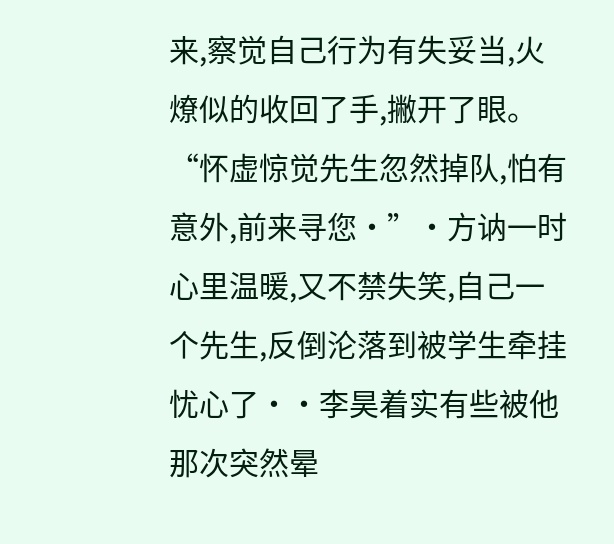来,察觉自己行为有失妥当,火燎似的收回了手,撇开了眼。
“怀虚惊觉先生忽然掉队,怕有意外,前来寻您·”·方讷一时心里温暖,又不禁失笑,自己一个先生,反倒沦落到被学生牵挂忧心了··李昊着实有些被他那次突然晕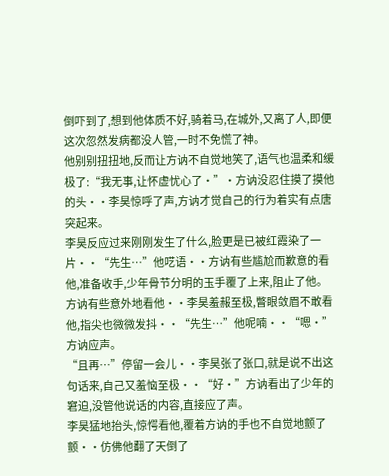倒吓到了,想到他体质不好,骑着马,在城外,又离了人,即便这次忽然发病都没人管,一时不免慌了神。
他别别扭扭地,反而让方讷不自觉地笑了,语气也温柔和缓极了:“我无事,让怀虚忧心了·”·方讷没忍住摸了摸他的头··李昊惊呼了声,方讷才觉自己的行为着实有点唐突起来。
李昊反应过来刚刚发生了什么,脸更是已被红霞染了一片··“先生…”他呓语··方讷有些尴尬而歉意的看他,准备收手,少年骨节分明的玉手覆了上来,阻止了他。
方讷有些意外地看他··李昊羞赧至极,瞥眼敛眉不敢看他,指尖也微微发抖··“先生…”他呢喃··“嗯·”方讷应声。
“且再…”停留一会儿··李昊张了张口,就是说不出这句话来,自己又羞恼至极··“好·”方讷看出了少年的窘迫,没管他说话的内容,直接应了声。
李昊猛地抬头,惊愕看他,覆着方讷的手也不自觉地颤了颤··仿佛他翻了天倒了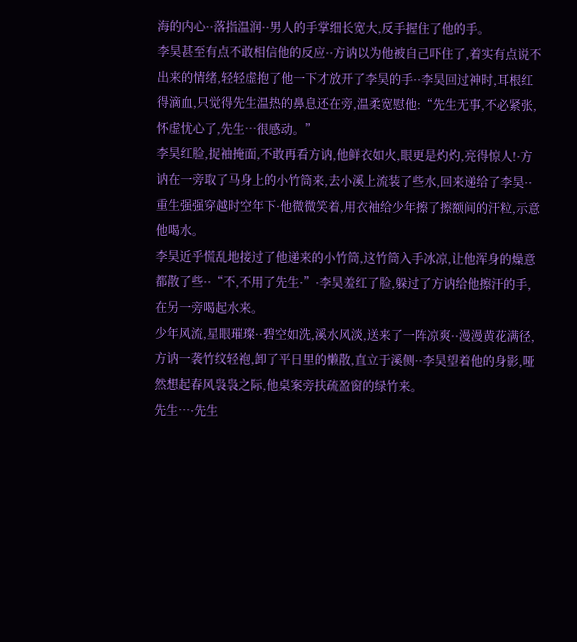海的内心··落指温润··男人的手掌细长宽大,反手握住了他的手。
李昊甚至有点不敢相信他的反应··方讷以为他被自己吓住了,着实有点说不出来的情绪,轻轻虚抱了他一下才放开了李昊的手··李昊回过神时,耳根红得滴血,只觉得先生温热的鼻息还在旁,温柔宽慰他:“先生无事,不必紧张,怀虚忧心了,先生…很感动。”
李昊红脸,捉袖掩面,不敢再看方讷,他鲜衣如火,眼更是灼灼,亮得惊人!·方讷在一旁取了马身上的小竹筒来,去小溪上流装了些水,回来递给了李昊··重生强强穿越时空年下·他微微笑着,用衣袖给少年擦了擦额间的汗粒,示意他喝水。
李昊近乎慌乱地接过了他递来的小竹筒,这竹筒入手冰凉,让他浑身的燥意都散了些··“不,不用了先生·”·李昊羞红了脸,躲过了方讷给他擦汗的手,在另一旁喝起水来。
少年风流,星眼璀璨··碧空如洗,溪水风淡,送来了一阵凉爽··漫漫黄花满径,方讷一袭竹纹轻袍,卸了平日里的懒散,直立于溪侧··李昊望着他的身影,哑然想起春风袅袅之际,他桌案旁扶疏盈窗的绿竹来。
先生…·先生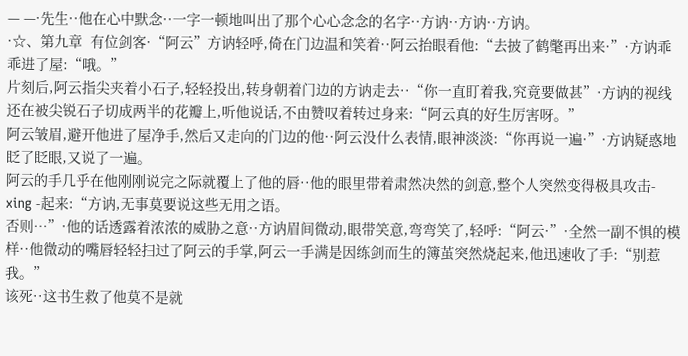— —·先生··他在心中默念··一字一顿地叫出了那个心心念念的名字··方讷··方讷··方讷。
·☆、第九章  有位剑客·“阿云”方讷轻呼,倚在门边温和笑着··阿云抬眼看他:“去披了鹤氅再出来·”·方讷乖乖进了屋:“哦。”
片刻后,阿云指尖夹着小石子,轻轻投出,转身朝着门边的方讷走去··“你一直盯着我,究竟要做甚”·方讷的视线还在被尖锐石子切成两半的花瓣上,听他说话,不由赞叹着转过身来:“阿云真的好生厉害呀。”
阿云皱眉,避开他进了屋净手,然后又走向的门边的他··阿云没什么表情,眼神淡淡:“你再说一遍·”·方讷疑惑地眨了眨眼,又说了一遍。
阿云的手几乎在他刚刚说完之际就覆上了他的唇··他的眼里带着肃然决然的剑意,整个人突然变得极具攻击- xing -起来:“方讷,无事莫要说这些无用之语。
否则…”·他的话透露着浓浓的威胁之意··方讷眉间微动,眼带笑意,弯弯笑了,轻呼:“阿云·”·全然一副不惧的模样··他微动的嘴唇轻轻扫过了阿云的手掌,阿云一手满是因练剑而生的簿茧突然烧起来,他迅速收了手:“别惹我。”
该死··这书生救了他莫不是就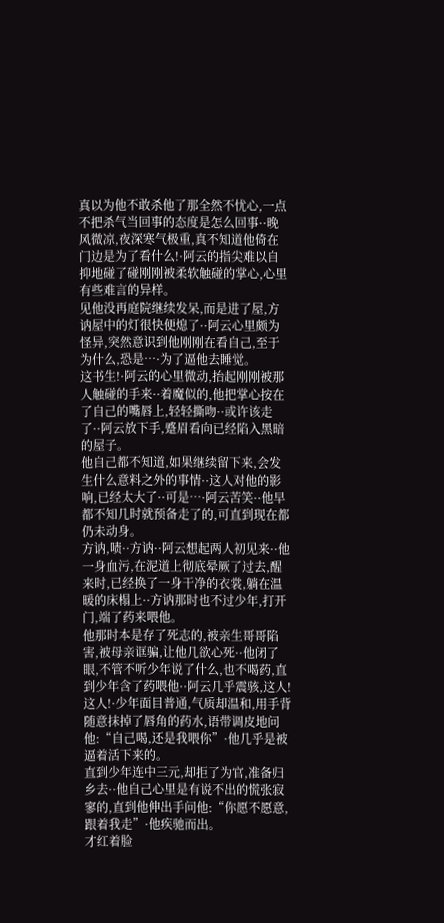真以为他不敢杀他了那全然不忧心,一点不把杀气当回事的态度是怎么回事··晚风微凉,夜深寒气极重,真不知道他倚在门边是为了看什么!·阿云的指尖难以自抑地碰了碰刚刚被柔软触碰的掌心,心里有些难言的异样。
见他没再庭院继续发呆,而是进了屋,方讷屋中的灯很快便熄了··阿云心里颇为怪异,突然意识到他刚刚在看自己,至于为什么,恐是…·为了逼他去睡觉。
这书生!·阿云的心里微动,抬起刚刚被那人触碰的手来··着魔似的,他把掌心按在了自己的嘴唇上,轻轻撕吻··或许该走了··阿云放下手,蹙眉看向已经陷入黑暗的屋子。
他自己都不知道,如果继续留下来,会发生什么意料之外的事情··这人对他的影响,已经太大了··可是…·阿云苦笑··他早都不知几时就预备走了的,可直到现在都仍未动身。
方讷,啧··方讷··阿云想起两人初见来··他一身血污,在泥道上彻底晕厥了过去,醒来时,已经换了一身干净的衣裳,躺在温暖的床榻上··方讷那时也不过少年,打开门,端了药来喂他。
他那时本是存了死志的,被亲生哥哥陷害,被母亲诓骗,让他几欲心死··他闭了眼,不管不听少年说了什么,也不喝药,直到少年含了药喂他··阿云几乎震骇,这人!这人!·少年面目普通,气质却温和,用手背随意抹掉了唇角的药水,语带调皮地问他:“自己喝,还是我喂你”·他几乎是被逼着活下来的。
直到少年连中三元,却拒了为官,准备归乡去··他自己心里是有说不出的慌张寂寥的,直到他伸出手问他:“你愿不愿意,跟着我走”·他疾驰而出。
才红着脸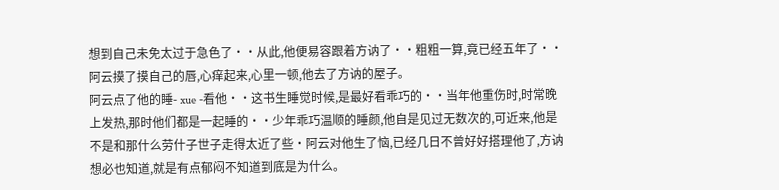想到自己未免太过于急色了··从此,他便易容跟着方讷了··粗粗一算,竟已经五年了··阿云摸了摸自己的唇,心痒起来,心里一顿,他去了方讷的屋子。
阿云点了他的睡- xue -看他··这书生睡觉时候,是最好看乖巧的··当年他重伤时,时常晚上发热,那时他们都是一起睡的··少年乖巧温顺的睡颜,他自是见过无数次的,可近来,他是不是和那什么劳什子世子走得太近了些·阿云对他生了恼,已经几日不曾好好搭理他了,方讷想必也知道,就是有点郁闷不知道到底是为什么。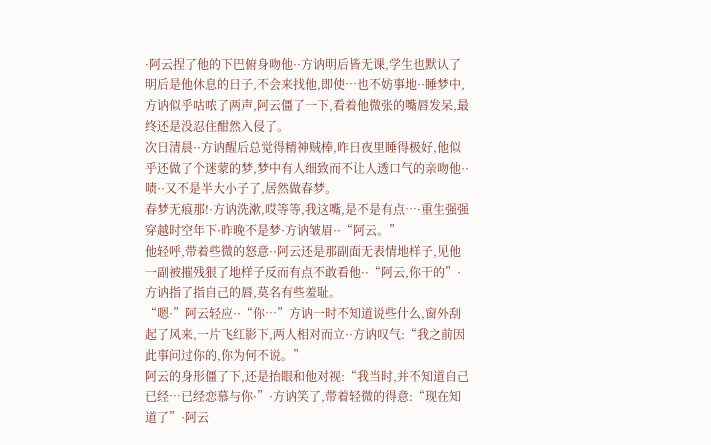·阿云捏了他的下巴俯身吻他··方讷明后皆无课,学生也默认了明后是他休息的日子,不会来找他,即使…也不妨事地··睡梦中,方讷似乎咕哝了两声,阿云僵了一下,看着他微张的嘴唇发呆,最终还是没忍住酣然入侵了。
次日清晨··方讷醒后总觉得精神贼棒,昨日夜里睡得极好,他似乎还做了个迷蒙的梦,梦中有人细致而不让人透口气的亲吻他··啧··又不是半大小子了,居然做春梦。
春梦无痕那!·方讷洗漱,哎等等,我这嘴,是不是有点…·重生强强穿越时空年下·昨晚不是梦·方讷皱眉··“阿云。”
他轻呼,带着些微的怒意··阿云还是那副面无表情地样子,见他一副被摧残狠了地样子反而有点不敢看他··“阿云,你干的”·方讷指了指自己的唇,莫名有些羞耻。
“嗯·”阿云轻应··“你…”方讷一时不知道说些什么,窗外刮起了风来,一片飞红影下,两人相对而立··方讷叹气:“我之前因此事问过你的,你为何不说。”
阿云的身形僵了下,还是抬眼和他对视:“我当时,并不知道自己已经…已经恋慕与你·”·方讷笑了,带着轻微的得意:“现在知道了”·阿云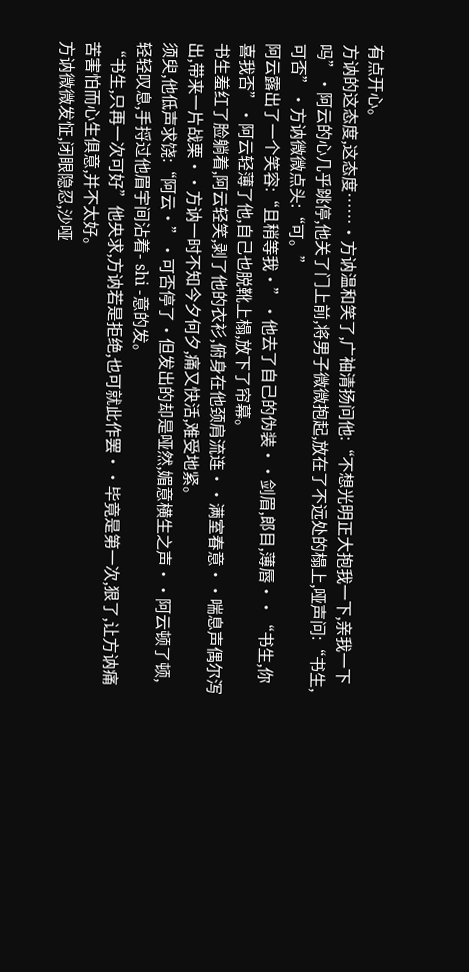有点开心。
方讷的这态度,这态度……·方讷温和笑了,广袖清扬问他:“不想光明正大抱我一下,亲我一下吗”·阿云的心几乎跳停,他关了门上前,将男子微微抱起,放在了不远处的榻上,哑声问:“书生,可否”·方讷微微点头:“可。”
阿云露出了一个笑容:“且稍等我·”·他去了自己的伪装··剑眉,郎目,薄唇··“书生,你喜我否”·阿云轻薄了他,自己也脱靴上榻,放下了帘幕。
书生羞红了脸躺着,阿云轻笑,剥了他的衣衫,俯身在他颈肩流连··满室春意··喘息声偶尔泻出,带来一片战栗··方讷一时不知今夕何夕,痛又快活,难受地紧。
须臾,他低声求饶:“阿云·”·可否停了·但发出的却是哑然,媚意横生之声··阿云顿了顿,轻轻叹息,手捋过他眉宇间沾着- shi -意的发。
“书生,只再一次可好”他央求,方讷若是拒绝,也可就此作罢··毕竟是第一次,狠了,让方讷痛苦害怕而心生俱意,并不太好。
方讷微微发怔,闭眼隐忍,沙哑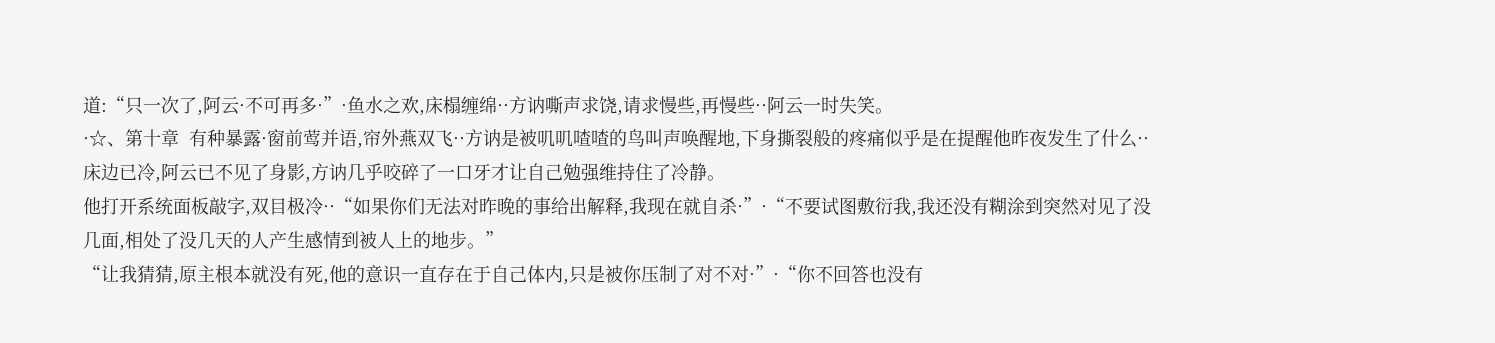道:“只一次了,阿云·不可再多·”·鱼水之欢,床榻缠绵··方讷嘶声求饶,请求慢些,再慢些··阿云一时失笑。
·☆、第十章  有种暴露·窗前莺并语,帘外燕双飞··方讷是被叽叽喳喳的鸟叫声唤醒地,下身撕裂般的疼痛似乎是在提醒他昨夜发生了什么··床边已冷,阿云已不见了身影,方讷几乎咬碎了一口牙才让自己勉强维持住了冷静。
他打开系统面板敲字,双目极冷··“如果你们无法对昨晚的事给出解释,我现在就自杀·”·“不要试图敷衍我,我还没有糊涂到突然对见了没几面,相处了没几天的人产生感情到被人上的地步。”
“让我猜猜,原主根本就没有死,他的意识一直存在于自己体内,只是被你压制了对不对·”·“你不回答也没有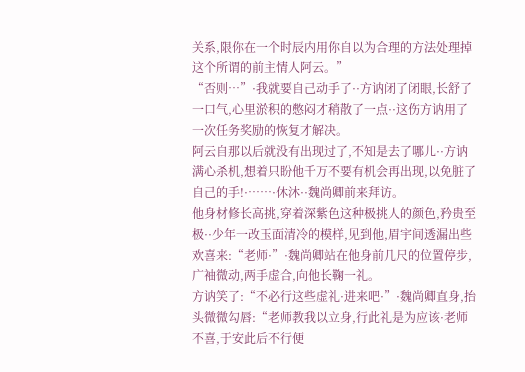关系,限你在一个时辰内用你自以为合理的方法处理掉这个所谓的前主情人阿云。”
“否则…”·我就要自己动手了··方讷闭了闭眼,长舒了一口气,心里淤积的憋闷才稍散了一点··这伤方讷用了一次任务奖励的恢复才解决。
阿云自那以后就没有出现过了,不知是去了哪儿··方讷满心杀机,想着只盼他千万不要有机会再出现,以免脏了自己的手!·……·休沐··魏尚卿前来拜访。
他身材修长高挑,穿着深紫色这种极挑人的颜色,矜贵至极··少年一改玉面清冷的模样,见到他,眉宇间透漏出些欢喜来:“老师·”·魏尚卿站在他身前几尺的位置停步,广袖微动,两手虚合,向他长鞠一礼。
方讷笑了:“不必行这些虚礼·进来吧·”·魏尚卿直身,抬头微微勾唇:“老师教我以立身,行此礼是为应该·老师不喜,于安此后不行便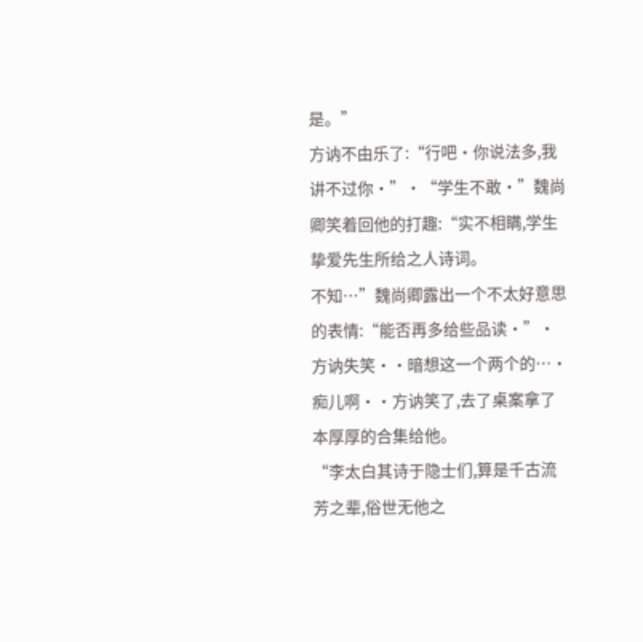是。”
方讷不由乐了:“行吧·你说法多,我讲不过你·”·“学生不敢·”魏尚卿笑着回他的打趣:“实不相瞒,学生挚爱先生所给之人诗词。
不知…”魏尚卿露出一个不太好意思的表情:“能否再多给些品读·”·方讷失笑··暗想这一个两个的…·痴儿啊··方讷笑了,去了桌案拿了本厚厚的合集给他。
“李太白其诗于隐士们,算是千古流芳之辈,俗世无他之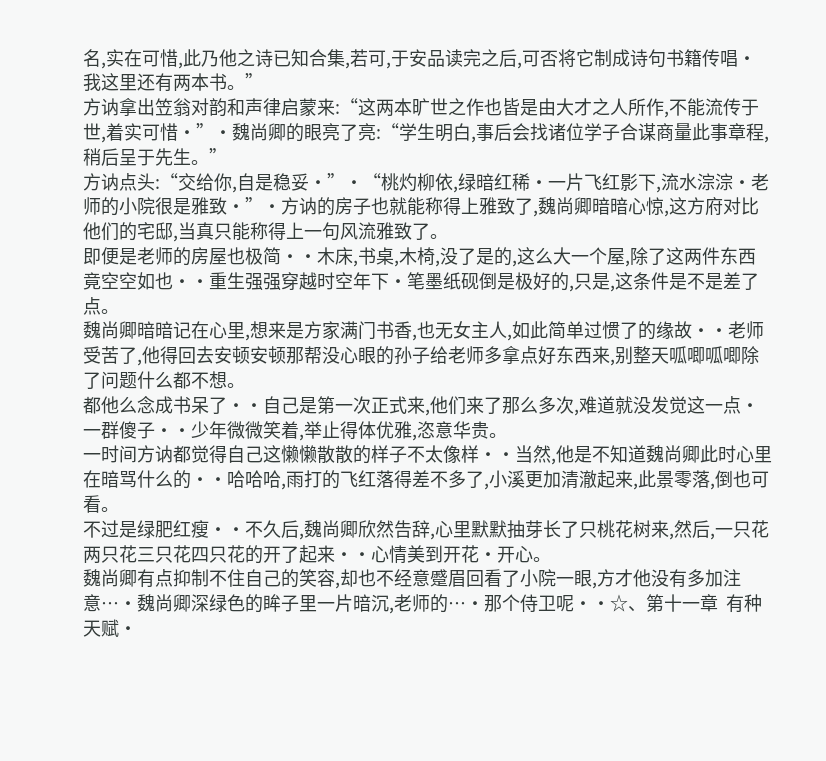名,实在可惜,此乃他之诗已知合集,若可,于安品读完之后,可否将它制成诗句书籍传唱·我这里还有两本书。”
方讷拿出笠翁对韵和声律启蒙来:“这两本旷世之作也皆是由大才之人所作,不能流传于世,着实可惜·”·魏尚卿的眼亮了亮:“学生明白,事后会找诸位学子合谋商量此事章程,稍后呈于先生。”
方讷点头:“交给你,自是稳妥·”·“桃灼柳依,绿暗红稀·一片飞红影下,流水淙淙·老师的小院很是雅致·”·方讷的房子也就能称得上雅致了,魏尚卿暗暗心惊,这方府对比他们的宅邸,当真只能称得上一句风流雅致了。
即便是老师的房屋也极简··木床,书桌,木椅,没了是的,这么大一个屋,除了这两件东西竟空空如也··重生强强穿越时空年下·笔墨纸砚倒是极好的,只是,这条件是不是差了点。
魏尚卿暗暗记在心里,想来是方家满门书香,也无女主人,如此简单过惯了的缘故··老师受苦了,他得回去安顿安顿那帮没心眼的孙子给老师多拿点好东西来,别整天呱唧呱唧除了问题什么都不想。
都他么念成书呆了··自己是第一次正式来,他们来了那么多次,难道就没发觉这一点·一群傻子··少年微微笑着,举止得体优雅,恣意华贵。
一时间方讷都觉得自己这懒懒散散的样子不太像样··当然,他是不知道魏尚卿此时心里在暗骂什么的··哈哈哈,雨打的飞红落得差不多了,小溪更加清澈起来,此景零落,倒也可看。
不过是绿肥红瘦··不久后,魏尚卿欣然告辞,心里默默抽芽长了只桃花树来,然后,一只花两只花三只花四只花的开了起来··心情美到开花·开心。
魏尚卿有点抑制不住自己的笑容,却也不经意蹙眉回看了小院一眼,方才他没有多加注意…·魏尚卿深绿色的眸子里一片暗沉,老师的…·那个侍卫呢··☆、第十一章  有种天赋·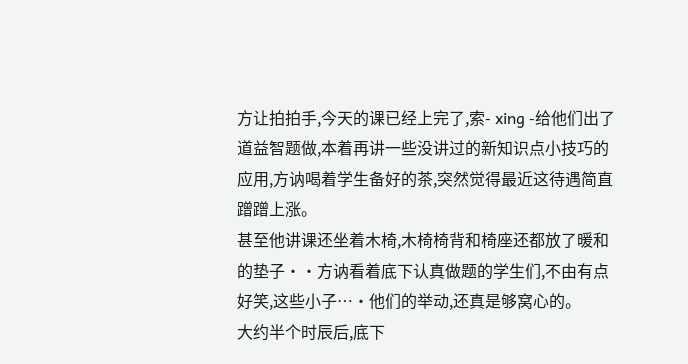方让拍拍手,今天的课已经上完了,索- xing -给他们出了道益智题做,本着再讲一些没讲过的新知识点小技巧的应用,方讷喝着学生备好的茶,突然觉得最近这待遇简直蹭蹭上涨。
甚至他讲课还坐着木椅,木椅椅背和椅座还都放了暖和的垫子··方讷看着底下认真做题的学生们,不由有点好笑,这些小子…·他们的举动,还真是够窝心的。
大约半个时辰后,底下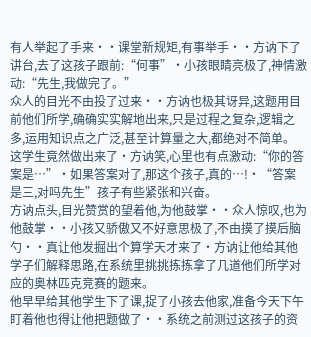有人举起了手来··课堂新规矩,有事举手··方讷下了讲台,去了这孩子跟前:“何事”·小孩眼睛亮极了,神情激动:“先生,我做完了。”
众人的目光不由投了过来··方讷也极其讶异,这题用目前他们所学,确确实实解地出来,只是过程之复杂,逻辑之多,运用知识点之广泛,甚至计算量之大,都绝对不简单。
这学生竟然做出来了·方讷笑,心里也有点激动:“你的答案是…”·如果答案对了,那这个孩子,真的…!·“答案是三,对吗先生”孩子有些紧张和兴奋。
方讷点头,目光赞赏的望着他,为他鼓掌··众人惊叹,也为他鼓掌··小孩又骄傲又不好意思极了,不由摸了摸后脑勺··真让他发掘出个算学天才来了·方讷让他给其他学子们解释思路,在系统里挑挑拣拣拿了几道他们所学对应的奥林匹克竞赛的题来。
他早早给其他学生下了课,捉了小孩去他家,准备今天下午盯着他也得让他把题做了··系统之前测过这孩子的资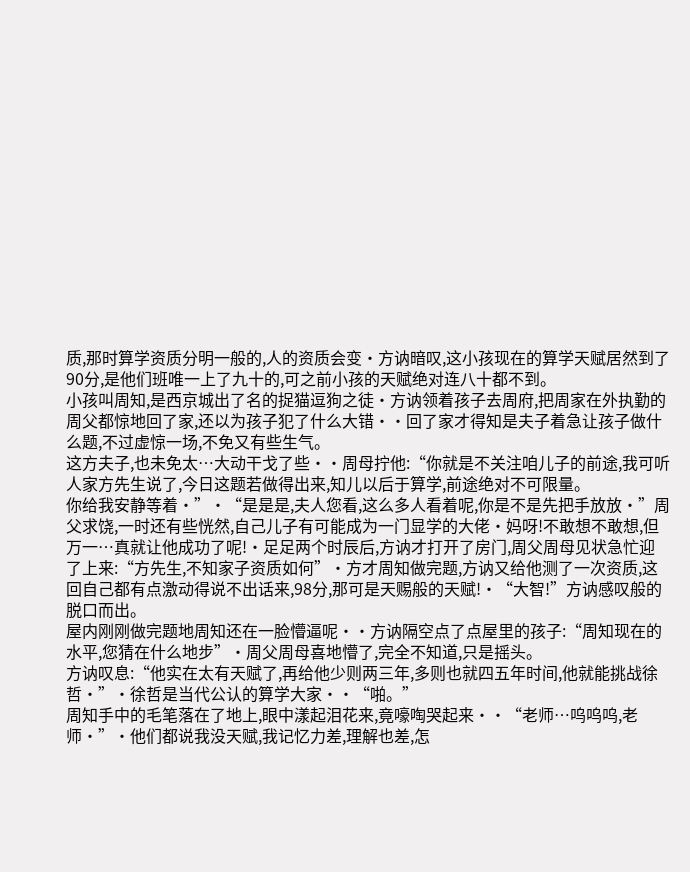质,那时算学资质分明一般的,人的资质会变·方讷暗叹,这小孩现在的算学天赋居然到了90分,是他们班唯一上了九十的,可之前小孩的天赋绝对连八十都不到。
小孩叫周知,是西京城出了名的捉猫逗狗之徒·方讷领着孩子去周府,把周家在外执勤的周父都惊地回了家,还以为孩子犯了什么大错··回了家才得知是夫子着急让孩子做什么题,不过虚惊一场,不免又有些生气。
这方夫子,也未免太…大动干戈了些··周母拧他:“你就是不关注咱儿子的前途,我可听人家方先生说了,今日这题若做得出来,知儿以后于算学,前途绝对不可限量。
你给我安静等着·”·“是是是,夫人您看,这么多人看着呢,你是不是先把手放放·”周父求饶,一时还有些恍然,自己儿子有可能成为一门显学的大佬·妈呀!不敢想不敢想,但万一…真就让他成功了呢!·足足两个时辰后,方讷才打开了房门,周父周母见状急忙迎了上来:“方先生,不知家子资质如何”·方才周知做完题,方讷又给他测了一次资质,这回自己都有点激动得说不出话来,98分,那可是天赐般的天赋!·“大智!”方讷感叹般的脱口而出。
屋内刚刚做完题地周知还在一脸懵逼呢··方讷隔空点了点屋里的孩子:“周知现在的水平,您猜在什么地步”·周父周母喜地懵了,完全不知道,只是摇头。
方讷叹息:“他实在太有天赋了,再给他少则两三年,多则也就四五年时间,他就能挑战徐哲·”·徐哲是当代公认的算学大家··“啪。”
周知手中的毛笔落在了地上,眼中漾起泪花来,竟嚎啕哭起来··“老师…呜呜呜,老师·”·他们都说我没天赋,我记忆力差,理解也差,怎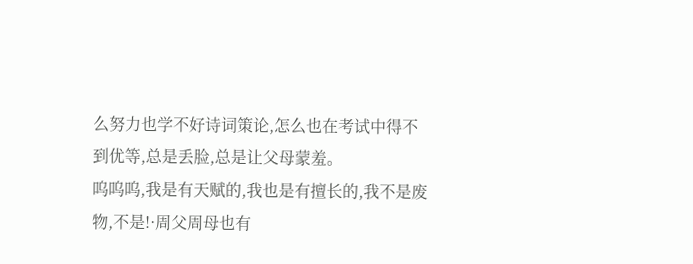么努力也学不好诗词策论,怎么也在考试中得不到优等,总是丢脸,总是让父母蒙羞。
呜呜呜,我是有天赋的,我也是有擅长的,我不是废物,不是!·周父周母也有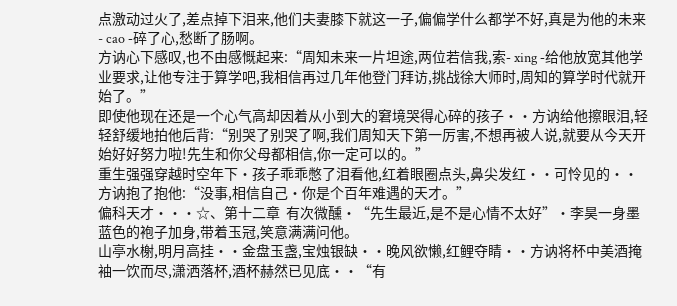点激动过火了,差点掉下泪来,他们夫妻膝下就这一子,偏偏学什么都学不好,真是为他的未来- cao -碎了心,愁断了肠啊。
方讷心下感叹,也不由感慨起来:“周知未来一片坦途,两位若信我,索- xing -给他放宽其他学业要求,让他专注于算学吧,我相信再过几年他登门拜访,挑战徐大师时,周知的算学时代就开始了。”
即使他现在还是一个心气高却因着从小到大的窘境哭得心碎的孩子··方讷给他擦眼泪,轻轻舒缓地拍他后背:“别哭了别哭了啊,我们周知天下第一厉害,不想再被人说,就要从今天开始好好努力啦!先生和你父母都相信,你一定可以的。”
重生强强穿越时空年下·孩子乖乖憋了泪看他,红着眼圈点头,鼻尖发红··可怜见的··方讷抱了抱他:“没事,相信自己·你是个百年难遇的天才。”
偏科天才···☆、第十二章  有次微醺·“先生最近,是不是心情不太好”·李昊一身墨蓝色的袍子加身,带着玉冠,笑意满满问他。
山亭水榭,明月高挂··金盘玉盏,宝烛银缺··晚风欲懒,红鲤夺睛··方讷将杯中美酒掩袖一饮而尽,潇洒落杯,酒杯赫然已见底··“有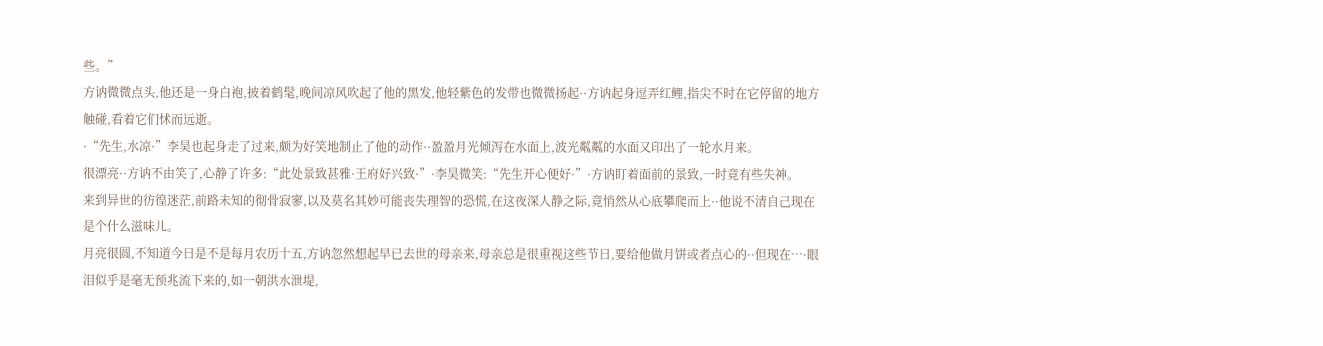些。”
方讷微微点头,他还是一身白袍,披着鹤髦,晚间凉风吹起了他的黑发,他轻紫色的发带也微微扬起··方讷起身逗弄红鲤,指尖不时在它停留的地方触碰,看着它们怵而远逝。
·“先生,水凉·”李昊也起身走了过来,颇为好笑地制止了他的动作··盈盈月光倾泻在水面上,波光粼粼的水面又印出了一轮水月来。
很漂亮··方讷不由笑了,心静了许多:“此处景致甚雅·王府好兴致·”·李昊微笑:“先生开心便好·”·方讷盯着面前的景致,一时竟有些失神。
来到异世的彷徨迷茫,前路未知的彻骨寂寥,以及莫名其妙可能丧失理智的恐慌,在这夜深人静之际,竟悄然从心底攀爬而上··他说不清自己现在是个什么滋味儿。
月亮很圆,不知道今日是不是每月农历十五,方讷忽然想起早已去世的母亲来,母亲总是很重视这些节日,要给他做月饼或者点心的··但现在…·眼泪似乎是毫无预兆流下来的,如一朝洪水泄堤,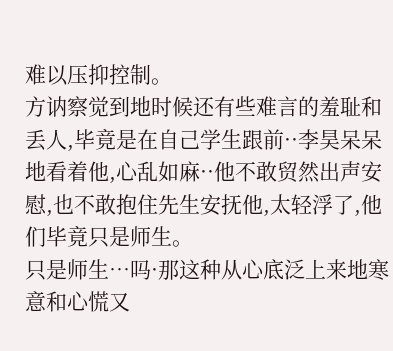难以压抑控制。
方讷察觉到地时候还有些难言的羞耻和丢人,毕竟是在自己学生跟前··李昊呆呆地看着他,心乱如麻··他不敢贸然出声安慰,也不敢抱住先生安抚他,太轻浮了,他们毕竟只是师生。
只是师生…吗·那这种从心底泛上来地寒意和心慌又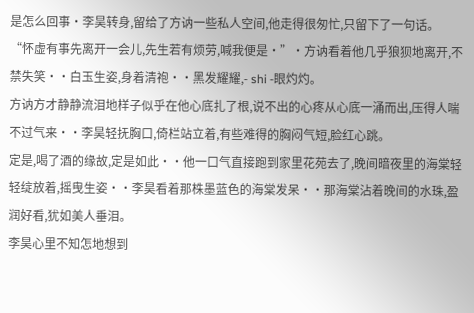是怎么回事·李昊转身,留给了方讷一些私人空间,他走得很匆忙,只留下了一句话。
“怀虚有事先离开一会儿,先生若有烦劳,喊我便是·”·方讷看着他几乎狼狈地离开,不禁失笑··白玉生姿,身着清袍··黑发耀耀,- shi -眼灼灼。
方讷方才静静流泪地样子似乎在他心底扎了根,说不出的心疼从心底一涌而出,压得人喘不过气来··李昊轻抚胸口,倚栏站立着,有些难得的胸闷气短,脸红心跳。
定是,喝了酒的缘故,定是如此··他一口气直接跑到家里花苑去了,晚间暗夜里的海棠轻轻绽放着,摇曳生姿··李昊看着那株墨蓝色的海棠发呆··那海棠沾着晚间的水珠,盈润好看,犹如美人垂泪。
李昊心里不知怎地想到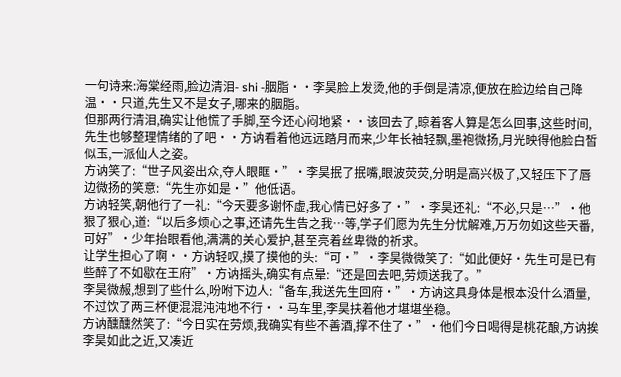一句诗来:海棠经雨,脸边清泪- shi -胭脂··李昊脸上发烫,他的手倒是清凉,便放在脸边给自己降温··只道,先生又不是女子,哪来的胭脂。
但那两行清泪,确实让他慌了手脚,至今还心闷地紧··该回去了,晾着客人算是怎么回事,这些时间,先生也够整理情绪的了吧··方讷看着他远远踏月而来,少年长袖轻飘,墨袍微扬,月光映得他脸白皙似玉,一派仙人之姿。
方讷笑了:“世子风姿出众,夺人眼眶·”·李昊抿了抿嘴,眼波荧荧,分明是高兴极了,又轻压下了唇边微扬的笑意:“先生亦如是·”他低语。
方讷轻笑,朝他行了一礼:“今天要多谢怀虚,我心情已好多了·”·李昊还礼:“不必,只是…”·他狠了狠心,道:“以后多烦心之事,还请先生告之我…等,学子们愿为先生分忧解难,万万勿如这些天番,可好”·少年抬眼看他,满满的关心爱护,甚至亮着丝卑微的祈求。
让学生担心了啊··方讷轻叹,摸了摸他的头:“可·”·李昊微微笑了:“如此便好·先生可是已有些醉了不如歇在王府”·方讷摇头,确实有点晕:“还是回去吧,劳烦送我了。”
李昊微赧,想到了些什么,吩咐下边人:“备车,我送先生回府·”·方讷这具身体是根本没什么酒量,不过饮了两三杯便混混沌沌地不行··马车里,李昊扶着他才堪堪坐稳。
方讷醺醺然笑了:“今日实在劳烦,我确实有些不善酒,撑不住了·”·他们今日喝得是桃花酿,方讷挨李昊如此之近,又凑近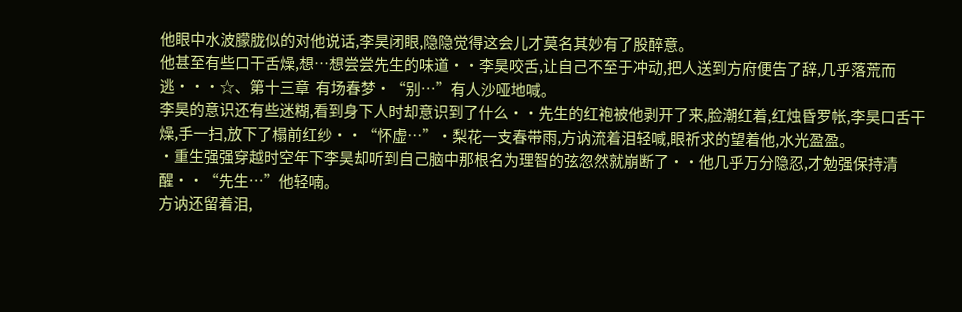他眼中水波朦胧似的对他说话,李昊闭眼,隐隐觉得这会儿才莫名其妙有了股醉意。
他甚至有些口干舌燥,想…想尝尝先生的味道··李昊咬舌,让自己不至于冲动,把人送到方府便告了辞,几乎落荒而逃···☆、第十三章  有场春梦·“别…”有人沙哑地喊。
李昊的意识还有些迷糊,看到身下人时却意识到了什么··先生的红袍被他剥开了来,脸潮红着,红烛昏罗帐,李昊口舌干燥,手一扫,放下了榻前红纱··“怀虚…”·梨花一支春带雨,方讷流着泪轻喊,眼祈求的望着他,水光盈盈。
·重生强强穿越时空年下李昊却听到自己脑中那根名为理智的弦忽然就崩断了··他几乎万分隐忍,才勉强保持清醒··“先生…”他轻喃。
方讷还留着泪,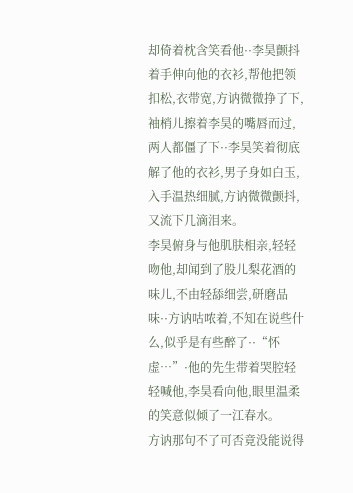却倚着枕含笑看他··李昊颤抖着手伸向他的衣衫,帮他把领扣松,衣带宽,方讷微微挣了下,袖梢儿擦着李昊的嘴唇而过,两人都僵了下··李昊笑着彻底解了他的衣衫,男子身如白玉,入手温热细腻,方讷微微颤抖,又流下几滴泪来。
李昊俯身与他肌肤相亲,轻轻吻他,却闻到了股儿梨花酒的味儿,不由轻舔细尝,研磨品味··方讷咕哝着,不知在说些什么,似乎是有些醉了··“怀虚…”·他的先生带着哭腔轻轻喊他,李昊看向他,眼里温柔的笑意似倾了一江春水。
方讷那句不了可否竟没能说得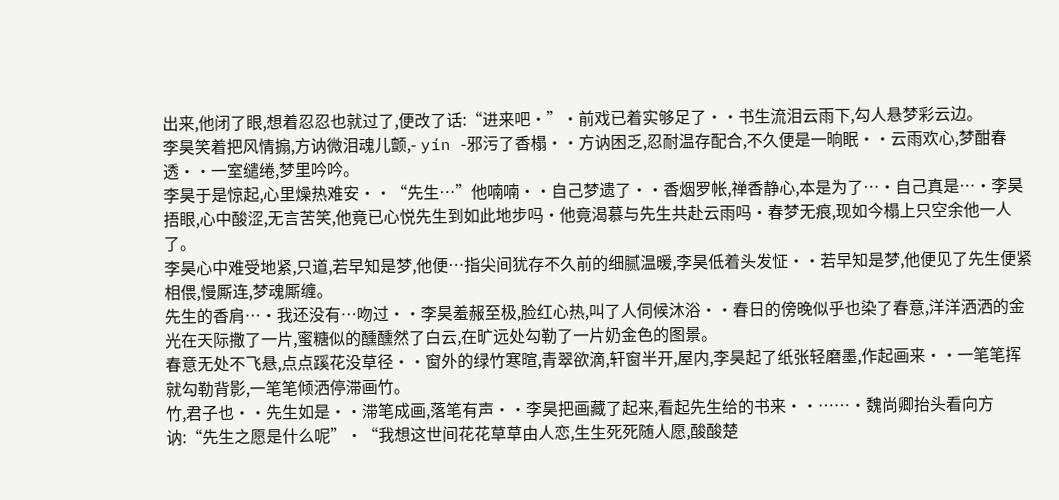出来,他闭了眼,想着忍忍也就过了,便改了话:“进来吧·”·前戏已着实够足了··书生流泪云雨下,勾人悬梦彩云边。
李昊笑着把风情搧,方讷微泪魂儿颤,- yín -邪污了香榻··方讷困乏,忍耐温存配合,不久便是一晌眠··云雨欢心,梦酣春透··一室缱绻,梦里吟吟。
李昊于是惊起,心里燥热难安··“先生…”他喃喃··自己梦遗了··香烟罗帐,禅香静心,本是为了…·自己真是…·李昊捂眼,心中酸涩,无言苦笑,他竟已心悦先生到如此地步吗·他竟渴慕与先生共赴云雨吗·春梦无痕,现如今榻上只空余他一人了。
李昊心中难受地紧,只道,若早知是梦,他便…指尖间犹存不久前的细腻温暖,李昊低着头发怔··若早知是梦,他便见了先生便紧相偎,慢厮连,梦魂厮缠。
先生的香肩…·我还没有…吻过··李昊羞赧至极,脸红心热,叫了人伺候沐浴··春日的傍晚似乎也染了春意,洋洋洒洒的金光在天际撒了一片,蜜糖似的醺醺然了白云,在旷远处勾勒了一片奶金色的图景。
春意无处不飞悬,点点蹊花没草径··窗外的绿竹寒暄,青翠欲滴,轩窗半开,屋内,李昊起了纸张轻磨墨,作起画来··一笔笔挥就勾勒背影,一笔笔倾洒停滞画竹。
竹,君子也··先生如是··滞笔成画,落笔有声··李昊把画藏了起来,看起先生给的书来··……·魏尚卿抬头看向方讷:“先生之愿是什么呢”·“我想这世间花花草草由人恋,生生死死随人愿,酸酸楚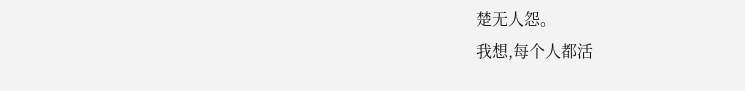楚无人怨。
我想,每个人都活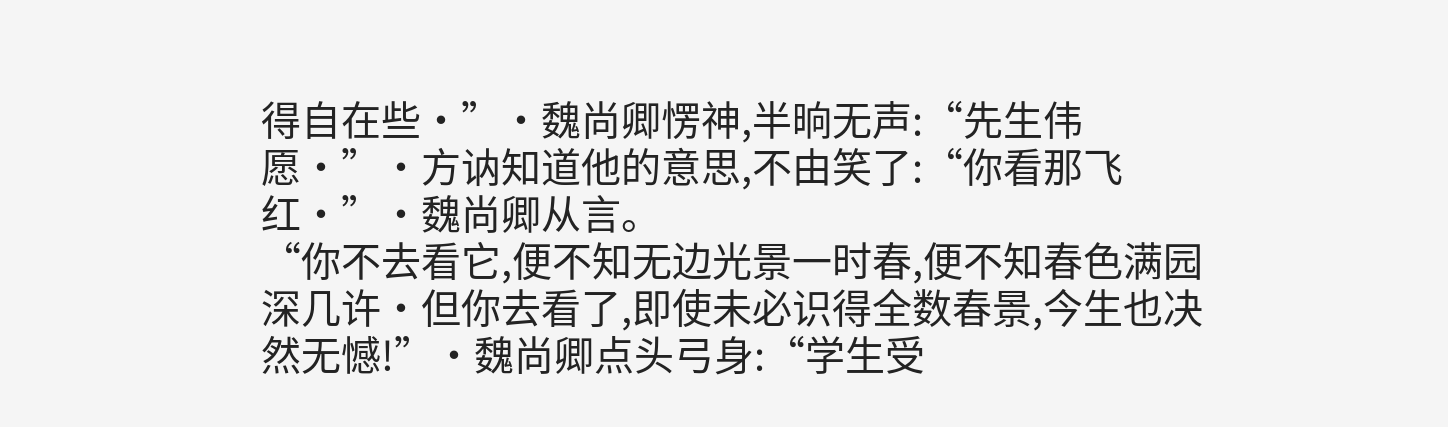得自在些·”·魏尚卿愣神,半晌无声:“先生伟愿·”·方讷知道他的意思,不由笑了:“你看那飞红·”·魏尚卿从言。
“你不去看它,便不知无边光景一时春,便不知春色满园深几许·但你去看了,即使未必识得全数春景,今生也决然无憾!”·魏尚卿点头弓身:“学生受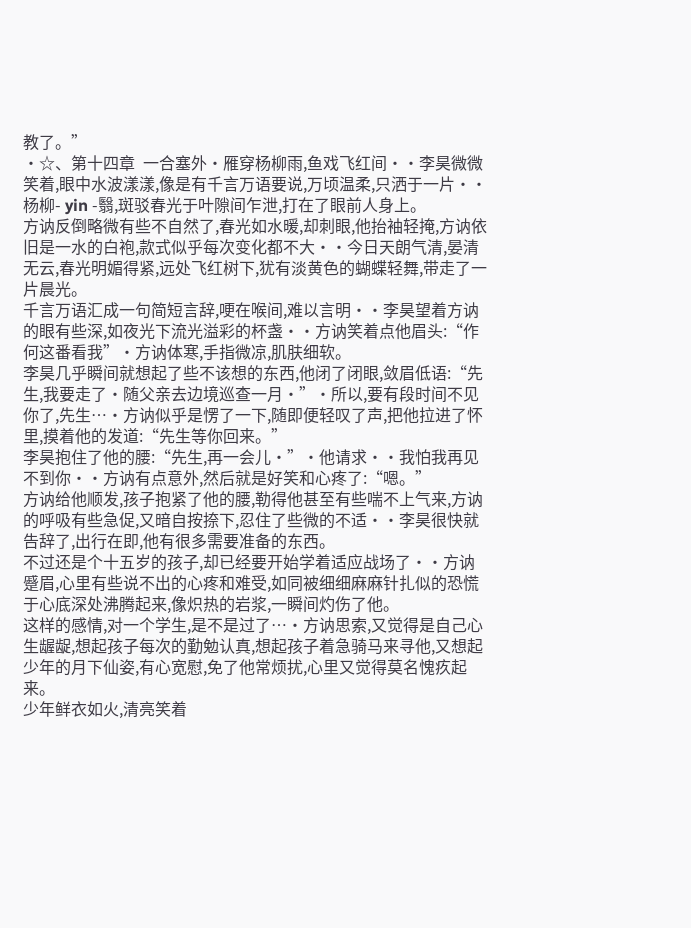教了。”
·☆、第十四章  一合塞外·雁穿杨柳雨,鱼戏飞红间··李昊微微笑着,眼中水波漾漾,像是有千言万语要说,万顷温柔,只洒于一片··杨柳- yin -翳,斑驳春光于叶隙间乍泄,打在了眼前人身上。
方讷反倒略微有些不自然了,春光如水暖,却刺眼,他抬袖轻掩,方讷依旧是一水的白袍,款式似乎每次变化都不大··今日天朗气清,晏清无云,春光明媚得紧,远处飞红树下,犹有淡黄色的蝴蝶轻舞,带走了一片晨光。
千言万语汇成一句简短言辞,哽在喉间,难以言明··李昊望着方讷的眼有些深,如夜光下流光溢彩的杯盏··方讷笑着点他眉头:“作何这番看我”·方讷体寒,手指微凉,肌肤细软。
李昊几乎瞬间就想起了些不该想的东西,他闭了闭眼,敛眉低语:“先生,我要走了·随父亲去边境巡查一月·”·所以,要有段时间不见你了,先生…·方讷似乎是愣了一下,随即便轻叹了声,把他拉进了怀里,摸着他的发道:“先生等你回来。”
李昊抱住了他的腰:“先生,再一会儿·”·他请求··我怕我再见不到你··方讷有点意外,然后就是好笑和心疼了:“嗯。”
方讷给他顺发,孩子抱紧了他的腰,勒得他甚至有些喘不上气来,方讷的呼吸有些急促,又暗自按捺下,忍住了些微的不适··李昊很快就告辞了,出行在即,他有很多需要准备的东西。
不过还是个十五岁的孩子,却已经要开始学着适应战场了··方讷蹙眉,心里有些说不出的心疼和难受,如同被细细麻麻针扎似的恐慌于心底深处沸腾起来,像炽热的岩浆,一瞬间灼伤了他。
这样的感情,对一个学生,是不是过了…·方讷思索,又觉得是自己心生龌龊,想起孩子每次的勤勉认真,想起孩子着急骑马来寻他,又想起少年的月下仙姿,有心宽慰,免了他常烦扰,心里又觉得莫名愧疚起来。
少年鲜衣如火,清亮笑着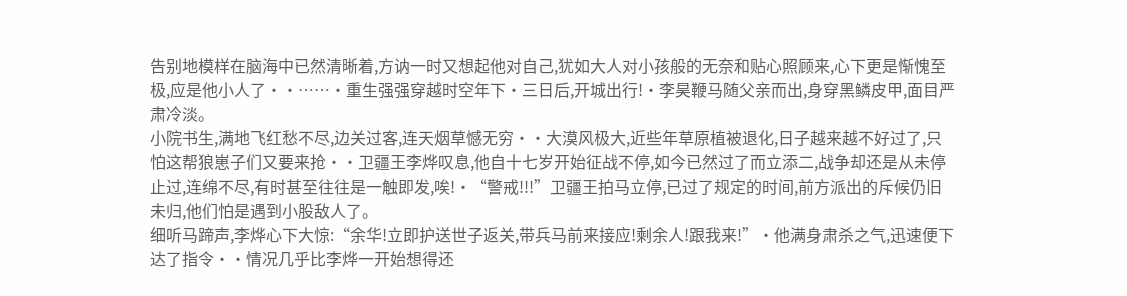告别地模样在脑海中已然清晰着,方讷一时又想起他对自己,犹如大人对小孩般的无奈和贴心照顾来,心下更是惭愧至极,应是他小人了··……·重生强强穿越时空年下·三日后,开城出行!·李昊鞭马随父亲而出,身穿黑鳞皮甲,面目严肃冷淡。
小院书生,满地飞红愁不尽,边关过客,连天烟草憾无穷··大漠风极大,近些年草原植被退化,日子越来越不好过了,只怕这帮狼崽子们又要来抢··卫疆王李烨叹息,他自十七岁开始征战不停,如今已然过了而立添二,战争却还是从未停止过,连绵不尽,有时甚至往往是一触即发,唉!·“警戒!!!”卫疆王拍马立停,已过了规定的时间,前方派出的斥候仍旧未归,他们怕是遇到小股敌人了。
细听马蹄声,李烨心下大惊:“余华!立即护送世子返关,带兵马前来接应!剩余人!跟我来!”·他满身肃杀之气,迅速便下达了指令··情况几乎比李烨一开始想得还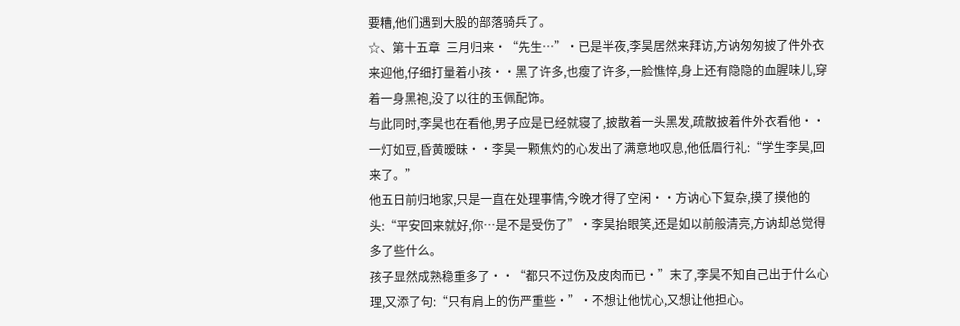要糟,他们遇到大股的部落骑兵了。
☆、第十五章  三月归来·“先生…”·已是半夜,李昊居然来拜访,方讷匆匆披了件外衣来迎他,仔细打量着小孩··黑了许多,也瘦了许多,一脸憔悴,身上还有隐隐的血腥味儿,穿着一身黑袍,没了以往的玉佩配饰。
与此同时,李昊也在看他,男子应是已经就寝了,披散着一头黑发,疏散披着件外衣看他··一灯如豆,昏黄暧昧··李昊一颗焦灼的心发出了满意地叹息,他低眉行礼:“学生李昊,回来了。”
他五日前归地家,只是一直在处理事情,今晚才得了空闲··方讷心下复杂,摸了摸他的头:“平安回来就好,你…是不是受伤了”·李昊抬眼笑,还是如以前般清亮,方讷却总觉得多了些什么。
孩子显然成熟稳重多了··“都只不过伤及皮肉而已·”末了,李昊不知自己出于什么心理,又添了句:“只有肩上的伤严重些·”·不想让他忧心,又想让他担心。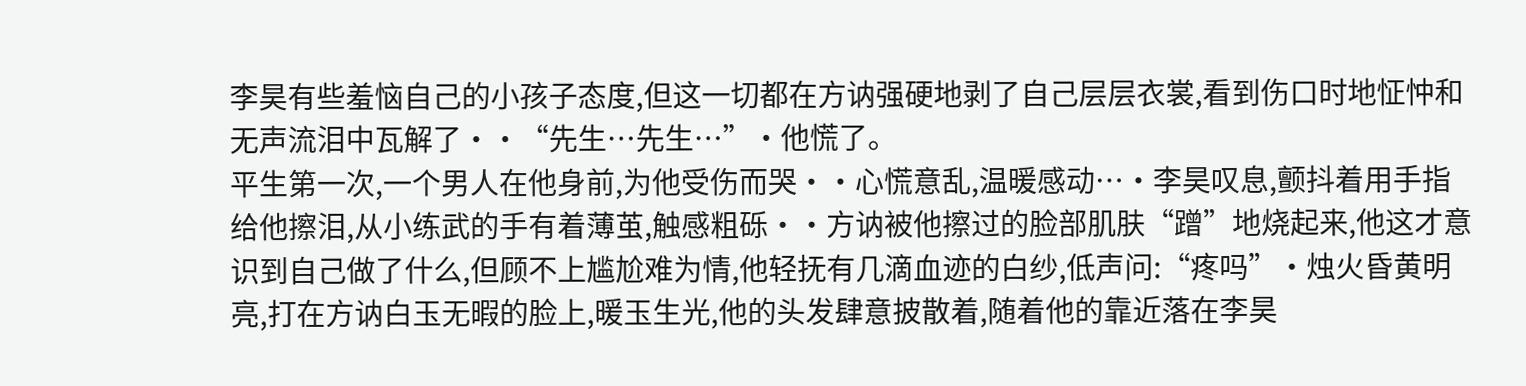李昊有些羞恼自己的小孩子态度,但这一切都在方讷强硬地剥了自己层层衣裳,看到伤口时地怔忡和无声流泪中瓦解了··“先生…先生…”·他慌了。
平生第一次,一个男人在他身前,为他受伤而哭··心慌意乱,温暖感动…·李昊叹息,颤抖着用手指给他擦泪,从小练武的手有着薄茧,触感粗砾··方讷被他擦过的脸部肌肤“蹭”地烧起来,他这才意识到自己做了什么,但顾不上尴尬难为情,他轻抚有几滴血迹的白纱,低声问:“疼吗”·烛火昏黄明亮,打在方讷白玉无暇的脸上,暖玉生光,他的头发肆意披散着,随着他的靠近落在李昊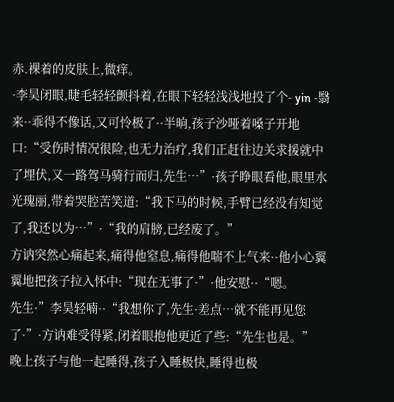赤.裸着的皮肤上,微痒。
·李昊闭眼,睫毛轻轻颤抖着,在眼下轻轻浅浅地投了个- yin -翳来··乖得不像话,又可怜极了··半晌,孩子沙哑着嗓子开地口:“受伤时情况很险,也无力治疗,我们正赶往边关求援就中了埋伏,又一路驾马骑行而归,先生…”·孩子睁眼看他,眼里水光瑰丽,带着哭腔苦笑道:“我下马的时候,手臂已经没有知觉了,我还以为…”·“我的肩膀,已经废了。”
方讷突然心痛起来,痛得他窒息,痛得他喘不上气来··他小心翼翼地把孩子拉入怀中:“现在无事了·”·他安慰··“嗯。
先生·”李昊轻喃··“我想你了,先生·差点…就不能再见您了·”·方讷难受得紧,闭着眼抱他更近了些:“先生也是。”
晚上孩子与他一起睡得,孩子入睡极快,睡得也极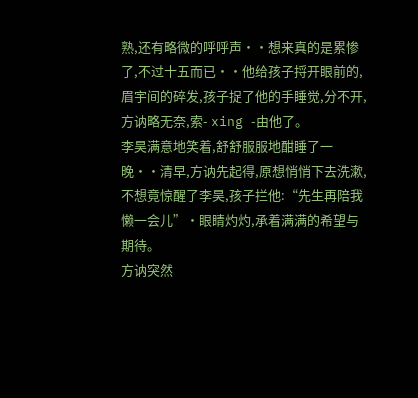熟,还有略微的呼呼声··想来真的是累惨了,不过十五而已··他给孩子捋开眼前的,眉宇间的碎发,孩子捉了他的手睡觉,分不开,方讷略无奈,索- xing -由他了。
李昊满意地笑着,舒舒服服地酣睡了一晚··清早,方讷先起得,原想悄悄下去洗漱,不想竟惊醒了李昊,孩子拦他:“先生再陪我懒一会儿”·眼睛灼灼,承着满满的希望与期待。
方讷突然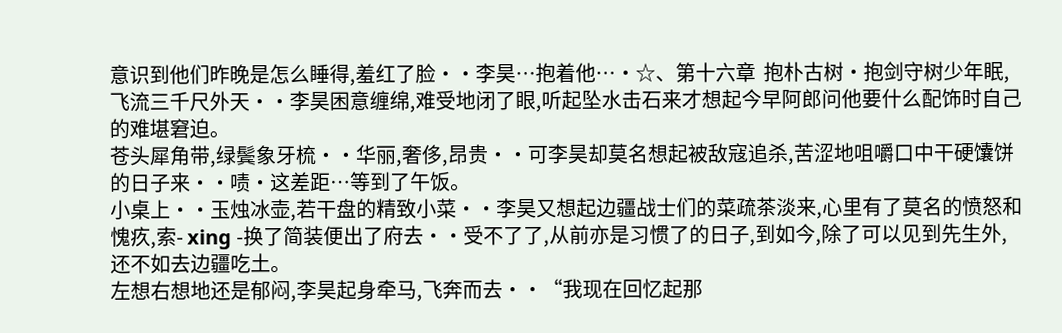意识到他们昨晚是怎么睡得,羞红了脸··李昊…抱着他…·☆、第十六章  抱朴古树·抱剑守树少年眠,飞流三千尺外天··李昊困意缠绵,难受地闭了眼,听起坠水击石来才想起今早阿郎问他要什么配饰时自己的难堪窘迫。
苍头犀角带,绿鬓象牙梳··华丽,奢侈,昂贵··可李昊却莫名想起被敌寇追杀,苦涩地咀嚼口中干硬馕饼的日子来··啧·这差距…等到了午饭。
小桌上··玉烛冰壶,若干盘的精致小菜··李昊又想起边疆战士们的菜疏茶淡来,心里有了莫名的愤怒和愧疚,索- xing -换了简装便出了府去··受不了了,从前亦是习惯了的日子,到如今,除了可以见到先生外,还不如去边疆吃土。
左想右想地还是郁闷,李昊起身牵马,飞奔而去··“我现在回忆起那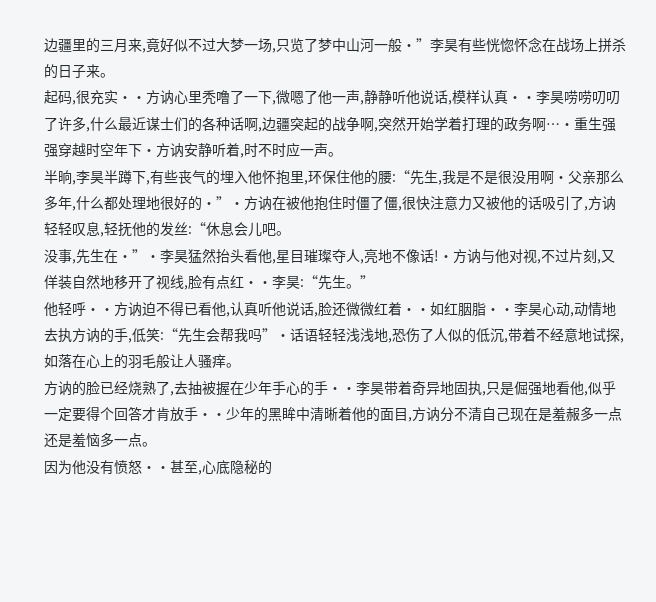边疆里的三月来,竟好似不过大梦一场,只览了梦中山河一般·”李昊有些恍惚怀念在战场上拼杀的日子来。
起码,很充实··方讷心里秃噜了一下,微嗯了他一声,静静听他说话,模样认真··李昊唠唠叨叨了许多,什么最近谋士们的各种话啊,边疆突起的战争啊,突然开始学着打理的政务啊…·重生强强穿越时空年下·方讷安静听着,时不时应一声。
半晌,李昊半蹲下,有些丧气的埋入他怀抱里,环保住他的腰:“先生,我是不是很没用啊·父亲那么多年,什么都处理地很好的·”·方讷在被他抱住时僵了僵,很快注意力又被他的话吸引了,方讷轻轻叹息,轻抚他的发丝:“休息会儿吧。
没事,先生在·”·李昊猛然抬头看他,星目璀璨夺人,亮地不像话!·方讷与他对视,不过片刻,又佯装自然地移开了视线,脸有点红··李昊:“先生。”
他轻呼··方讷迫不得已看他,认真听他说话,脸还微微红着··如红胭脂··李昊心动,动情地去执方讷的手,低笑:“先生会帮我吗”·话语轻轻浅浅地,恐伤了人似的低沉,带着不经意地试探,如落在心上的羽毛般让人骚痒。
方讷的脸已经烧熟了,去抽被握在少年手心的手··李昊带着奇异地固执,只是倔强地看他,似乎一定要得个回答才肯放手··少年的黑眸中清晰着他的面目,方讷分不清自己现在是羞赧多一点还是羞恼多一点。
因为他没有愤怒··甚至,心底隐秘的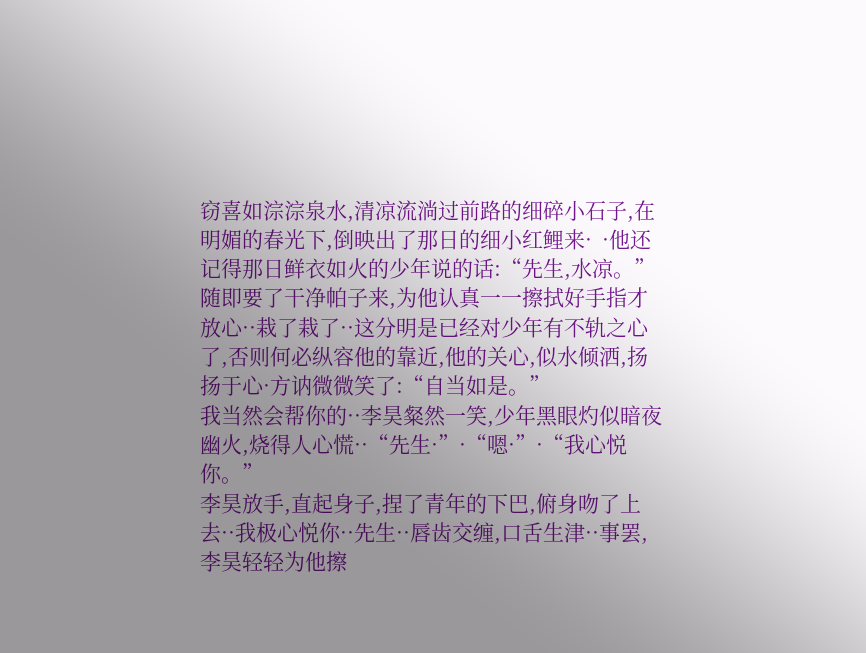窃喜如淙淙泉水,清凉流淌过前路的细碎小石子,在明媚的春光下,倒映出了那日的细小红鲤来·  ·他还记得那日鲜衣如火的少年说的话:“先生,水凉。”
随即要了干净帕子来,为他认真一一擦拭好手指才放心··栽了栽了··这分明是已经对少年有不轨之心了,否则何必纵容他的靠近,他的关心,似水倾洒,扬扬于心·方讷微微笑了:“自当如是。”
我当然会帮你的··李昊粲然一笑,少年黑眼灼似暗夜幽火,烧得人心慌··“先生·”·“嗯·”·“我心悦你。”
李昊放手,直起身子,捏了青年的下巴,俯身吻了上去··我极心悦你··先生··唇齿交缠,口舌生津··事罢,李昊轻轻为他擦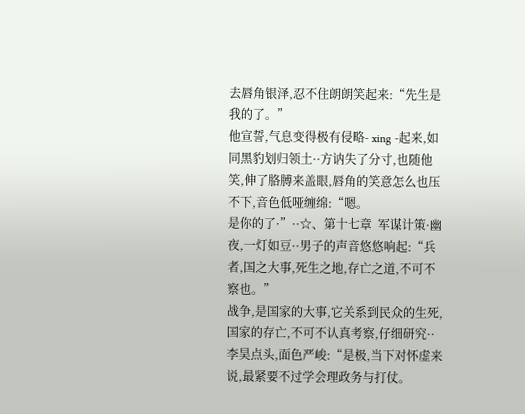去唇角银泽,忍不住朗朗笑起来:“先生是我的了。”
他宣誓,气息变得极有侵略- xing -起来,如同黑豹划归领土··方讷失了分寸,也随他笑,伸了胳膊来盖眼,唇角的笑意怎么也压不下,音色低哑缠绵:“嗯。
是你的了·”··☆、第十七章  军谋计策·幽夜,一灯如豆··男子的声音悠悠响起:“兵者,国之大事,死生之地,存亡之道,不可不察也。”
战争,是国家的大事,它关系到民众的生死,国家的存亡,不可不认真考察,仔细研究··李昊点头,面色严峻:“是极,当下对怀虚来说,最紧要不过学会理政务与打仗。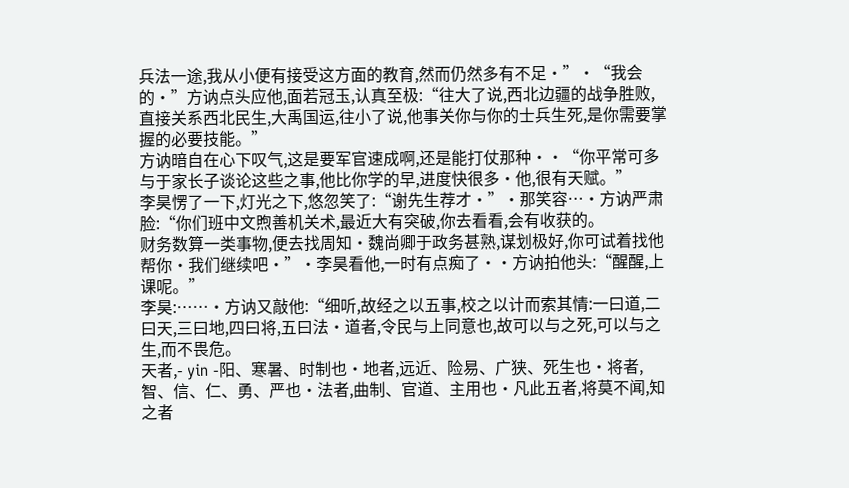兵法一途,我从小便有接受这方面的教育,然而仍然多有不足·”·“我会的·”方讷点头应他,面若冠玉,认真至极:“往大了说,西北边疆的战争胜败,直接关系西北民生,大禹国运,往小了说,他事关你与你的士兵生死,是你需要掌握的必要技能。”
方讷暗自在心下叹气,这是要军官速成啊,还是能打仗那种··“你平常可多与于家长子谈论这些之事,他比你学的早,进度快很多·他,很有天赋。”
李昊愣了一下,灯光之下,悠忽笑了:“谢先生荐才·”·那笑容…·方讷严肃脸:“你们班中文煦善机关术,最近大有突破,你去看看,会有收获的。
财务数算一类事物,便去找周知·魏尚卿于政务甚熟,谋划极好,你可试着找他帮你·我们继续吧·”·李昊看他,一时有点痴了··方讷拍他头:“醒醒,上课呢。”
李昊:……·方讷又敲他:“细听,故经之以五事,校之以计而索其情:一曰道,二曰天,三曰地,四曰将,五曰法·道者,令民与上同意也,故可以与之死,可以与之生,而不畏危。
天者,- yin -阳、寒暑、时制也·地者,远近、险易、广狭、死生也·将者,智、信、仁、勇、严也·法者,曲制、官道、主用也·凡此五者,将莫不闻,知之者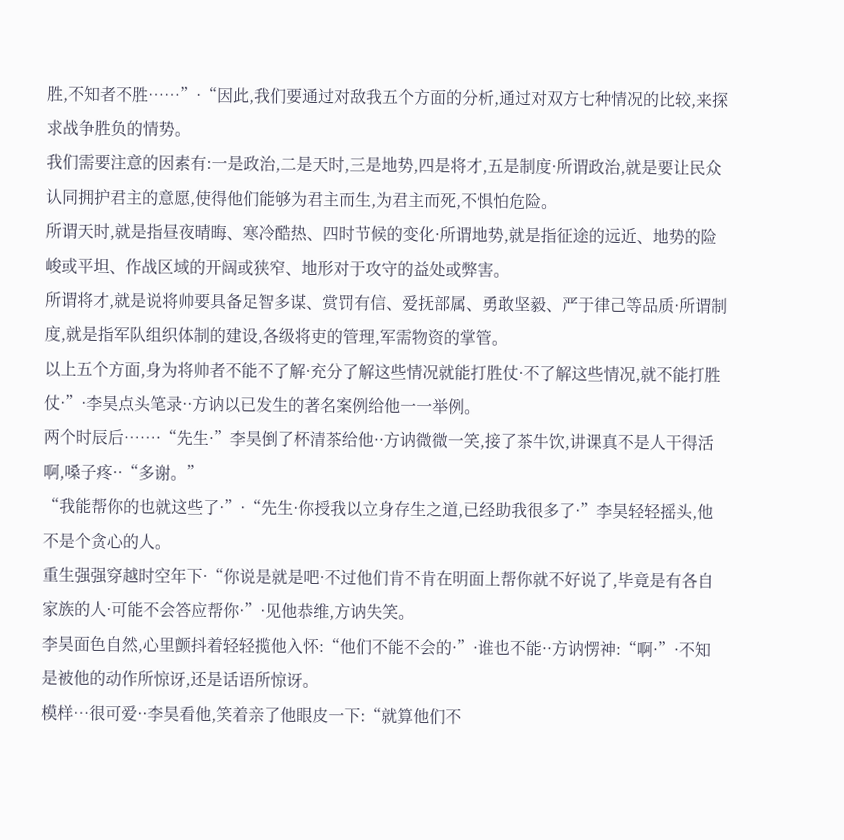胜,不知者不胜……”·“因此,我们要通过对敌我五个方面的分析,通过对双方七种情况的比较,来探求战争胜负的情势。
我们需要注意的因素有:一是政治,二是天时,三是地势,四是将才,五是制度·所谓政治,就是要让民众认同拥护君主的意愿,使得他们能够为君主而生,为君主而死,不惧怕危险。
所谓天时,就是指昼夜晴晦、寒冷酷热、四时节候的变化·所谓地势,就是指征途的远近、地势的险峻或平坦、作战区域的开阔或狭窄、地形对于攻守的益处或弊害。
所谓将才,就是说将帅要具备足智多谋、赏罚有信、爱抚部属、勇敢坚毅、严于律己等品质·所谓制度,就是指军队组织体制的建设,各级将吏的管理,军需物资的掌管。
以上五个方面,身为将帅者不能不了解·充分了解这些情况就能打胜仗·不了解这些情况,就不能打胜仗·”·李昊点头笔录··方讷以已发生的著名案例给他一一举例。
两个时辰后……·“先生·”李昊倒了杯清茶给他··方讷微微一笑,接了茶牛饮,讲课真不是人干得活啊,嗓子疼··“多谢。”
“我能帮你的也就这些了·”·“先生·你授我以立身存生之道,已经助我很多了·”李昊轻轻摇头,他不是个贪心的人。
重生强强穿越时空年下·“你说是就是吧·不过他们肯不肯在明面上帮你就不好说了,毕竟是有各自家族的人·可能不会答应帮你·”·见他恭维,方讷失笑。
李昊面色自然,心里颤抖着轻轻揽他入怀:“他们不能不会的·”·谁也不能··方讷愣神:“啊·”·不知是被他的动作所惊讶,还是话语所惊讶。
模样…很可爱··李昊看他,笑着亲了他眼皮一下:“就算他们不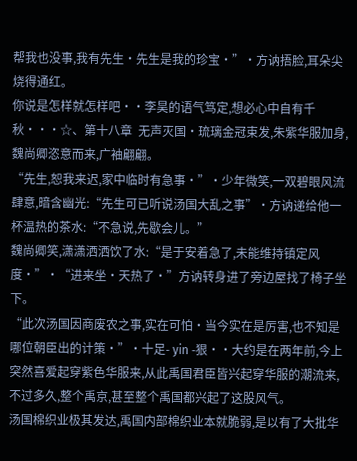帮我也没事,我有先生·先生是我的珍宝·”·方讷捂脸,耳朵尖烧得通红。
你说是怎样就怎样吧··李昊的语气笃定,想必心中自有千秋···☆、第十八章  无声灭国·琉璃金冠束发,朱紫华服加身,魏尚卿恣意而来,广袖翩翩。
“先生,恕我来迟,家中临时有急事·”·少年微笑,一双碧眼风流肆意,暗含幽光:“先生可已听说汤国大乱之事”·方讷递给他一杯温热的茶水:“不急说,先歇会儿。”
魏尚卿笑,潇潇洒洒饮了水:“是于安着急了,未能维持镇定风度·”·“进来坐·天热了·”方讷转身进了旁边屋找了椅子坐下。
“此次汤国因商废农之事,实在可怕·当今实在是厉害,也不知是哪位朝臣出的计策·”·十足- yin -狠··大约是在两年前,今上突然喜爱起穿紫色华服来,从此禹国君臣皆兴起穿华服的潮流来,不过多久,整个禹京,甚至整个禹国都兴起了这股风气。
汤国棉织业极其发达,禹国内部棉织业本就脆弱,是以有了大批华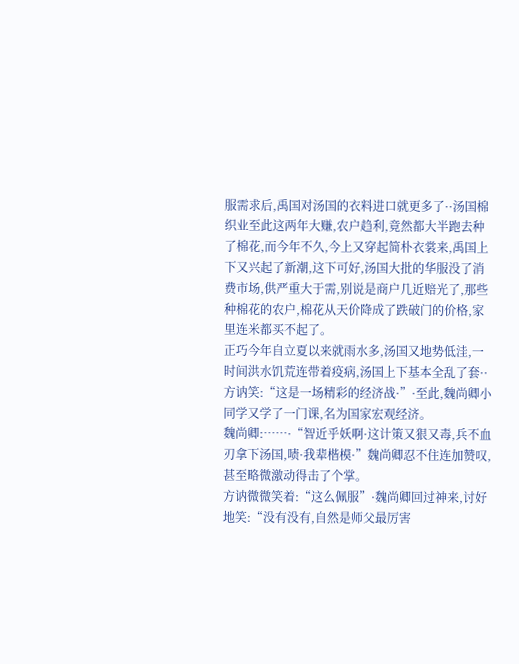服需求后,禹国对汤国的衣料进口就更多了··汤国棉织业至此这两年大赚,农户趋利,竟然都大半跑去种了棉花,而今年不久,今上又穿起简朴衣裳来,禹国上下又兴起了新潮,这下可好,汤国大批的华服没了消费市场,供严重大于需,别说是商户几近赔光了,那些种棉花的农户,棉花从天价降成了跌破门的价格,家里连米都买不起了。
正巧今年自立夏以来就雨水多,汤国又地势低洼,一时间洪水饥荒连带着疫病,汤国上下基本全乱了套··方讷笑:“这是一场精彩的经济战·”·至此,魏尚卿小同学又学了一门课,名为国家宏观经济。
魏尚卿:……·“智近乎妖啊·这计策又狠又毒,兵不血刃拿下汤国,啧·我辈楷模·”魏尚卿忍不住连加赞叹,甚至略微激动得击了个掌。
方讷微微笑着:“这么佩服”·魏尚卿回过神来,讨好地笑:“没有没有,自然是师父最厉害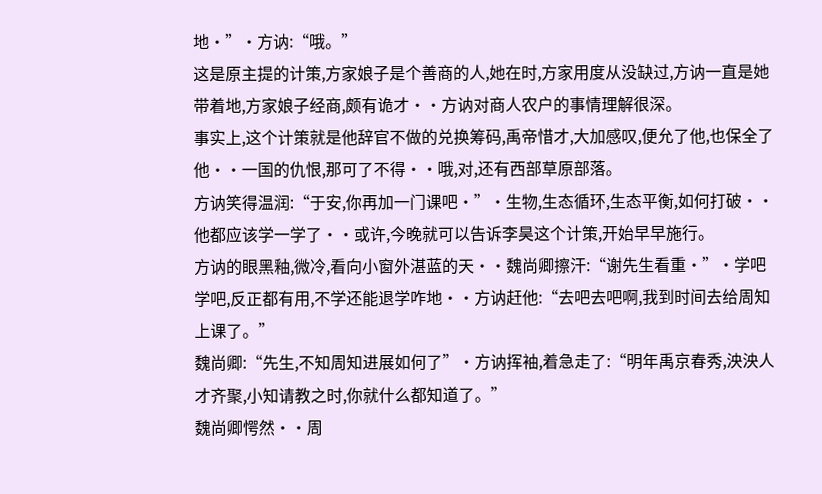地·”·方讷:“哦。”
这是原主提的计策,方家娘子是个善商的人,她在时,方家用度从没缺过,方讷一直是她带着地,方家娘子经商,颇有诡才··方讷对商人农户的事情理解很深。
事实上,这个计策就是他辞官不做的兑换筹码,禹帝惜才,大加感叹,便允了他,也保全了他··一国的仇恨,那可了不得··哦,对,还有西部草原部落。
方讷笑得温润:“于安,你再加一门课吧·”·生物,生态循环,生态平衡,如何打破··他都应该学一学了··或许,今晚就可以告诉李昊这个计策,开始早早施行。
方讷的眼黑釉,微冷,看向小窗外湛蓝的天··魏尚卿擦汗:“谢先生看重·”·学吧学吧,反正都有用,不学还能退学咋地··方讷赶他:“去吧去吧啊,我到时间去给周知上课了。”
魏尚卿:“先生,不知周知进展如何了”·方讷挥袖,着急走了:“明年禹京春秀,泱泱人才齐聚,小知请教之时,你就什么都知道了。”
魏尚卿愕然··周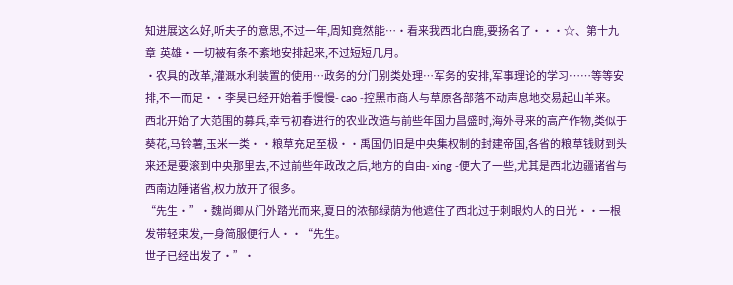知进展这么好,听夫子的意思,不过一年,周知竟然能…·看来我西北白鹿,要扬名了···☆、第十九章  英雄·一切被有条不紊地安排起来,不过短短几月。
·农具的改革,灌溉水利装置的使用…政务的分门别类处理…军务的安排,军事理论的学习……等等安排,不一而足··李昊已经开始着手慢慢- cao -控黑市商人与草原各部落不动声息地交易起山羊来。
西北开始了大范围的募兵,幸亏初春进行的农业改造与前些年国力昌盛时,海外寻来的高产作物,类似于葵花,马铃薯,玉米一类··粮草充足至极··禹国仍旧是中央集权制的封建帝国,各省的粮草钱财到头来还是要滚到中央那里去,不过前些年政改之后,地方的自由- xing -便大了一些,尤其是西北边疆诸省与西南边陲诸省,权力放开了很多。
“先生·”·魏尚卿从门外踏光而来,夏日的浓郁绿荫为他遮住了西北过于刺眼灼人的日光··一根发带轻束发,一身简服便行人··“先生。
世子已经出发了·”·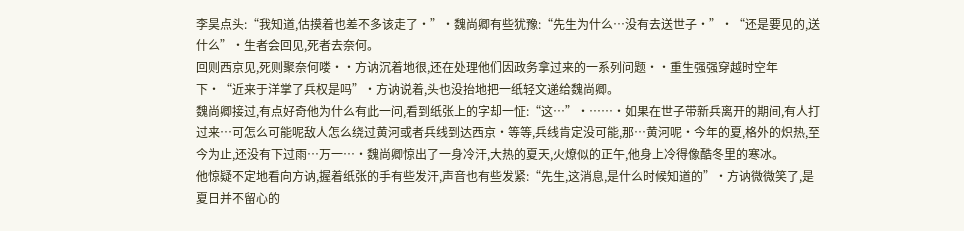李昊点头:“我知道,估摸着也差不多该走了·”·魏尚卿有些犹豫:“先生为什么…没有去送世子·”·“还是要见的,送什么”·生者会回见,死者去奈何。
回则西京见,死则聚奈何喽··方讷沉着地很,还在处理他们因政务拿过来的一系列问题··重生强强穿越时空年下·“近来于洋掌了兵权是吗”·方讷说着,头也没抬地把一纸轻文递给魏尚卿。
魏尚卿接过,有点好奇他为什么有此一问,看到纸张上的字却一怔:“这…”·……·如果在世子带新兵离开的期间,有人打过来…可怎么可能呢敌人怎么绕过黄河或者兵线到达西京·等等,兵线肯定没可能,那…黄河呢·今年的夏,格外的炽热,至今为止,还没有下过雨…万一…·魏尚卿惊出了一身冷汗,大热的夏天,火燎似的正午,他身上冷得像酷冬里的寒冰。
他惊疑不定地看向方讷,握着纸张的手有些发汗,声音也有些发紧:“先生,这消息,是什么时候知道的”·方讷微微笑了,是夏日并不留心的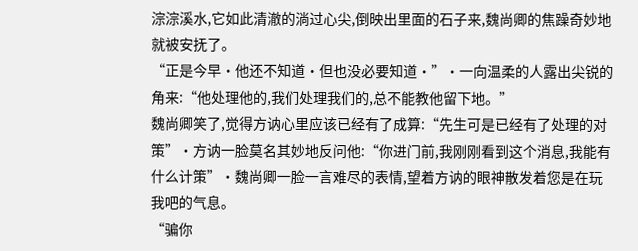淙淙溪水,它如此清澈的淌过心尖,倒映出里面的石子来,魏尚卿的焦躁奇妙地就被安抚了。
“正是今早·他还不知道·但也没必要知道·”·一向温柔的人露出尖锐的角来:“他处理他的,我们处理我们的,总不能教他留下地。”
魏尚卿笑了,觉得方讷心里应该已经有了成算:“先生可是已经有了处理的对策”·方讷一脸莫名其妙地反问他:“你进门前,我刚刚看到这个消息,我能有什么计策”·魏尚卿一脸一言难尽的表情,望着方讷的眼神散发着您是在玩我吧的气息。
“骗你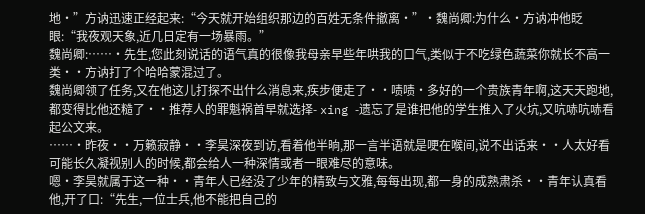地·”方讷迅速正经起来:“今天就开始组织那边的百姓无条件撤离·”·魏尚卿:为什么·方讷冲他眨眼:“我夜观天象,近几日定有一场暴雨。”
魏尚卿:……·先生,您此刻说话的语气真的很像我母亲早些年哄我的口气,类似于不吃绿色蔬菜你就长不高一类··方讷打了个哈哈蒙混过了。
魏尚卿领了任务,又在他这儿打探不出什么消息来,疾步便走了··啧啧·多好的一个贵族青年啊,这天天跑地,都变得比他还糙了··推荐人的罪魁祸首早就选择- xing -遗忘了是谁把他的学生推入了火坑,又吭哧吭哧看起公文来。
……·昨夜··万籁寂静··李昊深夜到访,看着他半晌,那一言半语就是哽在喉间,说不出话来··人太好看可能长久凝视别人的时候,都会给人一种深情或者一眼难尽的意味。
嗯·李昊就属于这一种··青年人已经没了少年的精致与文雅,每每出现,都一身的成熟肃杀··青年认真看他,开了口:“先生,一位士兵,他不能把自己的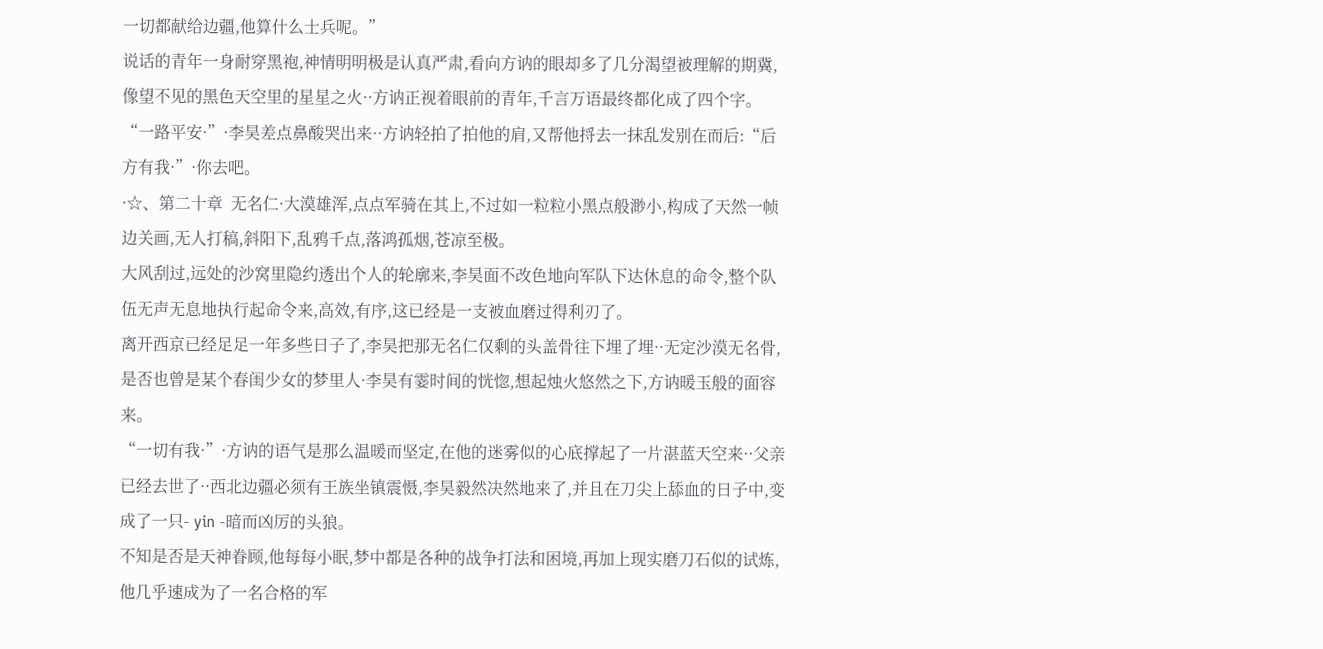一切都献给边疆,他算什么士兵呢。”
说话的青年一身耐穿黑袍,神情明明极是认真严肃,看向方讷的眼却多了几分渴望被理解的期冀,像望不见的黑色天空里的星星之火··方讷正视着眼前的青年,千言万语最终都化成了四个字。
“一路平安·”·李昊差点鼻酸哭出来··方讷轻拍了拍他的肩,又帮他捋去一抹乱发别在而后:“后方有我·”·你去吧。
·☆、第二十章  无名仁·大漠雄浑,点点军骑在其上,不过如一粒粒小黑点般渺小,构成了天然一帧边关画,无人打稿,斜阳下,乱鸦千点,落鸿孤烟,苍凉至极。
大风刮过,远处的沙窝里隐约透出个人的轮廓来,李昊面不改色地向军队下达休息的命令,整个队伍无声无息地执行起命令来,高效,有序,这已经是一支被血磨过得利刃了。
离开西京已经足足一年多些日子了,李昊把那无名仁仅剩的头盖骨往下埋了埋··无定沙漠无名骨,是否也曾是某个春闺少女的梦里人·李昊有霎时间的恍惚,想起烛火悠然之下,方讷暖玉般的面容来。
“一切有我·”·方讷的语气是那么温暖而坚定,在他的迷雾似的心底撑起了一片湛蓝天空来··父亲已经去世了··西北边疆必须有王族坐镇震慑,李昊毅然决然地来了,并且在刀尖上舔血的日子中,变成了一只- yin -暗而凶厉的头狼。
不知是否是天神眷顾,他每每小眠,梦中都是各种的战争打法和困境,再加上现实磨刀石似的试炼,他几乎速成为了一名合格的军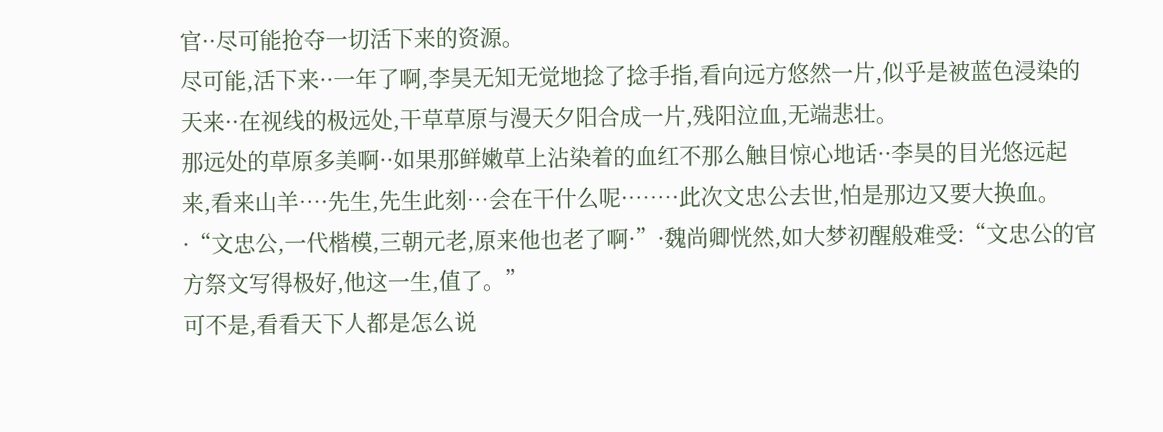官··尽可能抢夺一切活下来的资源。
尽可能,活下来··一年了啊,李昊无知无觉地捻了捻手指,看向远方悠然一片,似乎是被蓝色浸染的天来··在视线的极远处,干草草原与漫天夕阳合成一片,残阳泣血,无端悲壮。
那远处的草原多美啊··如果那鲜嫩草上沾染着的血红不那么触目惊心地话··李昊的目光悠远起来,看来山羊…·先生,先生此刻…会在干什么呢·……·此次文忠公去世,怕是那边又要大换血。
·“文忠公,一代楷模,三朝元老,原来他也老了啊·”·魏尚卿恍然,如大梦初醒般难受:“文忠公的官方祭文写得极好,他这一生,值了。”
可不是,看看天下人都是怎么说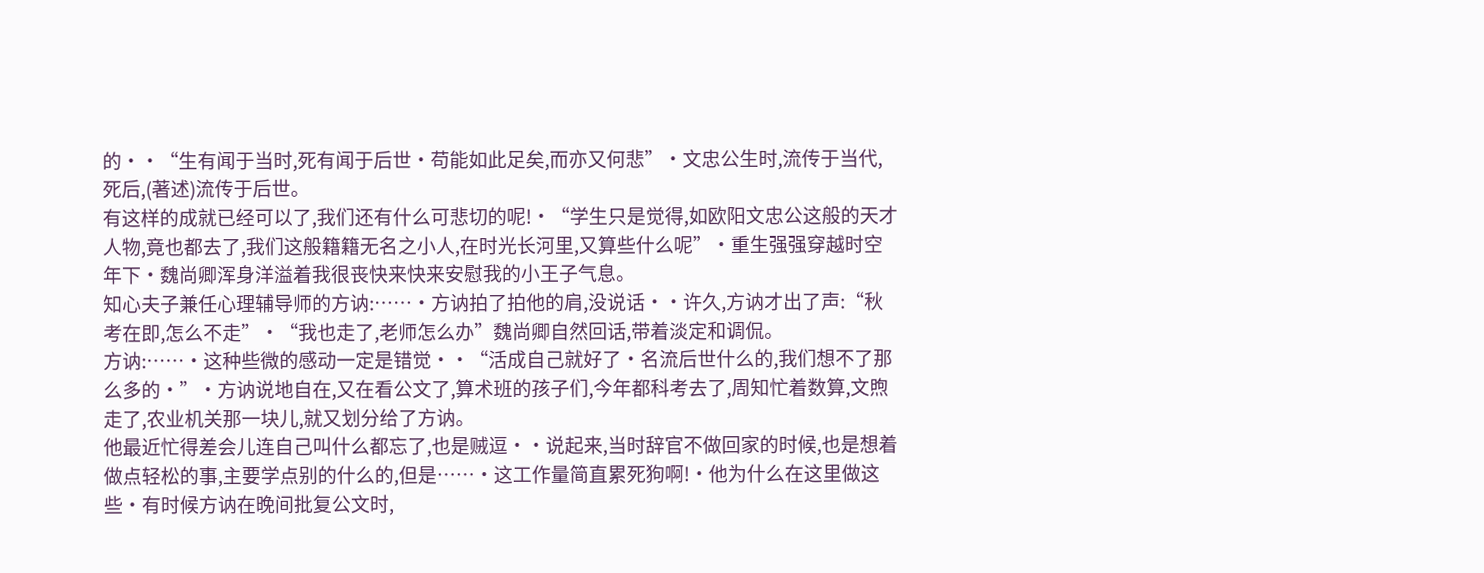的··“生有闻于当时,死有闻于后世·苟能如此足矣,而亦又何悲”·文忠公生时,流传于当代,死后,(著述)流传于后世。
有这样的成就已经可以了,我们还有什么可悲切的呢!·“学生只是觉得,如欧阳文忠公这般的天才人物,竟也都去了,我们这般籍籍无名之小人,在时光长河里,又算些什么呢”·重生强强穿越时空年下·魏尚卿浑身洋溢着我很丧快来快来安慰我的小王子气息。
知心夫子兼任心理辅导师的方讷:……·方讷拍了拍他的肩,没说话··许久,方讷才出了声:“秋考在即,怎么不走”·“我也走了,老师怎么办”魏尚卿自然回话,带着淡定和调侃。
方讷:……·这种些微的感动一定是错觉··“活成自己就好了·名流后世什么的,我们想不了那么多的·”·方讷说地自在,又在看公文了,算术班的孩子们,今年都科考去了,周知忙着数算,文煦走了,农业机关那一块儿,就又划分给了方讷。
他最近忙得差会儿连自己叫什么都忘了,也是贼逗··说起来,当时辞官不做回家的时候,也是想着做点轻松的事,主要学点别的什么的,但是……·这工作量简直累死狗啊!·他为什么在这里做这些·有时候方讷在晚间批复公文时,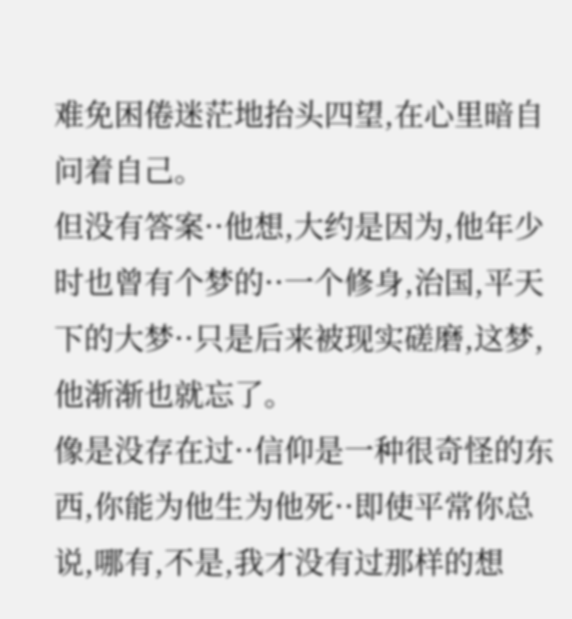难免困倦迷茫地抬头四望,在心里暗自问着自己。
但没有答案··他想,大约是因为,他年少时也曾有个梦的··一个修身,治国,平天下的大梦··只是后来被现实磋磨,这梦,他渐渐也就忘了。
像是没存在过··信仰是一种很奇怪的东西,你能为他生为他死··即使平常你总说,哪有,不是,我才没有过那样的想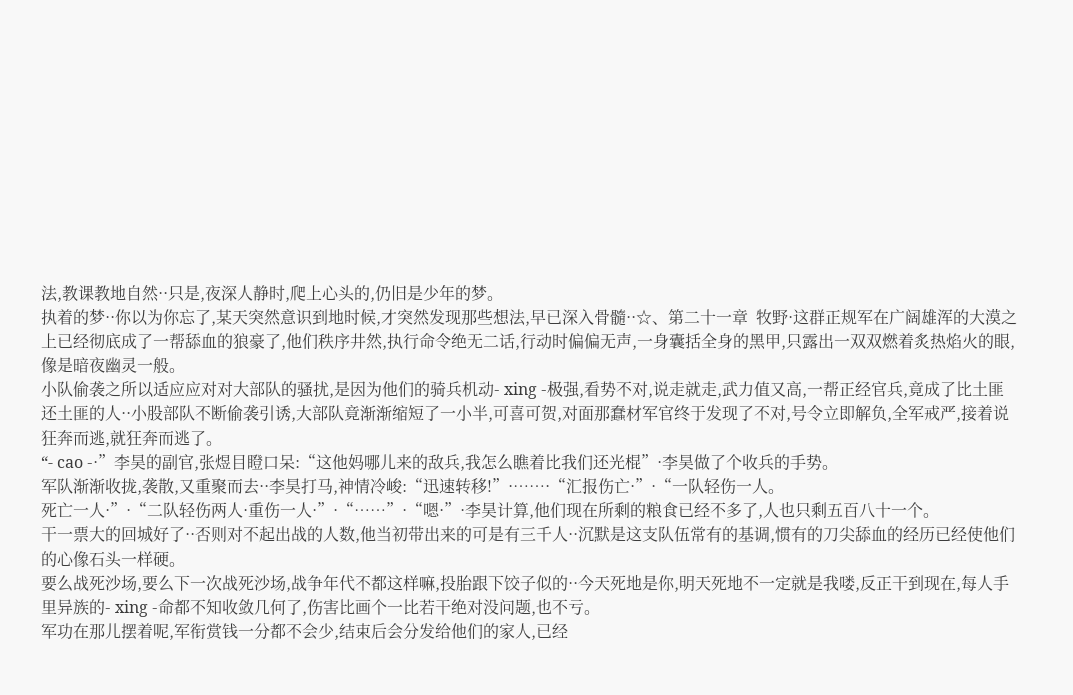法,教课教地自然··只是,夜深人静时,爬上心头的,仍旧是少年的梦。
执着的梦··你以为你忘了,某天突然意识到地时候,才突然发现那些想法,早已深入骨髓··☆、第二十一章  牧野·这群正规军在广阔雄浑的大漠之上已经彻底成了一帮舔血的狼豪了,他们秩序井然,执行命令绝无二话,行动时偏偏无声,一身囊括全身的黑甲,只露出一双双燃着炙热焰火的眼,像是暗夜幽灵一般。
小队偷袭之所以适应应对对大部队的骚扰,是因为他们的骑兵机动- xing -极强,看势不对,说走就走,武力值又高,一帮正经官兵,竟成了比土匪还土匪的人··小股部队不断偷袭引诱,大部队竟渐渐缩短了一小半,可喜可贺,对面那蠢材军官终于发现了不对,号令立即解负,全军戒严,接着说狂奔而逃,就狂奔而逃了。
“- cao -·”李昊的副官,张煜目瞪口呆:“这他妈哪儿来的敌兵,我怎么瞧着比我们还光棍”·李昊做了个收兵的手势。
军队渐渐收拢,袭散,又重聚而去··李昊打马,神情冷峻:“迅速转移!”·……·“汇报伤亡·”·“一队轻伤一人。
死亡一人·”·“二队轻伤两人·重伤一人·”·“……”·“嗯·”·李昊计算,他们现在所剩的粮食已经不多了,人也只剩五百八十一个。
干一票大的回城好了··否则对不起出战的人数,他当初带出来的可是有三千人··沉默是这支队伍常有的基调,惯有的刀尖舔血的经历已经使他们的心像石头一样硬。
要么战死沙场,要么下一次战死沙场,战争年代不都这样嘛,投胎跟下饺子似的··今天死地是你,明天死地不一定就是我喽,反正干到现在,每人手里异族的- xing -命都不知收敛几何了,伤害比画个一比若干绝对没问题,也不亏。
军功在那儿摆着呢,军衔赏钱一分都不会少,结束后会分发给他们的家人,已经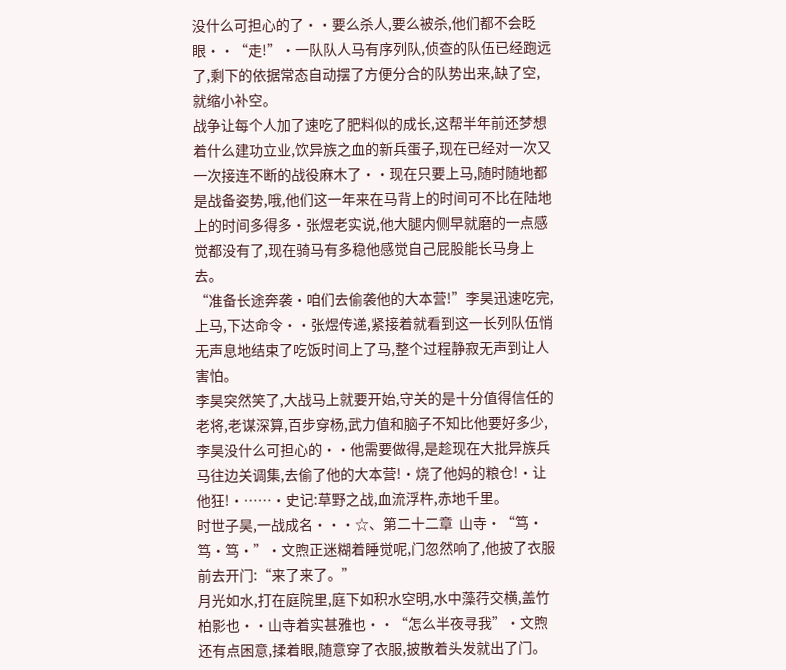没什么可担心的了··要么杀人,要么被杀,他们都不会眨眼··“走!”·一队队人马有序列队,侦查的队伍已经跑远了,剩下的依据常态自动摆了方便分合的队势出来,缺了空,就缩小补空。
战争让每个人加了速吃了肥料似的成长,这帮半年前还梦想着什么建功立业,饮异族之血的新兵蛋子,现在已经对一次又一次接连不断的战役麻木了··现在只要上马,随时随地都是战备姿势,哦,他们这一年来在马背上的时间可不比在陆地上的时间多得多·张煜老实说,他大腿内侧早就磨的一点感觉都没有了,现在骑马有多稳他感觉自己屁股能长马身上去。
“准备长途奔袭·咱们去偷袭他的大本营!”李昊迅速吃完,上马,下达命令··张煜传递,紧接着就看到这一长列队伍悄无声息地结束了吃饭时间上了马,整个过程静寂无声到让人害怕。
李昊突然笑了,大战马上就要开始,守关的是十分值得信任的老将,老谋深算,百步穿杨,武力值和脑子不知比他要好多少,李昊没什么可担心的··他需要做得,是趁现在大批异族兵马往边关调集,去偷了他的大本营!·烧了他妈的粮仓!·让他狂!·……·史记:草野之战,血流浮杵,赤地千里。
时世子昊,一战成名···☆、第二十二章  山寺·“笃·笃·笃·”·文煦正迷糊着睡觉呢,门忽然响了,他披了衣服前去开门:“来了来了。”
月光如水,打在庭院里,庭下如积水空明,水中藻荇交横,盖竹柏影也··山寺着实甚雅也··“怎么半夜寻我”·文煦还有点困意,揉着眼,随意穿了衣服,披散着头发就出了门。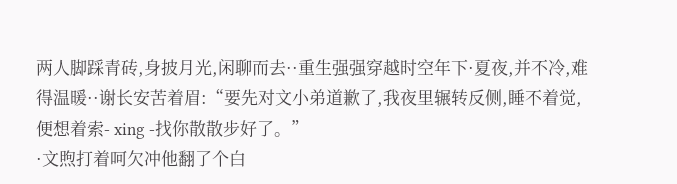两人脚踩青砖,身披月光,闲聊而去··重生强强穿越时空年下·夏夜,并不冷,难得温暖··谢长安苦着眉:“要先对文小弟道歉了,我夜里辗转反侧,睡不着觉,便想着索- xing -找你散散步好了。”
·文煦打着呵欠冲他翻了个白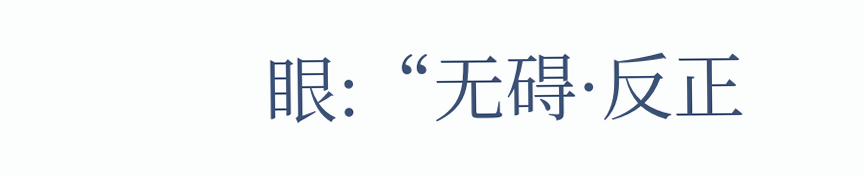眼:“无碍·反正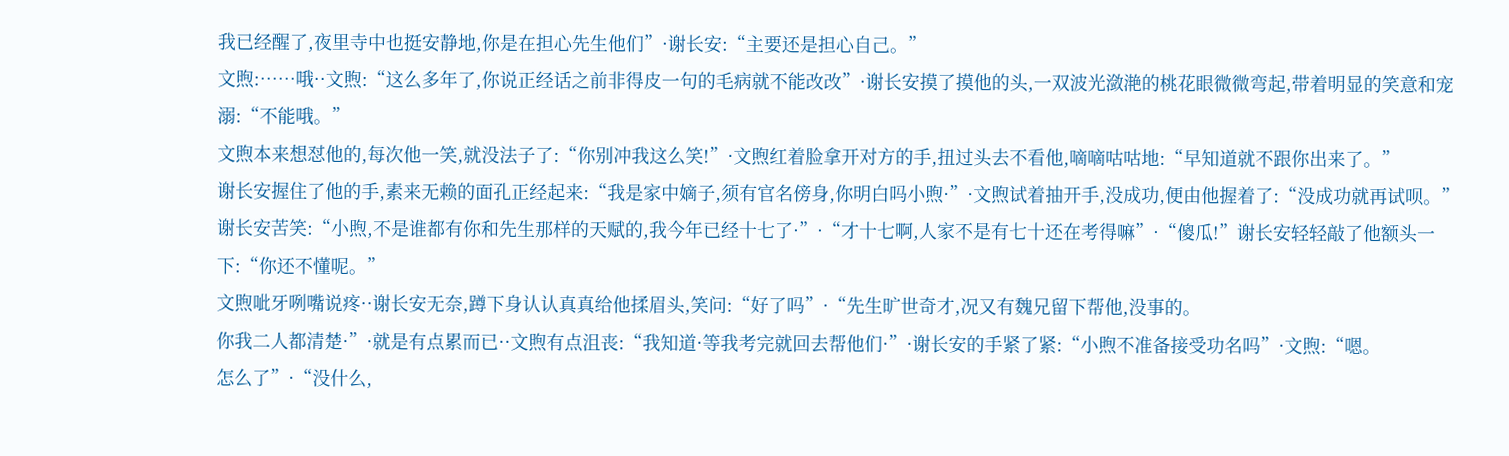我已经醒了,夜里寺中也挺安静地,你是在担心先生他们”·谢长安:“主要还是担心自己。”
文煦:……哦··文煦:“这么多年了,你说正经话之前非得皮一句的毛病就不能改改”·谢长安摸了摸他的头,一双波光潋滟的桃花眼微微弯起,带着明显的笑意和宠溺:“不能哦。”
文煦本来想怼他的,每次他一笑,就没法子了:“你别冲我这么笑!”·文煦红着脸拿开对方的手,扭过头去不看他,嘀嘀咕咕地:“早知道就不跟你出来了。”
谢长安握住了他的手,素来无赖的面孔正经起来:“我是家中嫡子,须有官名傍身,你明白吗小煦·”·文煦试着抽开手,没成功,便由他握着了:“没成功就再试呗。”
谢长安苦笑:“小煦,不是谁都有你和先生那样的天赋的,我今年已经十七了·”·“才十七啊,人家不是有七十还在考得嘛”·“傻瓜!”谢长安轻轻敲了他额头一下:“你还不懂呢。”
文煦呲牙咧嘴说疼··谢长安无奈,蹲下身认认真真给他揉眉头,笑问:“好了吗”·“先生旷世奇才,况又有魏兄留下帮他,没事的。
你我二人都清楚·”·就是有点累而已··文煦有点沮丧:“我知道·等我考完就回去帮他们·”·谢长安的手紧了紧:“小煦不准备接受功名吗”·文煦:“嗯。
怎么了”·“没什么,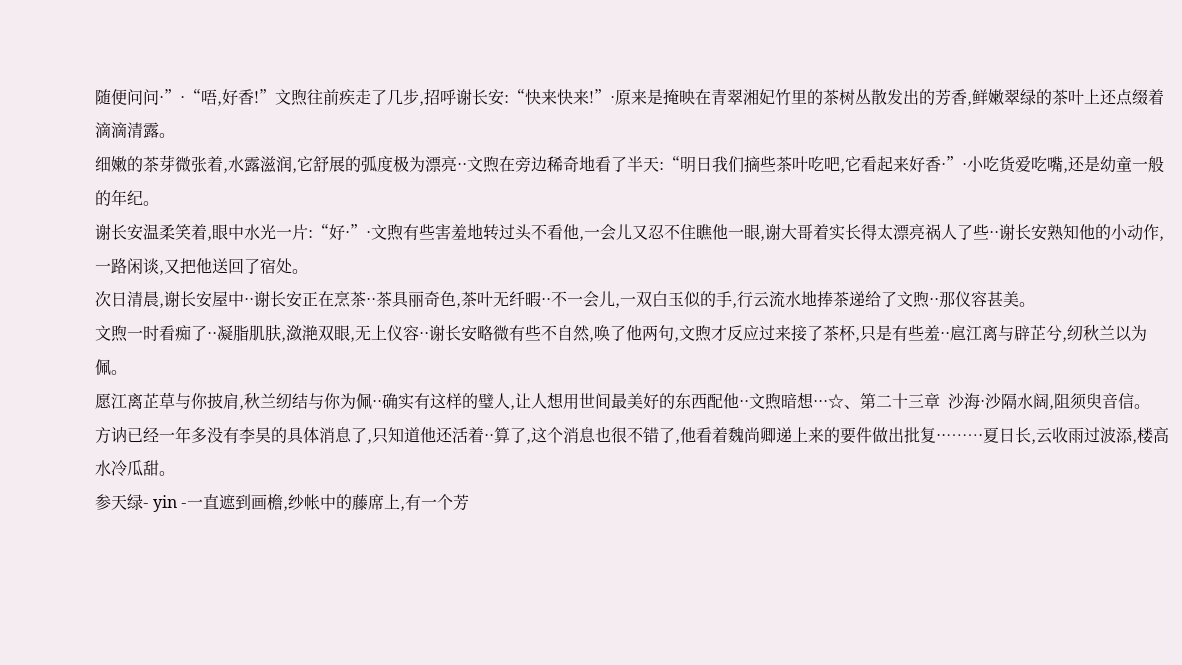随便问问·”·“唔,好香!”文煦往前疾走了几步,招呼谢长安:“快来快来!”·原来是掩映在青翠湘妃竹里的茶树丛散发出的芳香,鲜嫩翠绿的茶叶上还点缀着滴滴清露。
细嫩的茶芽微张着,水露滋润,它舒展的弧度极为漂亮··文煦在旁边稀奇地看了半天:“明日我们摘些茶叶吃吧,它看起来好香·”·小吃货爱吃嘴,还是幼童一般的年纪。
谢长安温柔笑着,眼中水光一片:“好·”·文煦有些害羞地转过头不看他,一会儿又忍不住瞧他一眼,谢大哥着实长得太漂亮祸人了些··谢长安熟知他的小动作,一路闲谈,又把他送回了宿处。
次日清晨,谢长安屋中··谢长安正在烹茶··茶具丽奇色,茶叶无纤暇··不一会儿,一双白玉似的手,行云流水地捧茶递给了文煦··那仪容甚美。
文煦一时看痴了··凝脂肌肤,潋滟双眼,无上仪容··谢长安略微有些不自然,唤了他两句,文煦才反应过来接了茶杯,只是有些羞··扈江离与辟芷兮,纫秋兰以为佩。
愿江离芷草与你披肩,秋兰纫结与你为佩··确实有这样的璧人,让人想用世间最美好的东西配他··文煦暗想···☆、第二十三章  沙海·沙隔水阔,阻须臾音信。
方讷已经一年多没有李昊的具体消息了,只知道他还活着··算了,这个消息也很不错了,他看着魏尚卿递上来的要件做出批复··……·夏日长,云收雨过波添,楼高水冷瓜甜。
参天绿- yin -一直遮到画檐,纱帐中的藤席上,有一个芳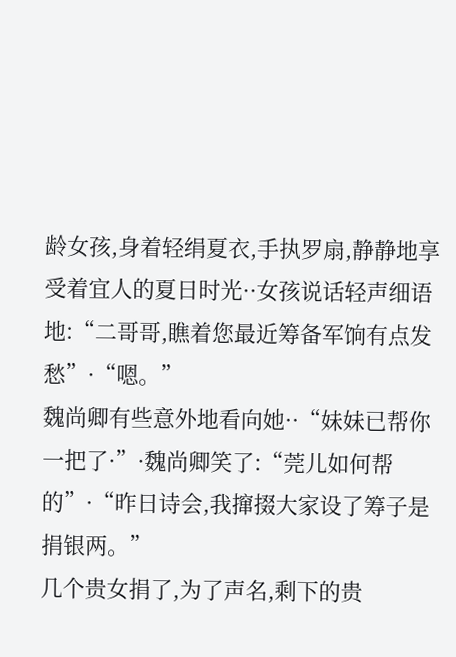龄女孩,身着轻绢夏衣,手执罗扇,静静地享受着宜人的夏日时光··女孩说话轻声细语地:“二哥哥,瞧着您最近筹备军饷有点发愁”·“嗯。”
魏尚卿有些意外地看向她··“妹妹已帮你一把了·”·魏尚卿笑了:“莞儿如何帮的”·“昨日诗会,我撺掇大家设了筹子是捐银两。”
几个贵女捐了,为了声名,剩下的贵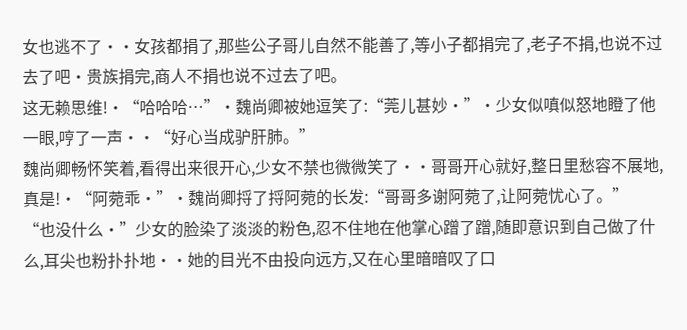女也逃不了··女孩都捐了,那些公子哥儿自然不能善了,等小子都捐完了,老子不捐,也说不过去了吧·贵族捐完,商人不捐也说不过去了吧。
这无赖思维!·“哈哈哈…”·魏尚卿被她逗笑了:“莞儿甚妙·”·少女似嗔似怒地瞪了他一眼,哼了一声··“好心当成驴肝肺。”
魏尚卿畅怀笑着,看得出来很开心,少女不禁也微微笑了··哥哥开心就好,整日里愁容不展地,真是!·“阿菀乖·”·魏尚卿捋了捋阿菀的长发:“哥哥多谢阿菀了,让阿菀忧心了。”
“也没什么·”少女的脸染了淡淡的粉色,忍不住地在他掌心蹭了蹭,随即意识到自己做了什么,耳尖也粉扑扑地··她的目光不由投向远方,又在心里暗暗叹了口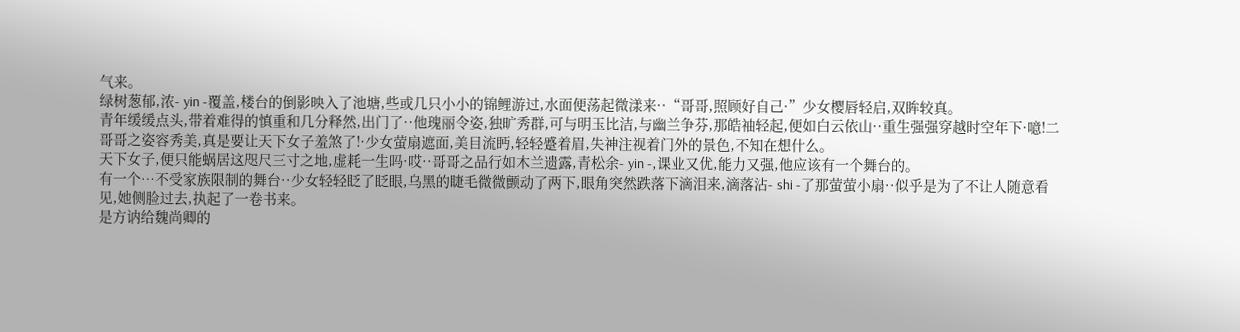气来。
绿树葱郁,浓- yin -覆盖,楼台的倒影映入了池塘,些或几只小小的锦鲤游过,水面便荡起微漾来··“哥哥,照顾好自己·”少女樱唇轻启,双眸较真。
青年缓缓点头,带着难得的慎重和几分释然,出门了··他瑰丽令姿,独旷秀群,可与明玉比洁,与幽兰争芬,那皓袖轻起,便如白云依山··重生强强穿越时空年下·噫!二哥哥之姿容秀美,真是要让天下女子羞煞了!·少女萤扇遮面,美目流眄,轻轻蹙着眉,失神注视着门外的景色,不知在想什么。
天下女子,便只能蜗居这咫尺三寸之地,虚耗一生吗·哎··哥哥之品行如木兰遗露,青松余- yin -,课业又优,能力又强,他应该有一个舞台的。
有一个…不受家族限制的舞台··少女轻轻眨了眨眼,乌黑的睫毛微微颤动了两下,眼角突然跌落下滴泪来,滴落沾- shi -了那萤萤小扇··似乎是为了不让人随意看见,她侧脸过去,执起了一卷书来。
是方讷给魏尚卿的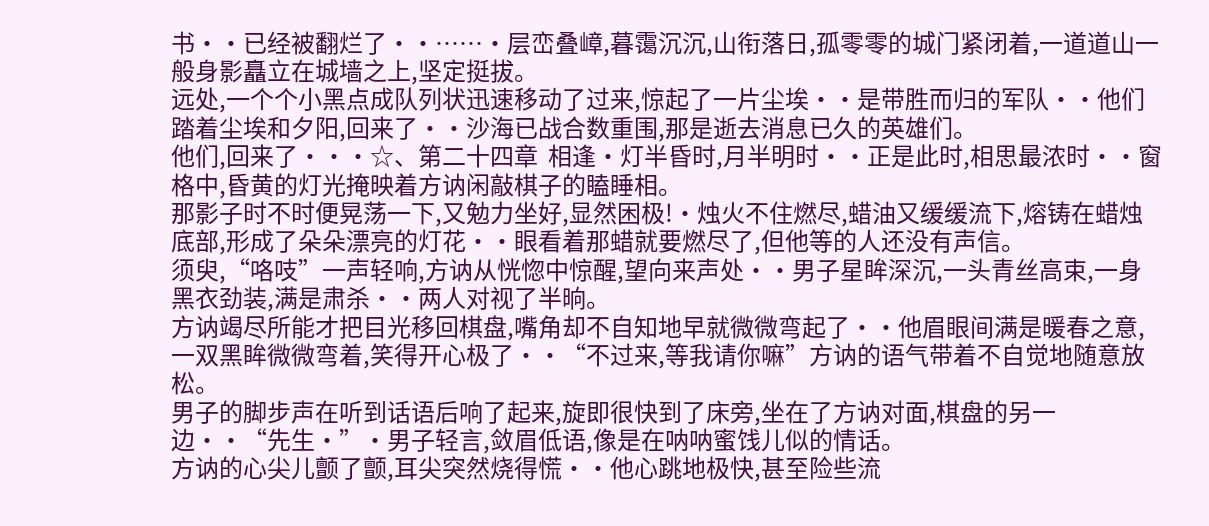书··已经被翻烂了··……·层峦叠嶂,暮霭沉沉,山衔落日,孤零零的城门紧闭着,一道道山一般身影矗立在城墙之上,坚定挺拔。
远处,一个个小黑点成队列状迅速移动了过来,惊起了一片尘埃··是带胜而归的军队··他们踏着尘埃和夕阳,回来了··沙海已战合数重围,那是逝去消息已久的英雄们。
他们,回来了···☆、第二十四章  相逢·灯半昏时,月半明时··正是此时,相思最浓时··窗格中,昏黄的灯光掩映着方讷闲敲棋子的瞌睡相。
那影子时不时便晃荡一下,又勉力坐好,显然困极!·烛火不住燃尽,蜡油又缓缓流下,熔铸在蜡烛底部,形成了朵朵漂亮的灯花··眼看着那蜡就要燃尽了,但他等的人还没有声信。
须臾,“咯吱”一声轻响,方讷从恍惚中惊醒,望向来声处··男子星眸深沉,一头青丝高束,一身黑衣劲装,满是肃杀··两人对视了半晌。
方讷竭尽所能才把目光移回棋盘,嘴角却不自知地早就微微弯起了··他眉眼间满是暖春之意,一双黑眸微微弯着,笑得开心极了··“不过来,等我请你嘛”方讷的语气带着不自觉地随意放松。
男子的脚步声在听到话语后响了起来,旋即很快到了床旁,坐在了方讷对面,棋盘的另一边··“先生·”·男子轻言,敛眉低语,像是在呐呐蜜饯儿似的情话。
方讷的心尖儿颤了颤,耳尖突然烧得慌··他心跳地极快,甚至险些流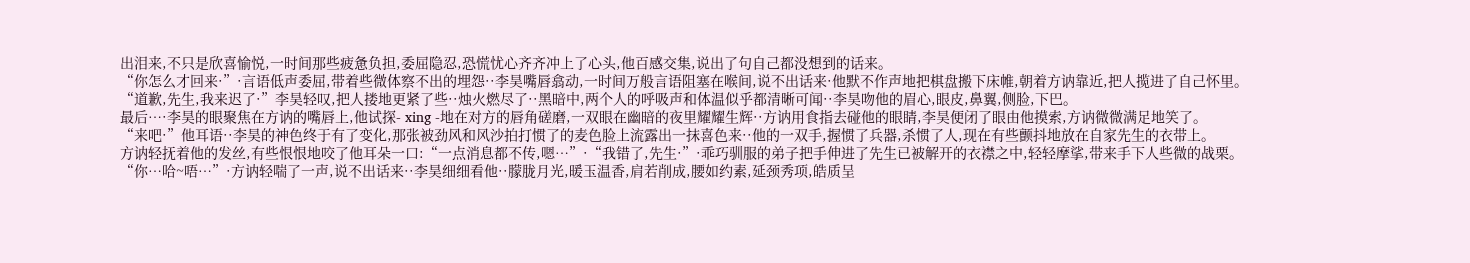出泪来,不只是欣喜愉悦,一时间那些疲惫负担,委屈隐忍,恐慌忧心齐齐冲上了心头,他百感交集,说出了句自己都没想到的话来。
“你怎么才回来·”·言语低声委屈,带着些微体察不出的埋怨··李昊嘴唇翕动,一时间万般言语阻塞在喉间,说不出话来·他默不作声地把棋盘搬下床帷,朝着方讷靠近,把人揽进了自己怀里。
“道歉,先生,我来迟了·”李昊轻叹,把人搂地更紧了些··烛火燃尽了··黑暗中,两个人的呼吸声和体温似乎都清晰可闻··李昊吻他的眉心,眼皮,鼻翼,侧脸,下巴。
最后…·李昊的眼聚焦在方讷的嘴唇上,他试探- xing -地在对方的唇角磋磨,一双眼在幽暗的夜里耀耀生辉··方讷用食指去碰他的眼睛,李昊便闭了眼由他摸索,方讷微微满足地笑了。
“来吧·”他耳语··李昊的神色终于有了变化,那张被劲风和风沙拍打惯了的麦色脸上流露出一抹喜色来··他的一双手,握惯了兵器,杀惯了人,现在有些颤抖地放在自家先生的衣带上。
方讷轻抚着他的发丝,有些恨恨地咬了他耳朵一口:“一点消息都不传,嗯…”·“我错了,先生·”·乖巧驯服的弟子把手伸进了先生已被解开的衣襟之中,轻轻摩挲,带来手下人些微的战栗。
“你…哈~唔…”·方讷轻喘了一声,说不出话来··李昊细细看他··朦胧月光,暖玉温香,肩若削成,腰如约素,延颈秀项,皓质呈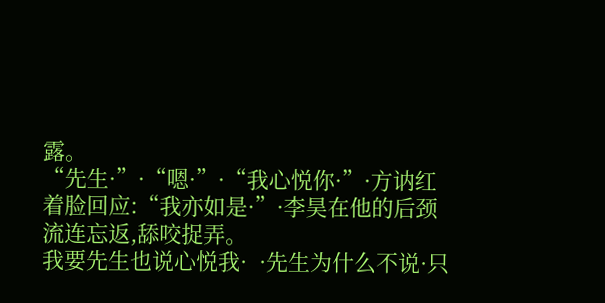露。
“先生·”·“嗯·”·“我心悦你·”·方讷红着脸回应:“我亦如是·”·李昊在他的后颈流连忘返,舔咬捉弄。
我要先生也说心悦我·  ·先生为什么不说·只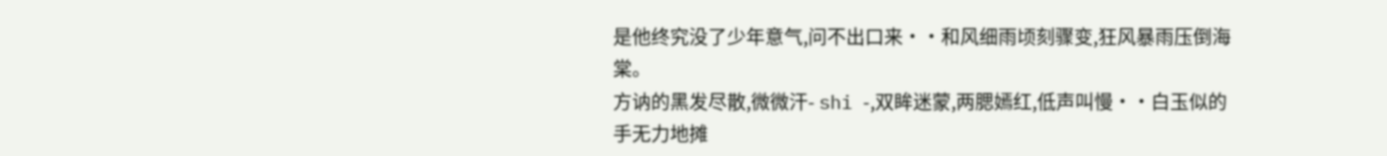是他终究没了少年意气,问不出口来··和风细雨顷刻骤变,狂风暴雨压倒海棠。
方讷的黑发尽散,微微汗- shi -,双眸迷蒙,两腮嫣红,低声叫慢··白玉似的手无力地摊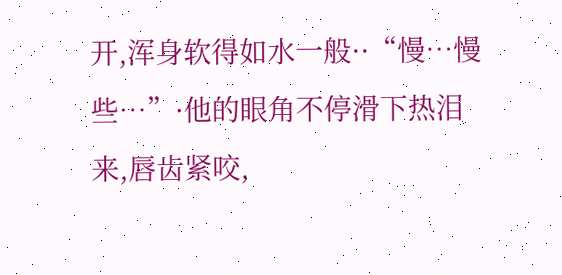开,浑身软得如水一般··“慢…慢些…”·他的眼角不停滑下热泪来,唇齿紧咬,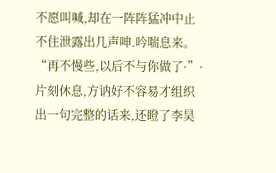不愿叫喊,却在一阵阵猛冲中止不住泄露出几声呻.吟喘息来。
“再不慢些,以后不与你做了·”·片刻休息,方讷好不容易才组织出一句完整的话来,还瞪了李昊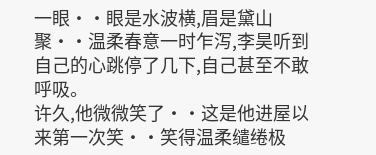一眼··眼是水波横,眉是黛山聚··温柔春意一时乍泻,李昊听到自己的心跳停了几下,自己甚至不敢呼吸。
许久,他微微笑了··这是他进屋以来第一次笑··笑得温柔缱绻极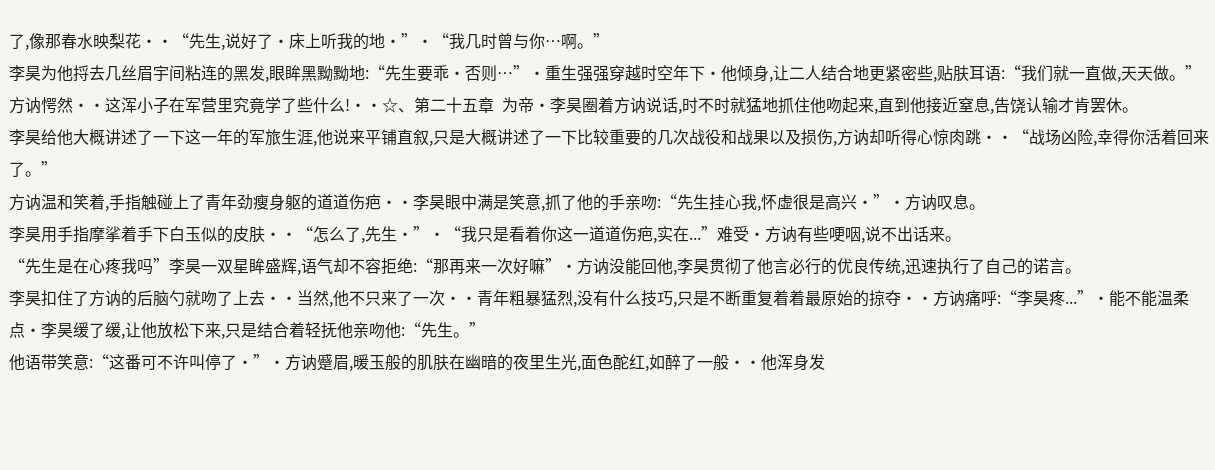了,像那春水映梨花··“先生,说好了·床上听我的地·”·“我几时曾与你…啊。”
李昊为他捋去几丝眉宇间粘连的黑发,眼眸黑黝黝地:“先生要乖·否则…”·重生强强穿越时空年下·他倾身,让二人结合地更紧密些,贴肤耳语:“我们就一直做,天天做。”
方讷愕然··这浑小子在军营里究竟学了些什么!··☆、第二十五章  为帝·李昊圈着方讷说话,时不时就猛地抓住他吻起来,直到他接近窒息,告饶认输才肯罢休。
李昊给他大概讲述了一下这一年的军旅生涯,他说来平铺直叙,只是大概讲述了一下比较重要的几次战役和战果以及损伤,方讷却听得心惊肉跳··“战场凶险,幸得你活着回来了。”
方讷温和笑着,手指触碰上了青年劲瘦身躯的道道伤疤··李昊眼中满是笑意,抓了他的手亲吻:“先生挂心我,怀虚很是高兴·”·方讷叹息。
李昊用手指摩挲着手下白玉似的皮肤··“怎么了,先生·”·“我只是看着你这一道道伤疤,实在...”难受·方讷有些哽咽,说不出话来。
“先生是在心疼我吗”李昊一双星眸盛辉,语气却不容拒绝:“那再来一次好嘛”·方讷没能回他,李昊贯彻了他言必行的优良传统,迅速执行了自己的诺言。
李昊扣住了方讷的后脑勺就吻了上去··当然,他不只来了一次··青年粗暴猛烈,没有什么技巧,只是不断重复着着最原始的掠夺··方讷痛呼:“李昊疼...”·能不能温柔点·李昊缓了缓,让他放松下来,只是结合着轻抚他亲吻他:“先生。”
他语带笑意:“这番可不许叫停了·”·方讷蹙眉,暖玉般的肌肤在幽暗的夜里生光,面色酡红,如醉了一般··他浑身发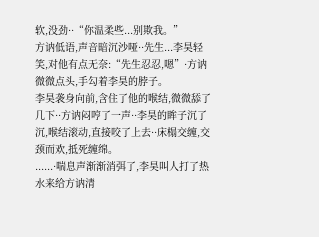软,没劲··“你温柔些...别欺我。”
方讷低语,声音暗沉沙哑··先生...李昊轻笑,对他有点无奈:“先生忍忍,嗯”·方讷微微点头,手勾着李昊的脖子。
李昊袭身向前,含住了他的喉结,微微舔了几下··方讷闷哼了一声··李昊的眸子沉了沉,喉结滚动,直接咬了上去··床榻交缠,交颈而欢,抵死缠绵。
......·喘息声渐渐消弭了,李昊叫人打了热水来给方讷清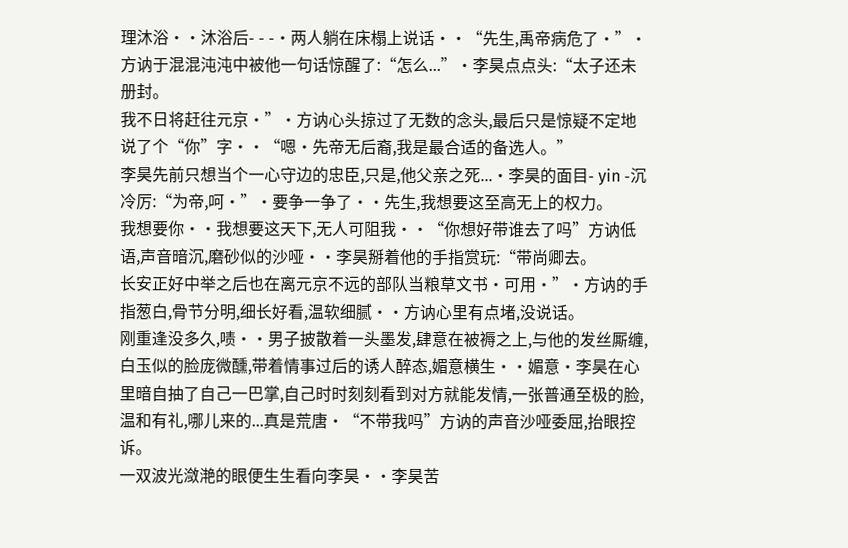理沐浴··沐浴后- - -·两人躺在床榻上说话··“先生,禹帝病危了·”·方讷于混混沌沌中被他一句话惊醒了:“怎么...”·李昊点点头:“太子还未册封。
我不日将赶往元京·”·方讷心头掠过了无数的念头,最后只是惊疑不定地说了个“你”字··“嗯·先帝无后裔,我是最合适的备选人。”
李昊先前只想当个一心守边的忠臣,只是,他父亲之死...·李昊的面目- yin -沉冷厉:“为帝,呵·”·要争一争了··先生,我想要这至高无上的权力。
我想要你··我想要这天下,无人可阻我··“你想好带谁去了吗”方讷低语,声音暗沉,磨砂似的沙哑··李昊掰着他的手指赏玩:“带尚卿去。
长安正好中举之后也在离元京不远的部队当粮草文书·可用·”·方讷的手指葱白,骨节分明,细长好看,温软细腻··方讷心里有点堵,没说话。
刚重逢没多久,啧··男子披散着一头墨发,肆意在被褥之上,与他的发丝厮缠,白玉似的脸庞微醺,带着情事过后的诱人醉态,媚意横生··媚意·李昊在心里暗自抽了自己一巴掌,自己时时刻刻看到对方就能发情,一张普通至极的脸,温和有礼,哪儿来的...真是荒唐·“不带我吗”方讷的声音沙哑委屈,抬眼控诉。
一双波光潋滟的眼便生生看向李昊··李昊苦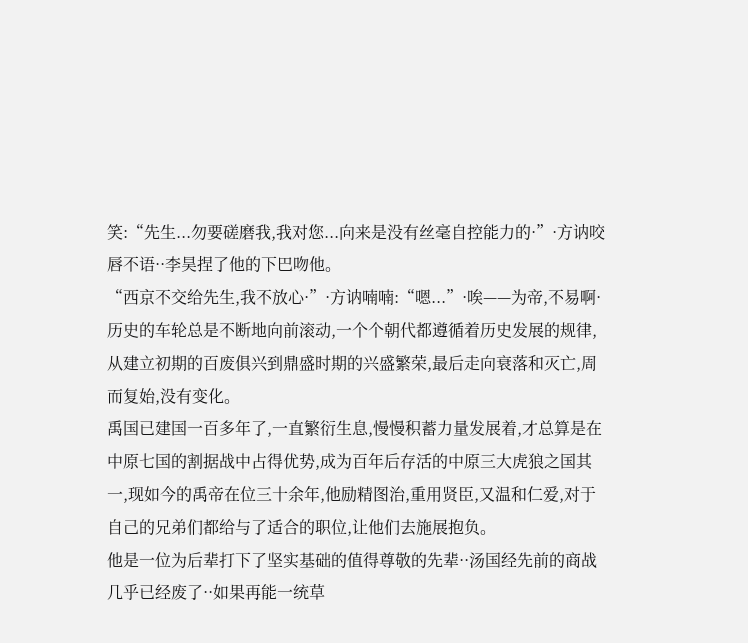笑:“先生...勿要磋磨我,我对您...向来是没有丝毫自控能力的·”·方讷咬唇不语··李昊捏了他的下巴吻他。
“西京不交给先生,我不放心·”·方讷喃喃:“嗯...”·唉——为帝,不易啊·历史的车轮总是不断地向前滚动,一个个朝代都遵循着历史发展的规律,从建立初期的百废俱兴到鼎盛时期的兴盛繁荣,最后走向衰落和灭亡,周而复始,没有变化。
禹国已建国一百多年了,一直繁衍生息,慢慢积蓄力量发展着,才总算是在中原七国的割据战中占得优势,成为百年后存活的中原三大虎狼之国其一,现如今的禹帝在位三十余年,他励精图治,重用贤臣,又温和仁爱,对于自己的兄弟们都给与了适合的职位,让他们去施展抱负。
他是一位为后辈打下了坚实基础的值得尊敬的先辈··汤国经先前的商战几乎已经废了··如果再能一统草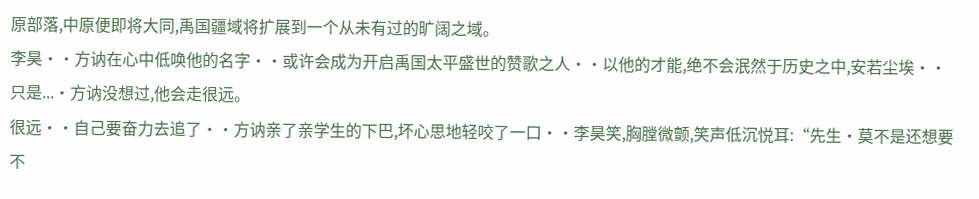原部落,中原便即将大同,禹国疆域将扩展到一个从未有过的旷阔之域。
李昊··方讷在心中低唤他的名字··或许会成为开启禹国太平盛世的赞歌之人··以他的才能,绝不会泯然于历史之中,安若尘埃··只是...·方讷没想过,他会走很远。
很远··自己要奋力去追了··方讷亲了亲学生的下巴,坏心思地轻咬了一口··李昊笑,胸膛微颤,笑声低沉悦耳:“先生·莫不是还想要不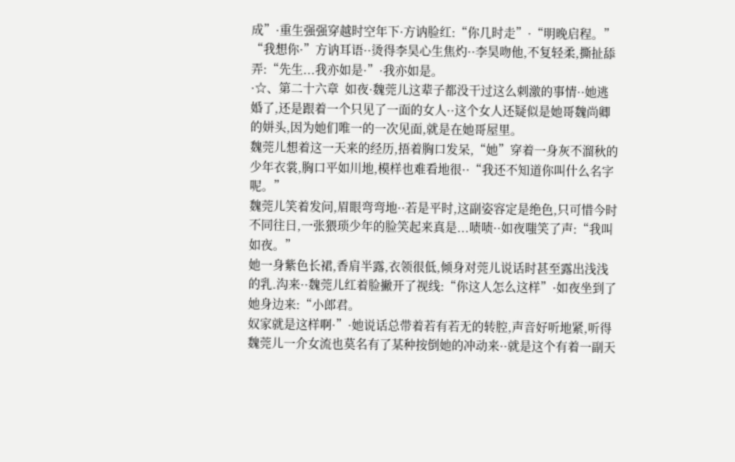成”·重生强强穿越时空年下·方讷脸红:“你几时走”·“明晚启程。”
“我想你·”方讷耳语··烫得李昊心生焦灼··李昊吻他,不复轻柔,撕扯舔弄:“先生...我亦如是·”·我亦如是。
·☆、第二十六章  如夜·魏莞儿这辈子都没干过这么刺激的事情··她逃婚了,还是跟着一个只见了一面的女人··这个女人还疑似是她哥魏尚卿的姘头,因为她们唯一的一次见面,就是在她哥屋里。
魏莞儿想着这一天来的经历,捂着胸口发呆,“她”穿着一身灰不溜秋的少年衣裳,胸口平如川地,模样也难看地很··“我还不知道你叫什么名字呢。”
魏莞儿笑着发问,眉眼弯弯地··若是平时,这副姿容定是绝色,只可惜今时不同往日,一张猥琐少年的脸笑起来真是...啧啧··如夜嗤笑了声:“我叫如夜。”
她一身紫色长裙,香肩半露,衣领很低,倾身对莞儿说话时甚至露出浅浅的乳.沟来··魏莞儿红着脸撇开了视线:“你这人怎么这样”·如夜坐到了她身边来:“小郎君。
奴家就是这样啊·”·她说话总带着若有若无的转腔,声音好听地紧,听得魏莞儿一介女流也莫名有了某种按倒她的冲动来··就是这个有着一副天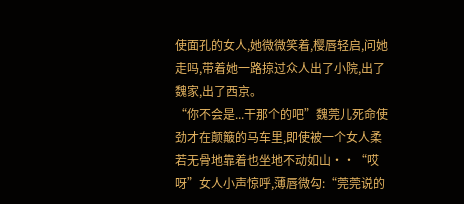使面孔的女人,她微微笑着,樱唇轻启,问她走吗,带着她一路掠过众人出了小院,出了魏家,出了西京。
“你不会是...干那个的吧”魏莞儿死命使劲才在颠簸的马车里,即使被一个女人柔若无骨地靠着也坐地不动如山··“哎呀”女人小声惊呼,薄唇微勾:“莞莞说的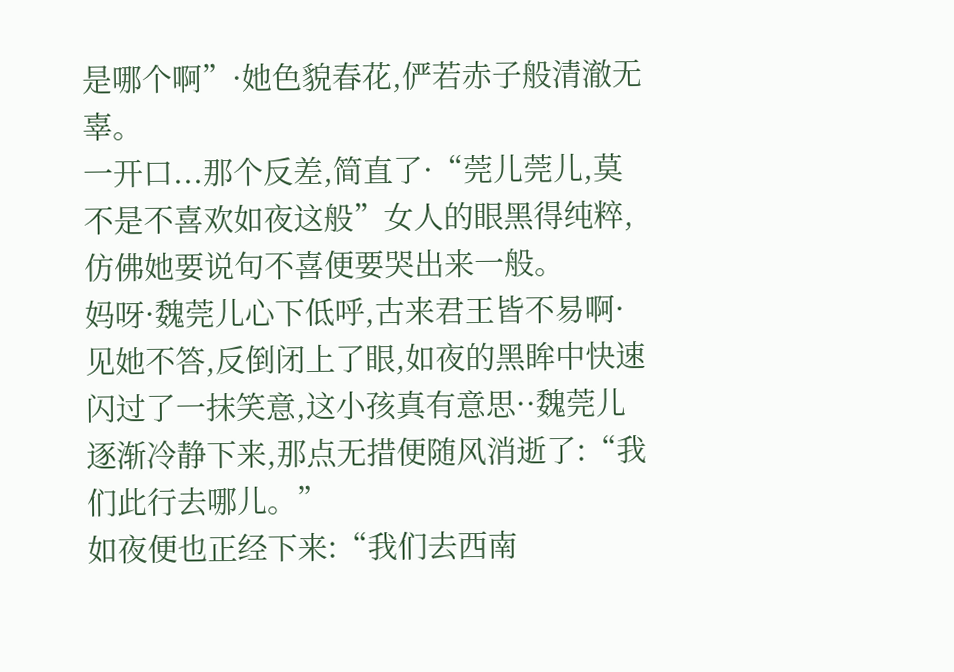是哪个啊”·她色貌春花,俨若赤子般清澈无辜。
一开口...那个反差,简直了·“莞儿莞儿,莫不是不喜欢如夜这般”女人的眼黑得纯粹,仿佛她要说句不喜便要哭出来一般。
妈呀·魏莞儿心下低呼,古来君王皆不易啊·见她不答,反倒闭上了眼,如夜的黑眸中快速闪过了一抹笑意,这小孩真有意思··魏莞儿逐渐冷静下来,那点无措便随风消逝了:“我们此行去哪儿。”
如夜便也正经下来:“我们去西南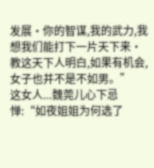发展·你的智谋,我的武力,我想我们能打下一片天下来·教这天下人明白,如果有机会,女子也并不是不如男。”
这女人...魏莞儿心下忌惮:“如夜姐姐为何选了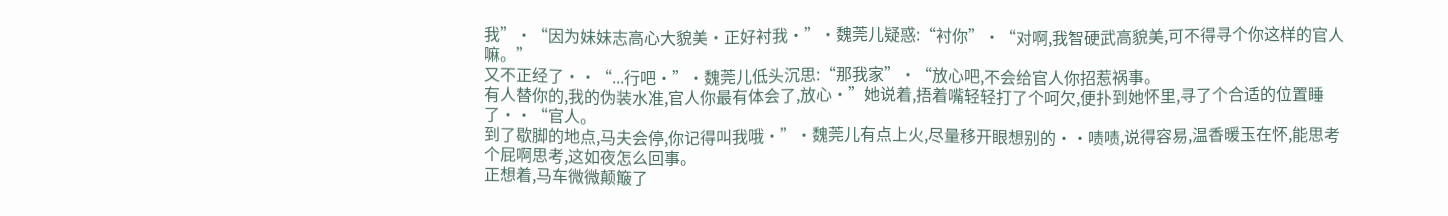我”·“因为妹妹志高心大貌美·正好衬我·”·魏莞儿疑惑:“衬你”·“对啊,我智硬武高貌美,可不得寻个你这样的官人嘛。”
又不正经了··“...行吧·”·魏莞儿低头沉思:“那我家”·“放心吧,不会给官人你招惹祸事。
有人替你的,我的伪装水准,官人你最有体会了,放心·”她说着,捂着嘴轻轻打了个呵欠,便扑到她怀里,寻了个合适的位置睡了··“官人。
到了歇脚的地点,马夫会停,你记得叫我哦·”·魏莞儿有点上火,尽量移开眼想别的··啧啧,说得容易,温香暖玉在怀,能思考个屁啊思考,这如夜怎么回事。
正想着,马车微微颠簸了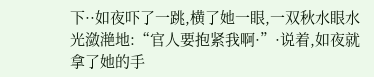下··如夜吓了一跳,横了她一眼,一双秋水眼水光潋滟地:“官人要抱紧我啊·”·说着,如夜就拿了她的手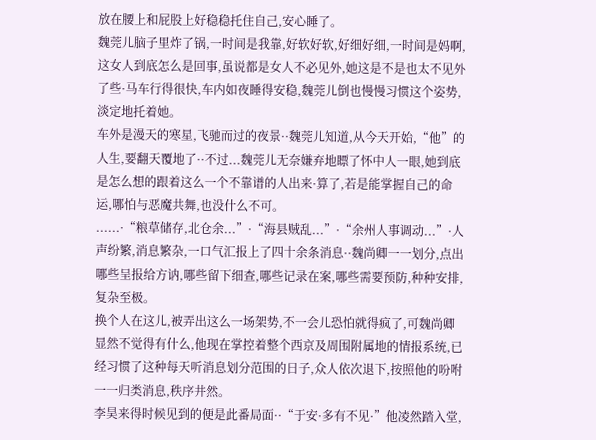放在腰上和屁股上好稳稳托住自己,安心睡了。
魏莞儿脑子里炸了锅,一时间是我靠,好软好软,好细好细,一时间是妈啊,这女人到底怎么是回事,虽说都是女人不必见外,她这是不是也太不见外了些·马车行得很快,车内如夜睡得安稳,魏莞儿倒也慢慢习惯这个姿势,淡定地托着她。
车外是漫天的寒星,飞驰而过的夜景··魏莞儿知道,从今天开始,“他”的人生,要翻天覆地了··不过...魏莞儿无奈嫌弃地瞟了怀中人一眼,她到底是怎么想的跟着这么一个不靠谱的人出来·算了,若是能掌握自己的命运,哪怕与恶魔共舞,也没什么不可。
......·“粮草储存,北仓余...”·“海县贼乱...”·“余州人事调动...”·人声纷繁,消息繁杂,一口气汇报上了四十余条消息··魏尚卿一一划分,点出哪些呈报给方讷,哪些留下细查,哪些记录在案,哪些需要预防,种种安排,复杂至极。
换个人在这儿,被弄出这么一场架势,不一会儿恐怕就得疯了,可魏尚卿显然不觉得有什么,他现在掌控着整个西京及周围附属地的情报系统,已经习惯了这种每天听消息划分范围的日子,众人依次退下,按照他的吩咐一一归类消息,秩序井然。
李昊来得时候见到的便是此番局面··“于安·多有不见·”他凌然踏入堂,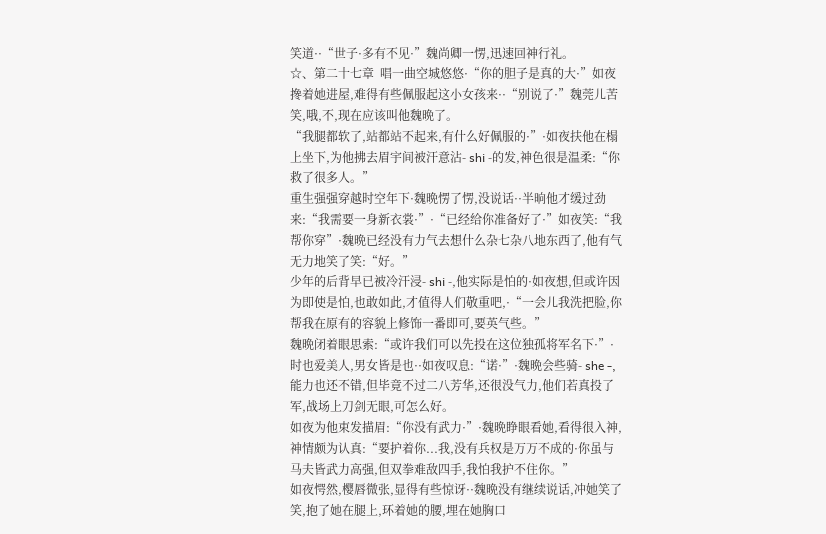笑道··“世子·多有不见·”魏尚卿一愣,迅速回神行礼。
☆、第二十七章  唱一曲空城悠悠·“你的胆子是真的大·”如夜搀着她进屋,难得有些佩服起这小女孩来··“别说了·”魏莞儿苦笑,哦,不,现在应该叫他魏晩了。
“我腿都软了,站都站不起来,有什么好佩服的·”·如夜扶他在榻上坐下,为他拂去眉宇间被汗意沾- shi -的发,神色很是温柔:“你救了很多人。”
重生强强穿越时空年下·魏晩愣了愣,没说话··半晌他才缓过劲来:“我需要一身新衣裳·”·“已经给你准备好了·”如夜笑:“我帮你穿”·魏晩已经没有力气去想什么杂七杂八地东西了,他有气无力地笑了笑:“好。”
少年的后背早已被冷汗浸- shi -,他实际是怕的·如夜想,但或许因为即使是怕,也敢如此,才值得人们敬重吧,·“一会儿我洗把脸,你帮我在原有的容貌上修饰一番即可,要英气些。”
魏晩闭着眼思索:“或许我们可以先投在这位独孤将军名下·”·时也爱美人,男女皆是也··如夜叹息:“诺·”·魏晩会些骑- she -,能力也还不错,但毕竟不过二八芳华,还很没气力,他们若真投了军,战场上刀剑无眼,可怎么好。
如夜为他束发描眉:“你没有武力·”·魏晩睁眼看她,看得很入神,神情颇为认真:“要护着你...我,没有兵权是万万不成的·你虽与马夫皆武力高强,但双拳难敌四手,我怕我护不住你。”
如夜愕然,樱唇微张,显得有些惊讶··魏晩没有继续说话,冲她笑了笑,抱了她在腿上,环着她的腰,埋在她胸口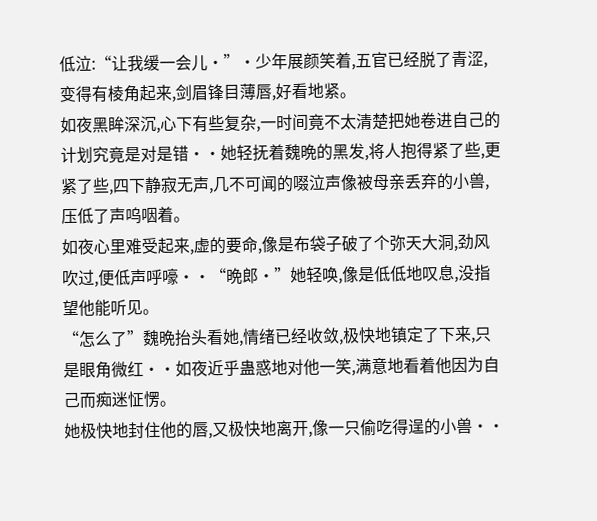低泣:“让我缓一会儿·”·少年展颜笑着,五官已经脱了青涩,变得有棱角起来,剑眉锋目薄唇,好看地紧。
如夜黑眸深沉,心下有些复杂,一时间竟不太清楚把她卷进自己的计划究竟是对是错··她轻抚着魏晩的黑发,将人抱得紧了些,更紧了些,四下静寂无声,几不可闻的啜泣声像被母亲丢弃的小兽,压低了声呜咽着。
如夜心里难受起来,虚的要命,像是布袋子破了个弥天大洞,劲风吹过,便低声呼嚎··“晩郎·”她轻唤,像是低低地叹息,没指望他能听见。
“怎么了”魏晩抬头看她,情绪已经收敛,极快地镇定了下来,只是眼角微红··如夜近乎蛊惑地对他一笑,满意地看着他因为自己而痴迷怔愣。
她极快地封住他的唇,又极快地离开,像一只偷吃得逞的小兽··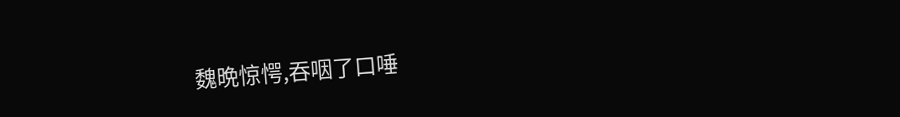魏晩惊愕,吞咽了口唾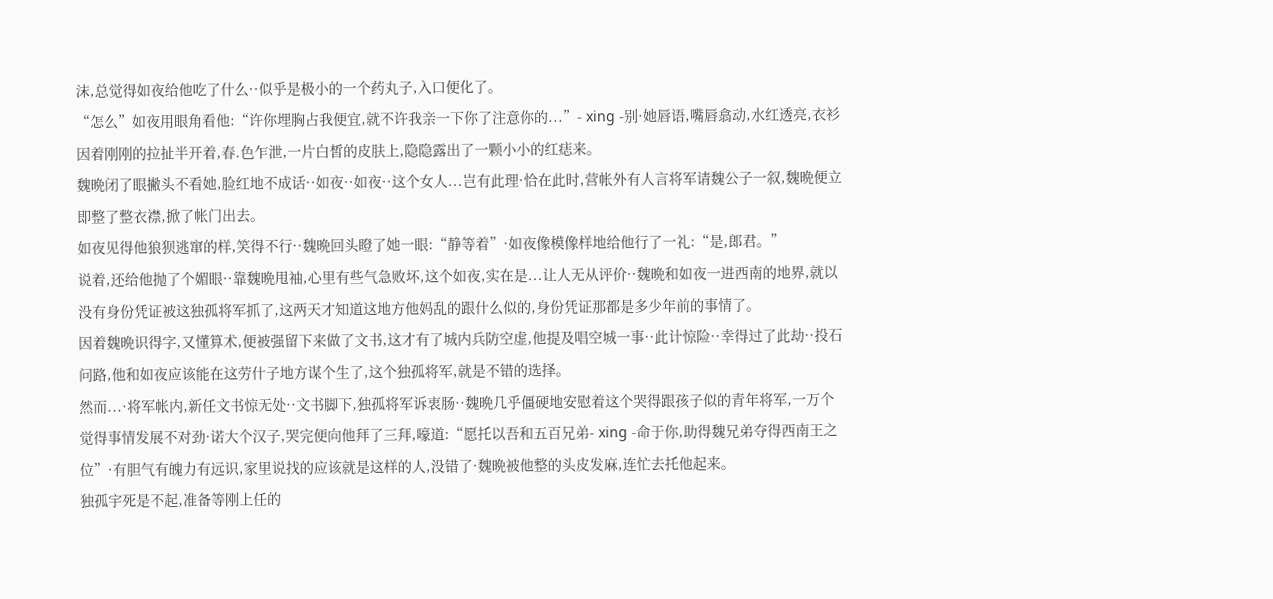沫,总觉得如夜给他吃了什么··似乎是极小的一个药丸子,入口便化了。
“怎么”如夜用眼角看他:“许你埋胸占我便宜,就不许我亲一下你了注意你的...”- xing -别·她唇语,嘴唇翕动,水红透亮,衣衫因着刚刚的拉扯半开着,春.色乍泄,一片白皙的皮肤上,隐隐露出了一颗小小的红痣来。
魏晩闭了眼撇头不看她,脸红地不成话··如夜··如夜··这个女人...岂有此理·恰在此时,营帐外有人言将军请魏公子一叙,魏晩便立即整了整衣襟,掀了帐门出去。
如夜见得他狼狈逃窜的样,笑得不行··魏晩回头瞪了她一眼:“静等着”·如夜像模像样地给他行了一礼:“是,郎君。”
说着,还给他抛了个媚眼··靠魏晩甩袖,心里有些气急败坏,这个如夜,实在是...让人无从评价··魏晩和如夜一进西南的地界,就以没有身份凭证被这独孤将军抓了,这两天才知道这地方他妈乱的跟什么似的,身份凭证那都是多少年前的事情了。
因着魏晩识得字,又懂算术,便被强留下来做了文书,这才有了城内兵防空虚,他提及唱空城一事··此计惊险··幸得过了此劫··投石问路,他和如夜应该能在这劳什子地方谋个生了,这个独孤将军,就是不错的选择。
然而...·将军帐内,新任文书惊无处··文书脚下,独孤将军诉衷肠··魏晩几乎僵硬地安慰着这个哭得跟孩子似的青年将军,一万个觉得事情发展不对劲·诺大个汉子,哭完便向他拜了三拜,嚎道:“愿托以吾和五百兄弟- xing -命于你,助得魏兄弟夺得西南王之位”·有胆气有魄力有远识,家里说找的应该就是这样的人,没错了·魏晩被他整的头皮发麻,连忙去托他起来。
独孤宇死是不起,准备等刚上任的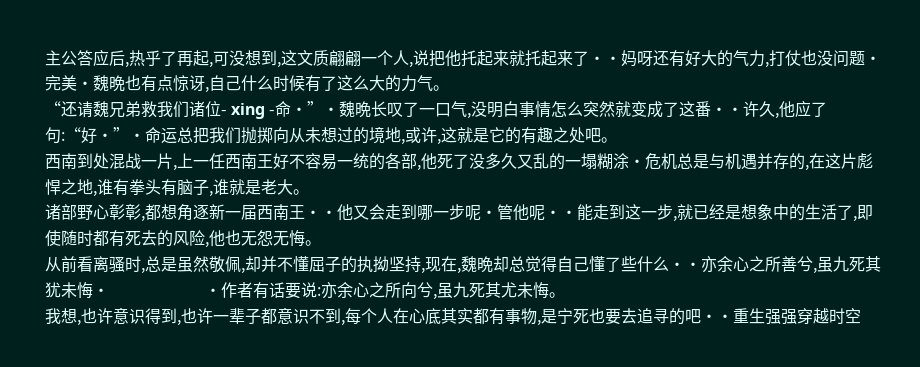主公答应后,热乎了再起,可没想到,这文质翩翩一个人,说把他托起来就托起来了··妈呀还有好大的气力,打仗也没问题·完美·魏晩也有点惊讶,自己什么时候有了这么大的力气。
“还请魏兄弟救我们诸位- xing -命·”·魏晩长叹了一口气,没明白事情怎么突然就变成了这番··许久,他应了句:“好·”·命运总把我们抛掷向从未想过的境地,或许,这就是它的有趣之处吧。
西南到处混战一片,上一任西南王好不容易一统的各部,他死了没多久又乱的一塌糊涂·危机总是与机遇并存的,在这片彪悍之地,谁有拳头有脑子,谁就是老大。
诸部野心彰彰,都想角逐新一届西南王··他又会走到哪一步呢·管他呢··能走到这一步,就已经是想象中的生活了,即使随时都有死去的风险,他也无怨无悔。
从前看离骚时,总是虽然敬佩,却并不懂屈子的执拗坚持,现在,魏晩却总觉得自己懂了些什么··亦余心之所善兮,虽九死其犹未悔·                        ·作者有话要说:亦余心之所向兮,虽九死其尤未悔。
我想,也许意识得到,也许一辈子都意识不到,每个人在心底其实都有事物,是宁死也要去追寻的吧··重生强强穿越时空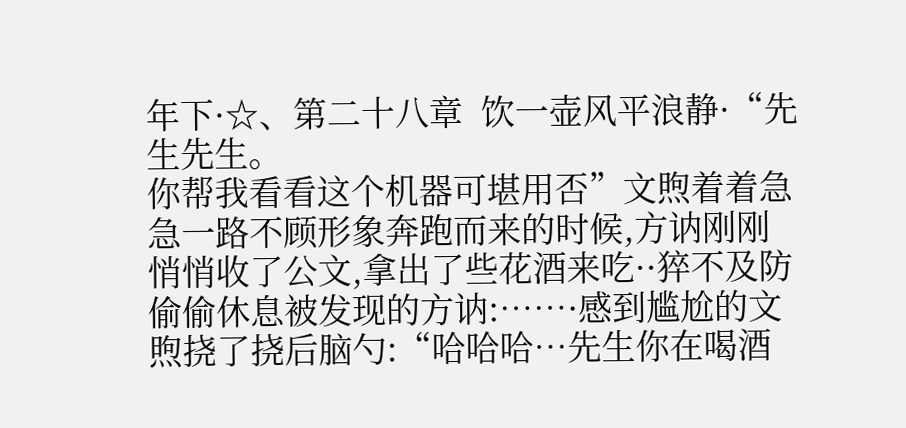年下·☆、第二十八章  饮一壶风平浪静·“先生先生。
你帮我看看这个机器可堪用否”文煦着着急急一路不顾形象奔跑而来的时候,方讷刚刚悄悄收了公文,拿出了些花酒来吃··猝不及防偷偷休息被发现的方讷:……·感到尴尬的文煦挠了挠后脑勺:“哈哈哈…先生你在喝酒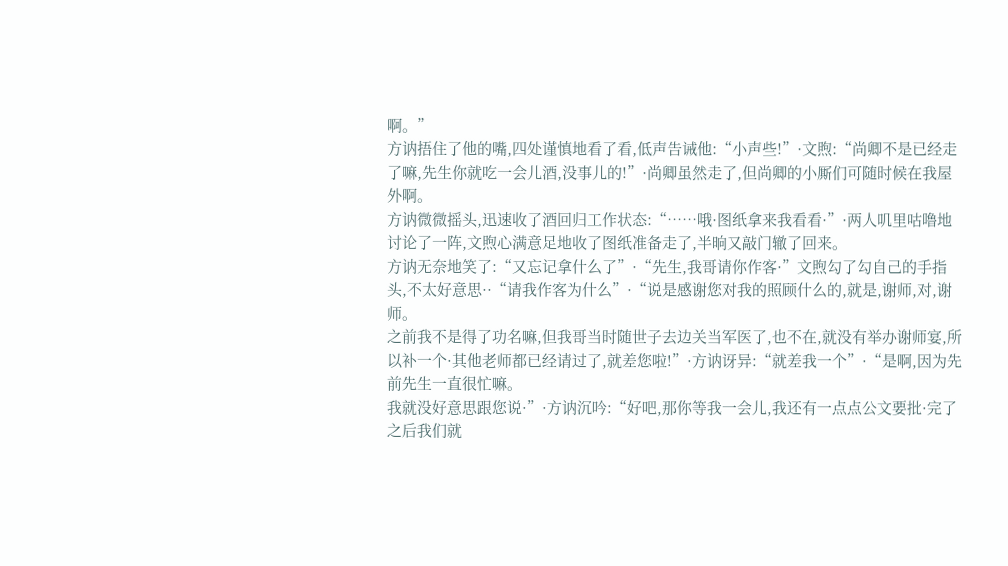啊。”
方讷捂住了他的嘴,四处谨慎地看了看,低声告诫他:“小声些!”·文煦:“尚卿不是已经走了嘛,先生你就吃一会儿酒,没事儿的!”·尚卿虽然走了,但尚卿的小厮们可随时候在我屋外啊。
方讷微微摇头,迅速收了酒回归工作状态:“……哦·图纸拿来我看看·”·两人叽里咕噜地讨论了一阵,文煦心满意足地收了图纸准备走了,半晌又敲门辙了回来。
方讷无奈地笑了:“又忘记拿什么了”·“先生,我哥请你作客·”文煦勾了勾自己的手指头,不太好意思··“请我作客为什么”·“说是感谢您对我的照顾什么的,就是,谢师,对,谢师。
之前我不是得了功名嘛,但我哥当时随世子去边关当军医了,也不在,就没有举办谢师宴,所以补一个·其他老师都已经请过了,就差您啦!”·方讷讶异:“就差我一个”·“是啊,因为先前先生一直很忙嘛。
我就没好意思跟您说·”·方讷沉吟:“好吧,那你等我一会儿,我还有一点点公文要批·完了之后我们就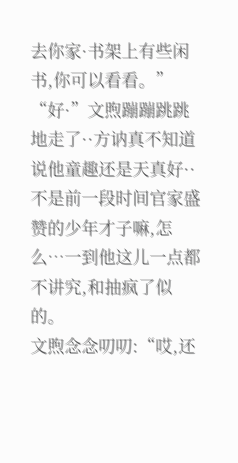去你家·书架上有些闲书,你可以看看。”
“好·”文煦蹦蹦跳跳地走了··方讷真不知道说他童趣还是天真好··不是前一段时间官家盛赞的少年才子嘛,怎么…一到他这儿一点都不讲究,和抽疯了似的。
文煦念念叨叨:“哎,还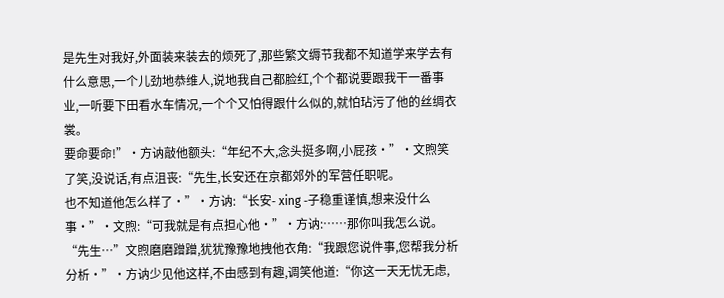是先生对我好,外面装来装去的烦死了,那些繁文缛节我都不知道学来学去有什么意思,一个儿劲地恭维人,说地我自己都脸红,个个都说要跟我干一番事业,一听要下田看水车情况,一个个又怕得跟什么似的,就怕玷污了他的丝绸衣裳。
要命要命!”·方讷敲他额头:“年纪不大,念头挺多啊,小屁孩·”·文煦笑了笑,没说话,有点沮丧:“先生,长安还在京都郊外的军营任职呢。
也不知道他怎么样了·”·方讷:“长安- xing -子稳重谨慎,想来没什么事·”·文煦:“可我就是有点担心他·”·方讷:……那你叫我怎么说。
“先生…”文煦磨磨蹭蹭,犹犹豫豫地拽他衣角:“我跟您说件事,您帮我分析分析·”·方讷少见他这样,不由感到有趣,调笑他道:“你这一天无忧无虑,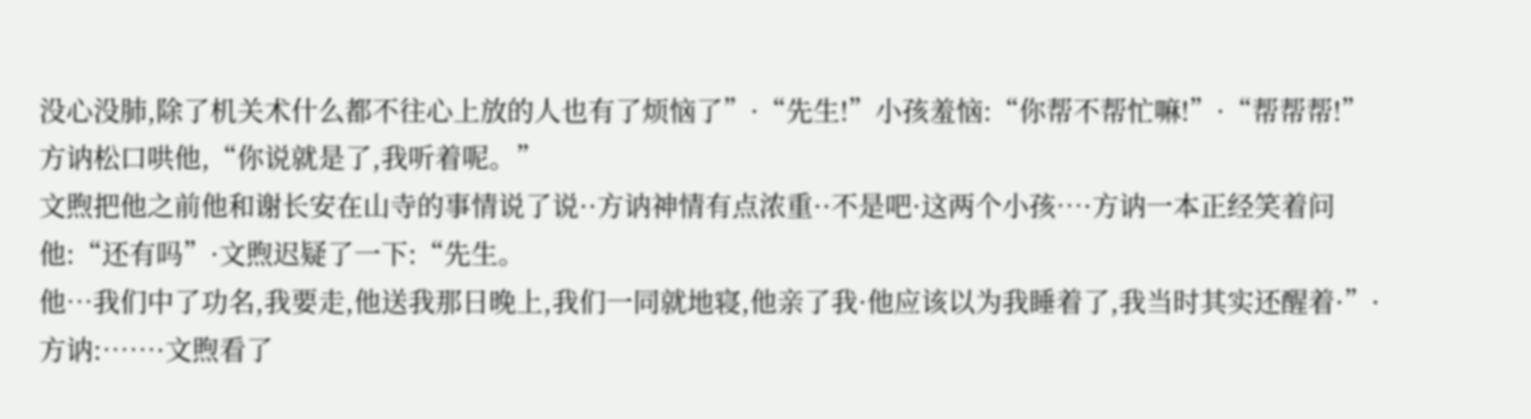没心没肺,除了机关术什么都不往心上放的人也有了烦恼了”·“先生!”小孩羞恼:“你帮不帮忙嘛!”·“帮帮帮!”方讷松口哄他,“你说就是了,我听着呢。”
文煦把他之前他和谢长安在山寺的事情说了说··方讷神情有点浓重··不是吧·这两个小孩…·方讷一本正经笑着问他:“还有吗”·文煦迟疑了一下:“先生。
他…我们中了功名,我要走,他送我那日晚上,我们一同就地寝,他亲了我·他应该以为我睡着了,我当时其实还醒着·”·方讷:……·文煦看了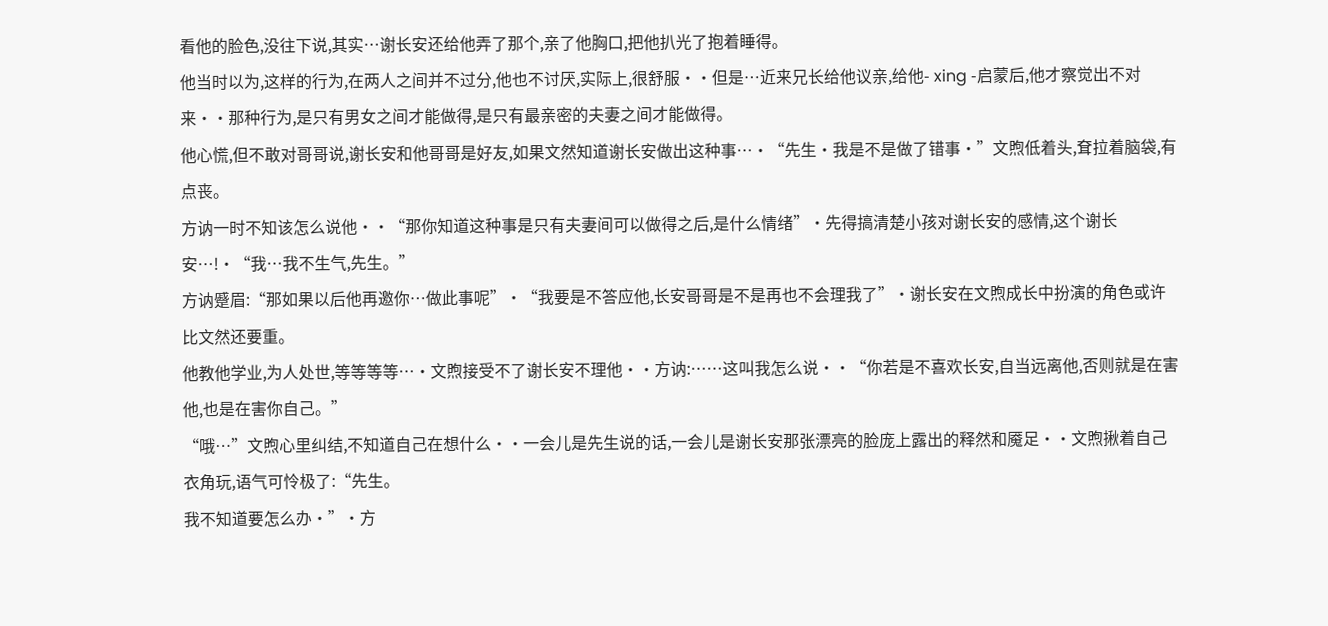看他的脸色,没往下说,其实…谢长安还给他弄了那个,亲了他胸口,把他扒光了抱着睡得。
他当时以为,这样的行为,在两人之间并不过分,他也不讨厌,实际上,很舒服··但是…近来兄长给他议亲,给他- xing -启蒙后,他才察觉出不对来··那种行为,是只有男女之间才能做得,是只有最亲密的夫妻之间才能做得。
他心慌,但不敢对哥哥说,谢长安和他哥哥是好友,如果文然知道谢长安做出这种事…·“先生·我是不是做了错事·”文煦低着头,耷拉着脑袋,有点丧。
方讷一时不知该怎么说他··“那你知道这种事是只有夫妻间可以做得之后,是什么情绪”·先得搞清楚小孩对谢长安的感情,这个谢长安…!·“我…我不生气,先生。”
方讷蹙眉:“那如果以后他再邀你…做此事呢”·“我要是不答应他,长安哥哥是不是再也不会理我了”·谢长安在文煦成长中扮演的角色或许比文然还要重。
他教他学业,为人处世,等等等等…·文煦接受不了谢长安不理他··方讷:……这叫我怎么说··“你若是不喜欢长安,自当远离他,否则就是在害他,也是在害你自己。”
“哦…”文煦心里纠结,不知道自己在想什么··一会儿是先生说的话,一会儿是谢长安那张漂亮的脸庞上露出的释然和魇足··文煦揪着自己衣角玩,语气可怜极了:“先生。
我不知道要怎么办·”·方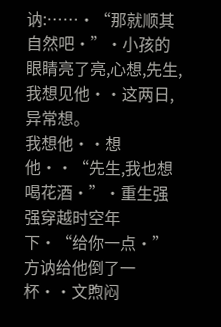讷:……·“那就顺其自然吧·”·小孩的眼睛亮了亮,心想,先生,我想见他··这两日,异常想。
我想他··想他··“先生,我也想喝花酒·”·重生强强穿越时空年下·“给你一点·”方讷给他倒了一杯··文煦闷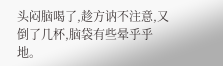头闷脑喝了,趁方讷不注意,又倒了几杯,脑袋有些晕乎乎地。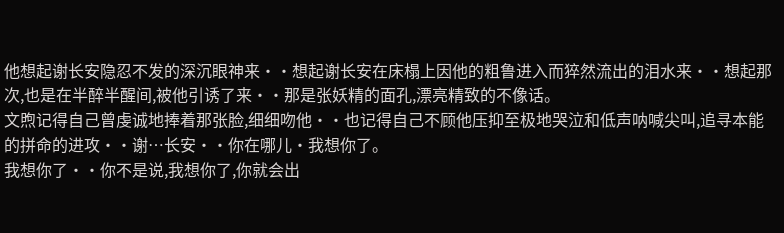他想起谢长安隐忍不发的深沉眼神来··想起谢长安在床榻上因他的粗鲁进入而猝然流出的泪水来··想起那次,也是在半醉半醒间,被他引诱了来··那是张妖精的面孔,漂亮精致的不像话。
文煦记得自己曾虔诚地捧着那张脸,细细吻他··也记得自己不顾他压抑至极地哭泣和低声呐喊尖叫,追寻本能的拼命的进攻··谢…长安··你在哪儿·我想你了。
我想你了··你不是说,我想你了,你就会出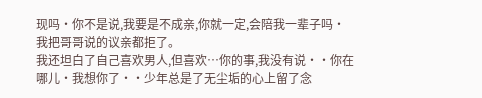现吗·你不是说,我要是不成亲,你就一定,会陪我一辈子吗·我把哥哥说的议亲都拒了。
我还坦白了自己喜欢男人,但喜欢…你的事,我没有说··你在哪儿·我想你了··少年总是了无尘垢的心上留了念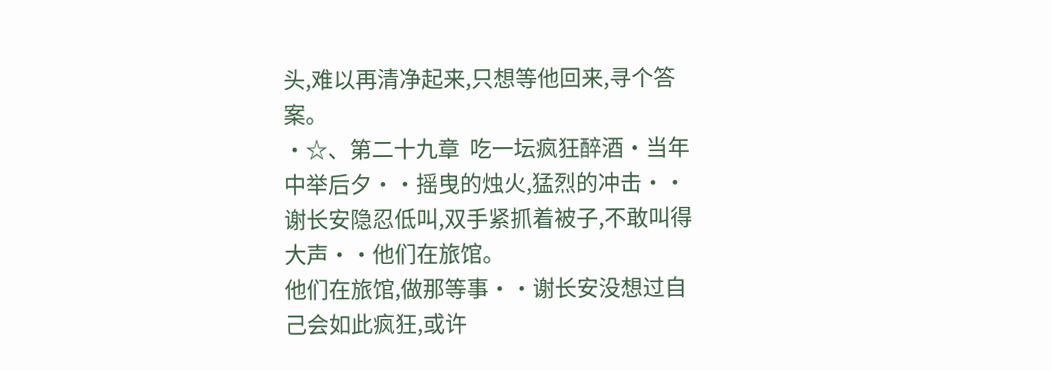头,难以再清净起来,只想等他回来,寻个答案。
·☆、第二十九章  吃一坛疯狂醉酒·当年中举后夕··摇曳的烛火,猛烈的冲击··谢长安隐忍低叫,双手紧抓着被子,不敢叫得大声··他们在旅馆。
他们在旅馆,做那等事··谢长安没想过自己会如此疯狂,或许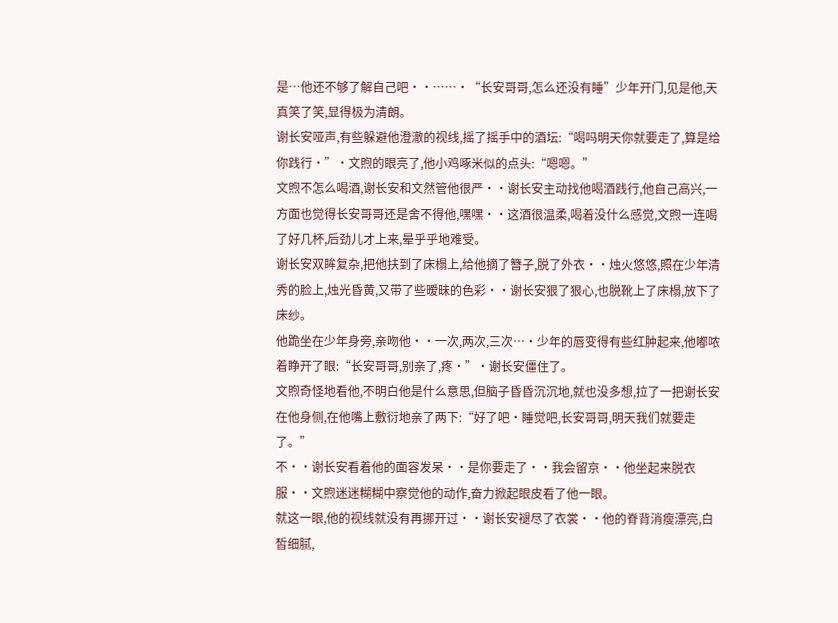是…他还不够了解自己吧··……·“长安哥哥,怎么还没有睡”少年开门,见是他,天真笑了笑,显得极为清朗。
谢长安哑声,有些躲避他澄澈的视线,摇了摇手中的酒坛:“喝吗明天你就要走了,算是给你践行·”·文煦的眼亮了,他小鸡啄米似的点头:“嗯嗯。”
文煦不怎么喝酒,谢长安和文然管他很严··谢长安主动找他喝酒践行,他自己高兴,一方面也觉得长安哥哥还是舍不得他,嘿嘿··这酒很温柔,喝着没什么感觉,文煦一连喝了好几杯,后劲儿才上来,晕乎乎地难受。
谢长安双眸复杂,把他扶到了床榻上,给他摘了簪子,脱了外衣··烛火悠悠,照在少年清秀的脸上,烛光昏黄,又带了些暧昧的色彩··谢长安狠了狠心,也脱靴上了床榻,放下了床纱。
他跪坐在少年身旁,亲吻他··一次,两次,三次…·少年的唇变得有些红肿起来,他嘟哝着睁开了眼:“长安哥哥,别亲了,疼·”·谢长安僵住了。
文煦奇怪地看他,不明白他是什么意思,但脑子昏昏沉沉地,就也没多想,拉了一把谢长安在他身侧,在他嘴上敷衍地亲了两下:“好了吧·睡觉吧,长安哥哥,明天我们就要走了。”
不··谢长安看着他的面容发呆··是你要走了··我会留京··他坐起来脱衣服··文煦迷迷糊糊中察觉他的动作,奋力掀起眼皮看了他一眼。
就这一眼,他的视线就没有再挪开过··谢长安褪尽了衣裳··他的脊背消瘦漂亮,白皙细腻,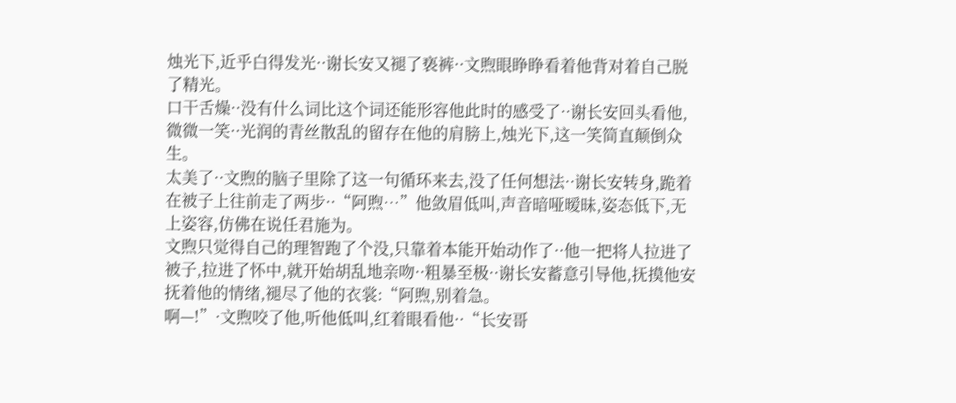烛光下,近乎白得发光··谢长安又褪了亵裤··文煦眼睁睁看着他背对着自己脱了精光。
口干舌燥··没有什么词比这个词还能形容他此时的感受了··谢长安回头看他,微微一笑··光润的青丝散乱的留存在他的肩膀上,烛光下,这一笑简直颠倒众生。
太美了··文煦的脑子里除了这一句循环来去,没了任何想法··谢长安转身,跪着在被子上往前走了两步··“阿煦…”他敛眉低叫,声音暗哑暧昧,姿态低下,无上姿容,仿佛在说任君施为。
文煦只觉得自己的理智跑了个没,只靠着本能开始动作了··他一把将人拉进了被子,拉进了怀中,就开始胡乱地亲吻··粗暴至极··谢长安蓄意引导他,抚摸他安抚着他的情绪,褪尽了他的衣裳:“阿煦,别着急。
啊—!”·文煦咬了他,听他低叫,红着眼看他··“长安哥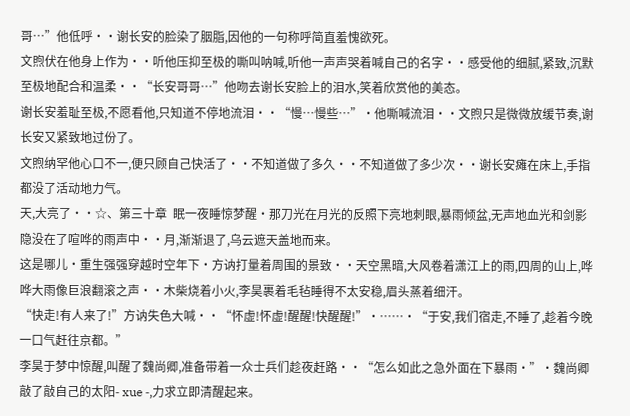哥…”他低呼··谢长安的脸染了胭脂,因他的一句称呼简直羞愧欲死。
文煦伏在他身上作为··听他压抑至极的嘶叫呐喊,听他一声声哭着喊自己的名字··感受他的细腻,紧致,沉默至极地配合和温柔··“长安哥哥…”他吻去谢长安脸上的泪水,笑着欣赏他的美态。
谢长安羞耻至极,不愿看他,只知道不停地流泪··“慢…慢些…”·他嘶喊流泪··文煦只是微微放缓节奏,谢长安又紧致地过份了。
文煦纳罕他心口不一,便只顾自己快活了··不知道做了多久··不知道做了多少次··谢长安瘫在床上,手指都没了活动地力气。
天,大亮了··☆、第三十章  眠一夜睡惊梦醒·那刀光在月光的反照下亮地刺眼,暴雨倾盆,无声地血光和剑影隐没在了喧哗的雨声中··月,渐渐退了,乌云遮天盖地而来。
这是哪儿·重生强强穿越时空年下·方讷打量着周围的景致··天空黑暗,大风卷着潇江上的雨,四周的山上,哗哗大雨像巨浪翻滚之声··木柴烧着小火,李昊裹着毛毡睡得不太安稳,眉头蒸着细汗。
“快走!有人来了!”方讷失色大喊··“怀虚!怀虚!醒醒!快醒醒!”·……·“于安,我们宿走,不睡了,趁着今晚一口气赶往京都。”
李昊于梦中惊醒,叫醒了魏尚卿,准备带着一众士兵们趁夜赶路··“怎么如此之急外面在下暴雨·”·魏尚卿敲了敲自己的太阳- xue -,力求立即清醒起来。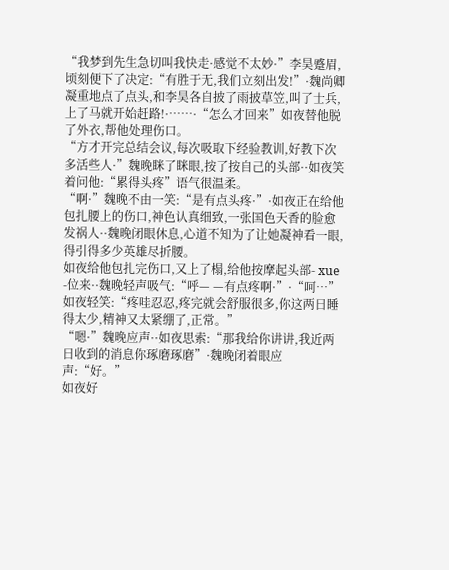“我梦到先生急切叫我快走·感觉不太妙·”李昊蹙眉,顷刻便下了决定:“有胜于无,我们立刻出发!”·魏尚卿凝重地点了点头,和李昊各自披了雨披草笠,叫了士兵,上了马就开始赶路!·……·“怎么才回来”如夜替他脱了外衣,帮他处理伤口。
“方才开完总结会议,每次吸取下经验教训,好教下次多活些人·”魏晚眯了眯眼,按了按自己的头部··如夜笑着问他:“累得头疼”语气很温柔。
“啊·”魏晚不由一笑:“是有点头疼·”·如夜正在给他包扎腰上的伤口,神色认真细致,一张国色天香的脸愈发祸人··魏晚闭眼休息,心道不知为了让她凝神看一眼,得引得多少英雄尽折腰。
如夜给他包扎完伤口,又上了榻,给他按摩起头部- xue -位来··魏晚轻声吸气:“呼— —有点疼啊·”·“呵…”如夜轻笑:“疼哇忍忍,疼完就会舒服很多,你这两日睡得太少,精神又太紧绷了,正常。”
“嗯·”魏晚应声··如夜思索:“那我给你讲讲,我近两日收到的消息你琢磨琢磨”·魏晚闭着眼应声:“好。”
如夜好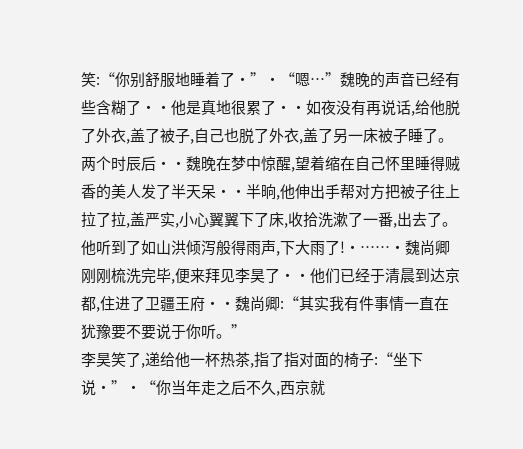笑:“你别舒服地睡着了·”·“嗯…”魏晚的声音已经有些含糊了··他是真地很累了··如夜没有再说话,给他脱了外衣,盖了被子,自己也脱了外衣,盖了另一床被子睡了。
两个时辰后··魏晚在梦中惊醒,望着缩在自己怀里睡得贼香的美人发了半天呆··半晌,他伸出手帮对方把被子往上拉了拉,盖严实,小心翼翼下了床,收拾洗漱了一番,出去了。
他听到了如山洪倾泻般得雨声,下大雨了!·……·魏尚卿刚刚梳洗完毕,便来拜见李昊了··他们已经于清晨到达京都,住进了卫疆王府··魏尚卿:“其实我有件事情一直在犹豫要不要说于你听。”
李昊笑了,递给他一杯热茶,指了指对面的椅子:“坐下说·”·“你当年走之后不久,西京就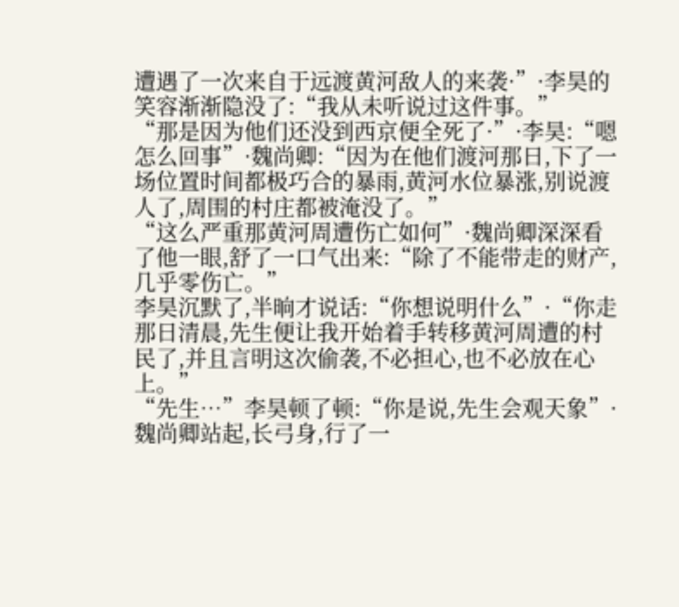遭遇了一次来自于远渡黄河敌人的来袭·”·李昊的笑容渐渐隐没了:“我从未听说过这件事。”
“那是因为他们还没到西京便全死了·”·李昊:“嗯怎么回事”·魏尚卿:“因为在他们渡河那日,下了一场位置时间都极巧合的暴雨,黄河水位暴涨,别说渡人了,周围的村庄都被淹没了。”
“这么严重那黄河周遭伤亡如何”·魏尚卿深深看了他一眼,舒了一口气出来:“除了不能带走的财产,几乎零伤亡。”
李昊沉默了,半晌才说话:“你想说明什么”·“你走那日清晨,先生便让我开始着手转移黄河周遭的村民了,并且言明这次偷袭,不必担心,也不必放在心上。”
“先生…”李昊顿了顿:“你是说,先生会观天象”·魏尚卿站起,长弓身,行了一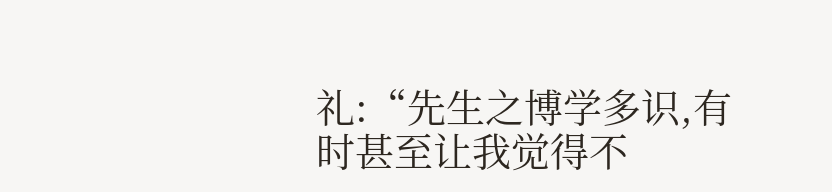礼:“先生之博学多识,有时甚至让我觉得不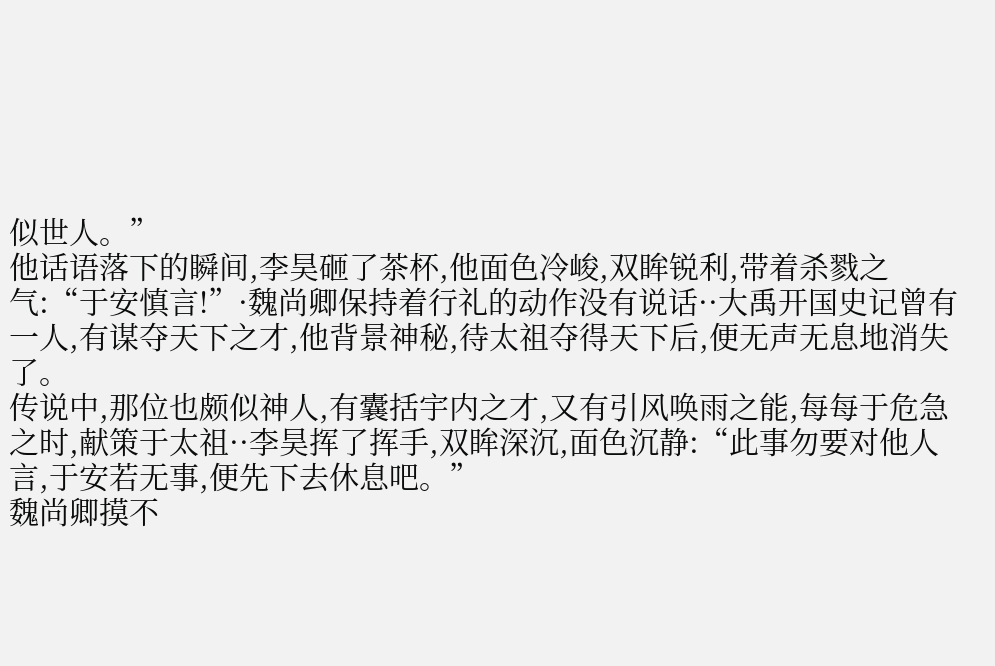似世人。”
他话语落下的瞬间,李昊砸了茶杯,他面色冷峻,双眸锐利,带着杀戮之气:“于安慎言!”·魏尚卿保持着行礼的动作没有说话··大禹开国史记曾有一人,有谋夺天下之才,他背景神秘,待太祖夺得天下后,便无声无息地消失了。
传说中,那位也颇似神人,有囊括宇内之才,又有引风唤雨之能,每每于危急之时,献策于太祖··李昊挥了挥手,双眸深沉,面色沉静:“此事勿要对他人言,于安若无事,便先下去休息吧。”
魏尚卿摸不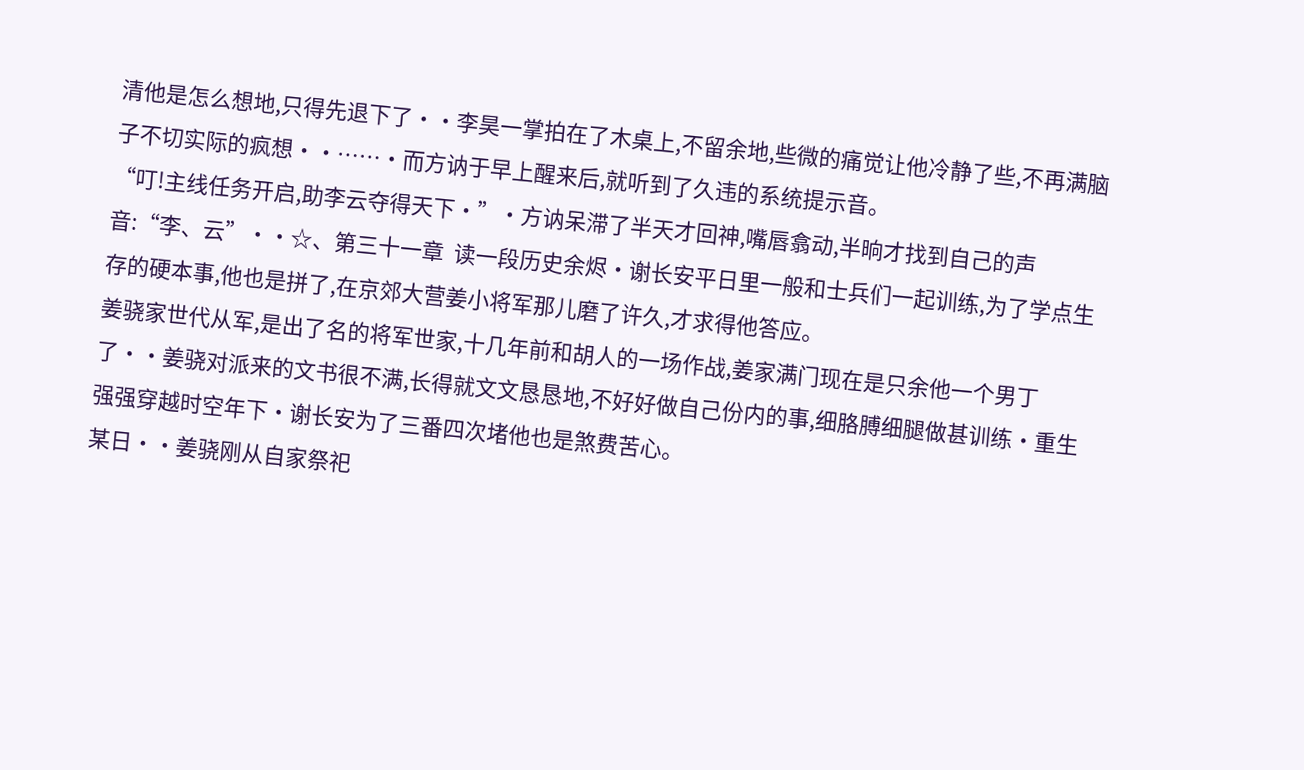清他是怎么想地,只得先退下了··李昊一掌拍在了木桌上,不留余地,些微的痛觉让他冷静了些,不再满脑子不切实际的疯想··……·而方讷于早上醒来后,就听到了久违的系统提示音。
“叮!主线任务开启,助李云夺得天下·”·方讷呆滞了半天才回神,嘴唇翕动,半晌才找到自己的声音:“李、云”··☆、第三十一章  读一段历史余烬·谢长安平日里一般和士兵们一起训练,为了学点生存的硬本事,他也是拼了,在京郊大营姜小将军那儿磨了许久,才求得他答应。
姜骁家世代从军,是出了名的将军世家,十几年前和胡人的一场作战,姜家满门现在是只余他一个男丁了··姜骁对派来的文书很不满,长得就文文恳恳地,不好好做自己份内的事,细胳膊细腿做甚训练·重生强强穿越时空年下·谢长安为了三番四次堵他也是煞费苦心。
某日··姜骁刚从自家祭祀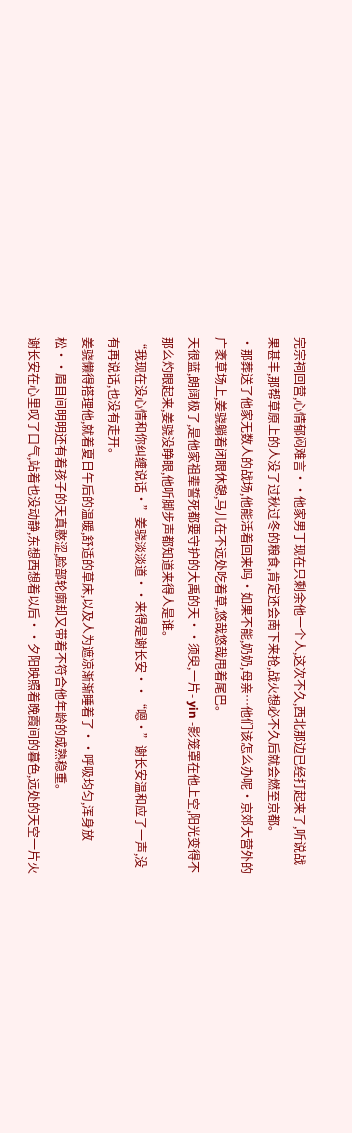完宗祠回营,心情郁闷难言··他家男丁现在只剩余他一个人,这次不久,西北那边已经打起来了,听说战果甚丰,那帮草原上的人没了过秋过冬的粮食,肯定还会南下来抢,战火想必不久后就会燃至京都。
·那葬送了他家无数人的战场,他能活着回来吗·如果不能,奶奶,母亲…他们该怎么办呢·京郊大营外的广袤草场上,姜骁躺着闭眼休憩,马儿在不远处吃着草,悠哉悠哉甩着尾巴。
天很蓝,朗阔极了,是他家祖辈誓死都要守护的大禹的天··须臾,一片- yin -影笼罩在他上空,阳光变得不那么灼眼起来,姜骁没睁眼,他听脚步声都知道来得人是谁。
“我现在没心情和你纠缠说话·”姜骁淡淡道··来得是谢长安··“嗯·”谢长安温和应了一声,没有再说话,也没有走开。
姜骁懒得搭理他,就着夏日午后的温暖,舒适的草床,以及人为遮凉渐渐睡着了··呼吸均匀,浑身放松··眉目间明明还有着孩子的天真憨涩,脸部轮廓却又带着不符合他年龄的成熟稳重。
谢长安在心里叹了口气,站着也没动静,东想西想着以后··夕阳映照着晚霞间的暮色,远处的天空一片火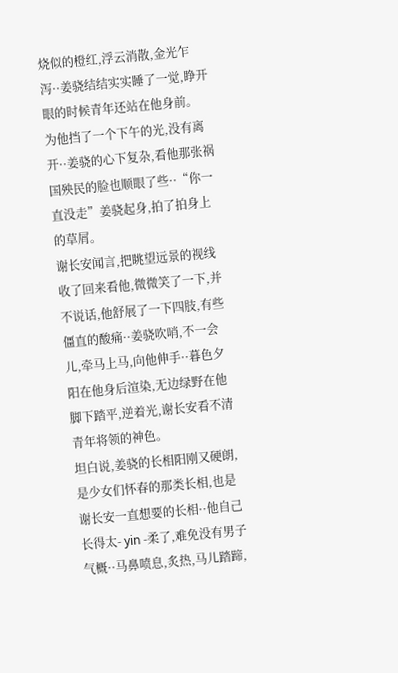烧似的橙红,浮云消散,金光乍泻··姜骁结结实实睡了一觉,睁开眼的时候青年还站在他身前。
为他挡了一个下午的光,没有离开··姜骁的心下复杂,看他那张祸国殃民的脸也顺眼了些··“你一直没走”姜骁起身,拍了拍身上的草屑。
谢长安闻言,把眺望远景的视线收了回来看他,微微笑了一下,并不说话,他舒展了一下四肢,有些僵直的酸痛··姜骁吹哨,不一会儿,牵马上马,向他伸手··暮色夕阳在他身后渲染,无边绿野在他脚下踏平,逆着光,谢长安看不清青年将领的神色。
坦白说,姜骁的长相阳刚又硬朗,是少女们怀春的那类长相,也是谢长安一直想要的长相··他自己长得太- yin -柔了,难免没有男子气概··马鼻喷息,炙热,马儿踏蹄,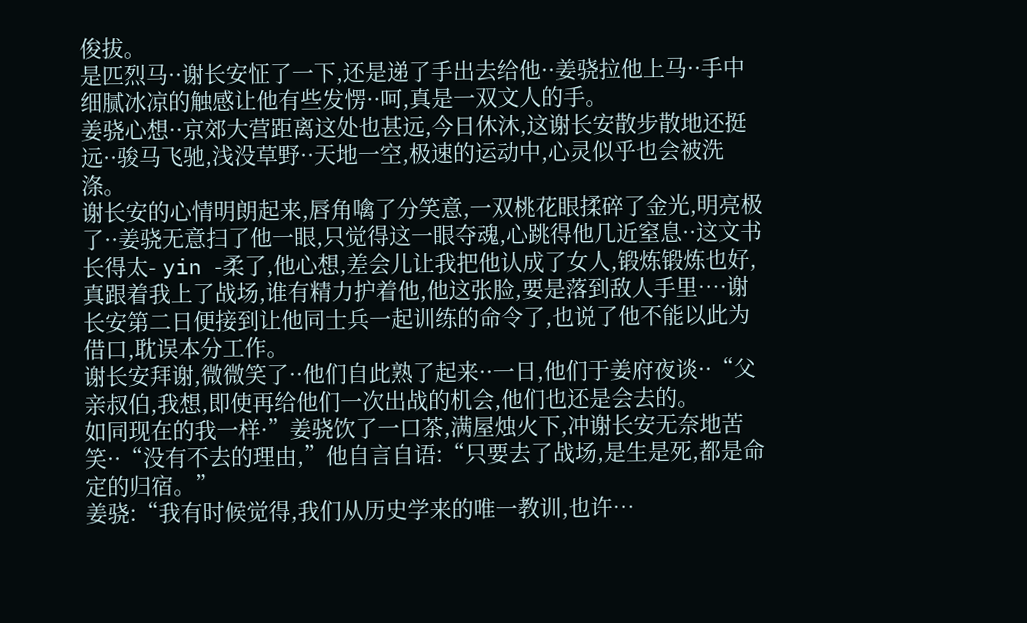俊拔。
是匹烈马··谢长安怔了一下,还是递了手出去给他··姜骁拉他上马··手中细腻冰凉的触感让他有些发愣··呵,真是一双文人的手。
姜骁心想··京郊大营距离这处也甚远,今日休沐,这谢长安散步散地还挺远··骏马飞驰,浅没草野··天地一空,极速的运动中,心灵似乎也会被洗涤。
谢长安的心情明朗起来,唇角噙了分笑意,一双桃花眼揉碎了金光,明亮极了··姜骁无意扫了他一眼,只觉得这一眼夺魂,心跳得他几近窒息··这文书长得太- yin -柔了,他心想,差会儿让我把他认成了女人,锻炼锻炼也好,真跟着我上了战场,谁有精力护着他,他这张脸,要是落到敌人手里…·谢长安第二日便接到让他同士兵一起训练的命令了,也说了他不能以此为借口,耽误本分工作。
谢长安拜谢,微微笑了··他们自此熟了起来··一日,他们于姜府夜谈··“父亲叔伯,我想,即使再给他们一次出战的机会,他们也还是会去的。
如同现在的我一样·”姜骁饮了一口茶,满屋烛火下,冲谢长安无奈地苦笑··“没有不去的理由,”他自言自语:“只要去了战场,是生是死,都是命定的归宿。”
姜骁:“我有时候觉得,我们从历史学来的唯一教训,也许…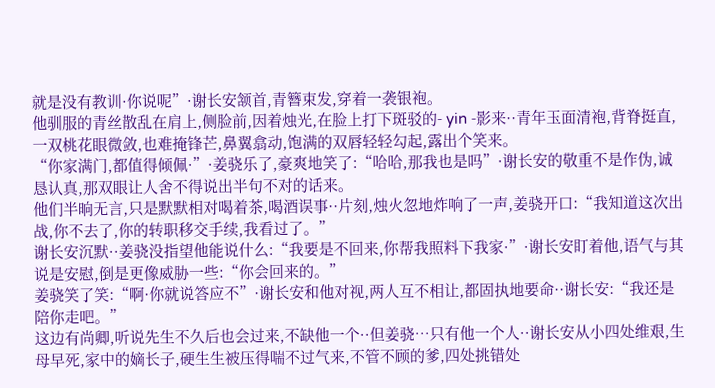就是没有教训·你说呢”·谢长安颔首,青簪束发,穿着一袭银袍。
他驯服的青丝散乱在肩上,侧脸前,因着烛光,在脸上打下斑驳的- yin -影来··青年玉面清袍,背脊挺直,一双桃花眼微敛,也难掩锋芒,鼻翼翕动,饱满的双唇轻轻勾起,露出个笑来。
“你家满门,都值得倾佩·”·姜骁乐了,豪爽地笑了:“哈哈,那我也是吗”·谢长安的敬重不是作伪,诚恳认真,那双眼让人舍不得说出半句不对的话来。
他们半晌无言,只是默默相对喝着茶,喝酒误事··片刻,烛火忽地炸响了一声,姜骁开口:“我知道这次出战,你不去了,你的转职移交手续,我看过了。”
谢长安沉默··姜骁没指望他能说什么:“我要是不回来,你帮我照料下我家·”·谢长安盯着他,语气与其说是安慰,倒是更像威胁一些:“你会回来的。”
姜骁笑了笑:“啊·你就说答应不”·谢长安和他对视,两人互不相让,都固执地要命··谢长安:“我还是陪你走吧。”
这边有尚卿,听说先生不久后也会过来,不缺他一个··但姜骁…只有他一个人··谢长安从小四处维艰,生母早死,家中的嫡长子,硬生生被压得喘不过气来,不管不顾的爹,四处挑错处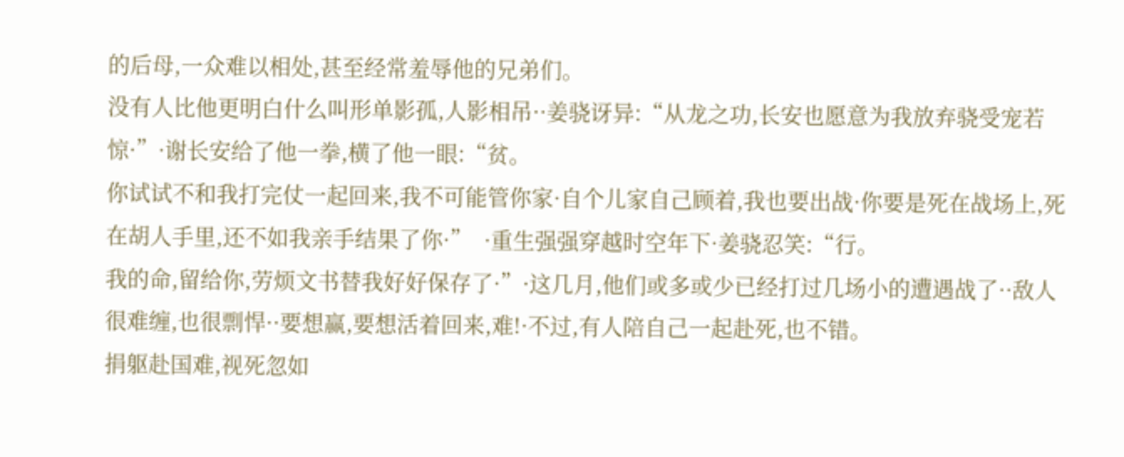的后母,一众难以相处,甚至经常羞辱他的兄弟们。
没有人比他更明白什么叫形单影孤,人影相吊··姜骁讶异:“从龙之功,长安也愿意为我放弃骁受宠若惊·”·谢长安给了他一拳,横了他一眼:“贫。
你试试不和我打完仗一起回来,我不可能管你家·自个儿家自己顾着,我也要出战·你要是死在战场上,死在胡人手里,还不如我亲手结果了你·”  ·重生强强穿越时空年下·姜骁忍笑:“行。
我的命,留给你,劳烦文书替我好好保存了·”·这几月,他们或多或少已经打过几场小的遭遇战了··敌人很难缠,也很剽悍··要想赢,要想活着回来,难!·不过,有人陪自己一起赴死,也不错。
捐躯赴国难,视死忽如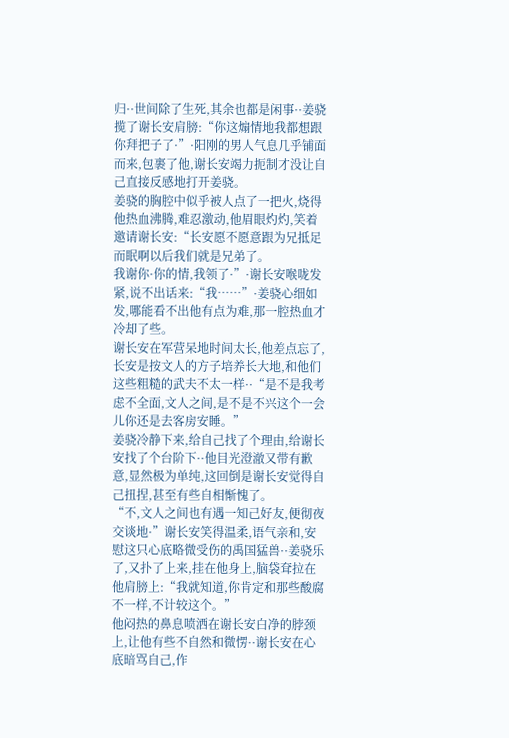归··世间除了生死,其余也都是闲事··姜骁揽了谢长安肩膀:“你这煽情地我都想跟你拜把子了·”·阳刚的男人气息几乎铺面而来,包裹了他,谢长安竭力扼制才没让自己直接反感地打开姜骁。
姜骁的胸腔中似乎被人点了一把火,烧得他热血沸腾,难忍激动,他眉眼灼灼,笑着邀请谢长安:“长安愿不愿意跟为兄抵足而眠啊以后我们就是兄弟了。
我谢你·你的情,我领了·”·谢长安喉咙发紧,说不出话来:“我……”·姜骁心细如发,哪能看不出他有点为难,那一腔热血才冷却了些。
谢长安在军营呆地时间太长,他差点忘了,长安是按文人的方子培养长大地,和他们这些粗糙的武夫不太一样··“是不是我考虑不全面,文人之间,是不是不兴这个一会儿你还是去客房安睡。”
姜骁冷静下来,给自己找了个理由,给谢长安找了个台阶下··他目光澄澈又带有歉意,显然极为单纯,这回倒是谢长安觉得自己扭捏,甚至有些自相惭愧了。
“不,文人之间也有遇一知己好友,便彻夜交谈地·”谢长安笑得温柔,语气亲和,安慰这只心底略微受伤的禹国猛兽··姜骁乐了,又扑了上来,挂在他身上,脑袋耷拉在他肩膀上:“我就知道,你肯定和那些酸腐不一样,不计较这个。”
他闷热的鼻息喷洒在谢长安白净的脖颈上,让他有些不自然和微愣··谢长安在心底暗骂自己,作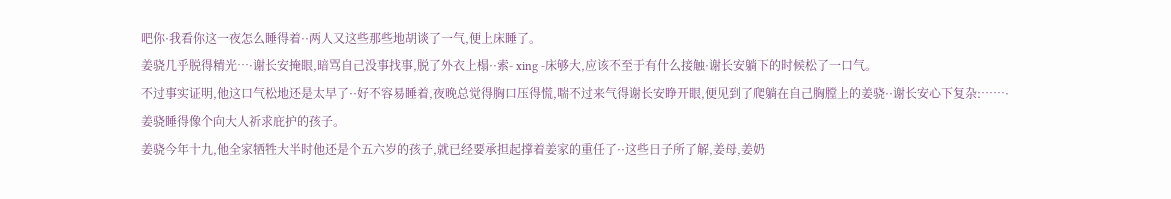吧你·我看你这一夜怎么睡得着··两人又这些那些地胡谈了一气,便上床睡了。
姜骁几乎脱得精光…·谢长安掩眼,暗骂自己没事找事,脱了外衣上榻··索- xing -床够大,应该不至于有什么接触·谢长安躺下的时候松了一口气。
不过事实证明,他这口气松地还是太早了··好不容易睡着,夜晚总觉得胸口压得慌,喘不过来气得谢长安睁开眼,便见到了爬躺在自己胸膛上的姜骁··谢长安心下复杂:……·姜骁睡得像个向大人祈求庇护的孩子。
姜骁今年十九,他全家牺牲大半时他还是个五六岁的孩子,就已经要承担起撑着姜家的重任了··这些日子所了解,姜母,姜奶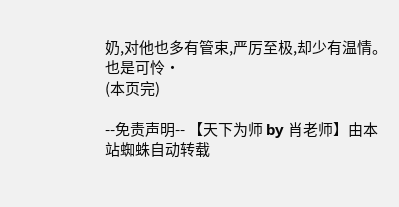奶,对他也多有管束,严厉至极,却少有温情。
也是可怜·
(本页完)

--免责声明-- 【天下为师 by 肖老师】由本站蜘蛛自动转载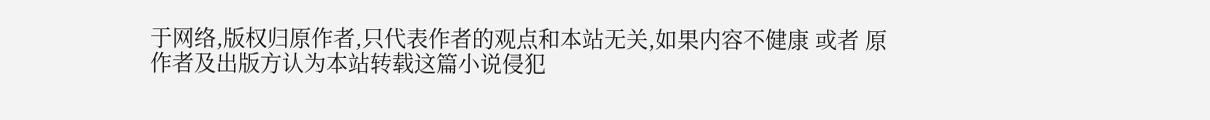于网络,版权归原作者,只代表作者的观点和本站无关,如果内容不健康 或者 原作者及出版方认为本站转载这篇小说侵犯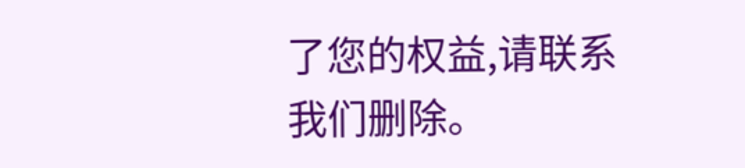了您的权益,请联系我们删除。